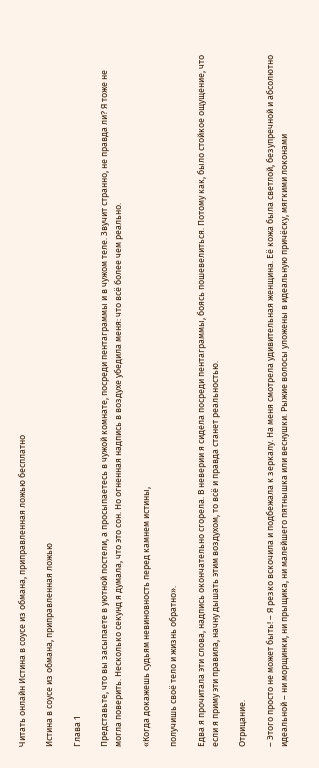Читать онлайн Истина в соусе из обмана, приправленная ложью бесплатно

Истина в соусе из обмана, приправленная ложью

Глава 1

Представьте, что вы засыпаете в уютной постели, а просыпаетесь в чужой комнате, посреди пентаграммы и в чужом теле. Звучит странно, не правда ли? Я тоже не могла поверить. Несколько секунд я думала, что это сон. Но огненная надпись в воздухе убедила меня: что всё более чем реально.

«Когда докажешь судьям невиновность перед камнем истины,

получишь своё тело и жизнь обратно».

Едва я прочитала эти слова, надпись окончательно сгорела. В неверии я сидела посреди пентаграммы, боясь пошевелиться. Потому как, было стойкое ощущение, что если я приму эти правила, начну дышать этим воздухом, то всё и правда станет реальностью.

Отрицание.

– Этого просто не может быть! – Я резко вскочила и подбежала к зеркалу. На меня смотрела удивительная женщина. Её кожа была светлой, безупречной и абсолютно идеальной – ни морщинки, ни прыщика, ни малейшего пятнышка или веснушки. Рыжие волосы уложены в идеальную причёску, мягкими локонами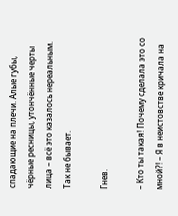спадающие на плечи. Алые губы, чёрные ресницы, утончённые черты лица – всё это казалось нереальным. Так не бывает.

Гнев.

– Кто ты такая! Почему сделала это со мной?! – Я в неистовстве кричала на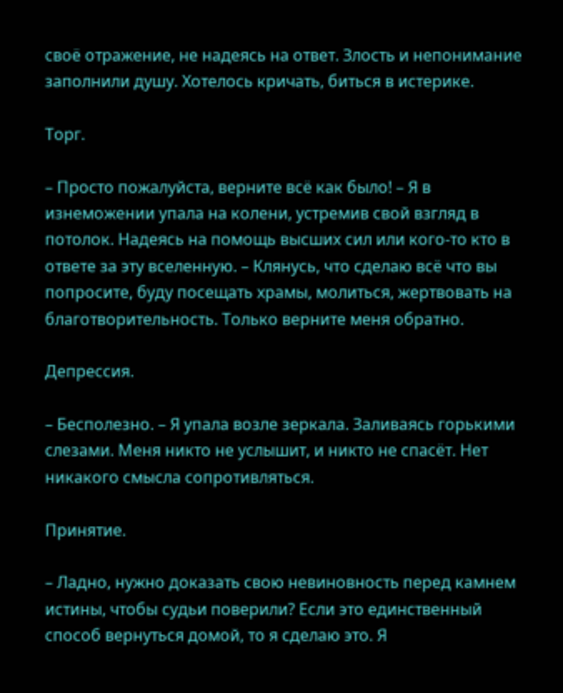своё отражение, не надеясь на ответ. Злость и непонимание заполнили душу. Хотелось кричать, биться в истерике.

Торг.

– Просто пожалуйста, верните всё как было! – Я в изнеможении упала на колени, устремив свой взгляд в потолок. Надеясь на помощь высших сил или кого-то кто в ответе за эту вселенную. – Клянусь, что сделаю всё что вы попросите, буду посещать храмы, молиться, жертвовать на благотворительность. Только верните меня обратно.

Депрессия.

– Бесполезно. – Я упала возле зеркала. Заливаясь горькими слезами. Меня никто не услышит, и никто не спасёт. Нет никакого смысла сопротивляться.

Принятие.

– Ладно, нужно доказать свою невиновность перед камнем истины, чтобы судьи поверили? Если это единственный способ вернуться домой, то я сделаю это. Я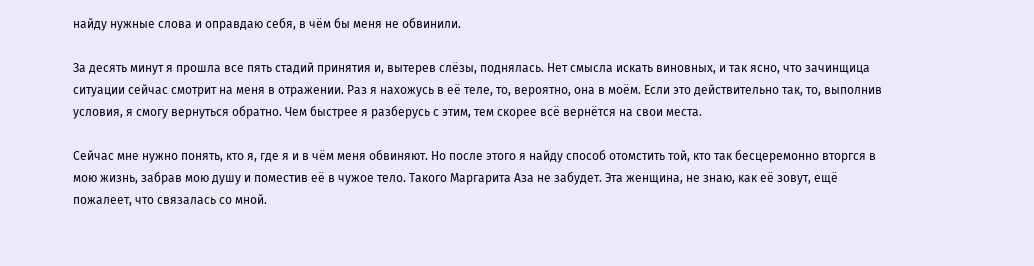найду нужные слова и оправдаю себя, в чём бы меня не обвинили.

За десять минут я прошла все пять стадий принятия и, вытерев слёзы, поднялась. Нет смысла искать виновных, и так ясно, что зачинщица ситуации сейчас смотрит на меня в отражении. Раз я нахожусь в её теле, то, вероятно, она в моём. Если это действительно так, то, выполнив условия, я смогу вернуться обратно. Чем быстрее я разберусь с этим, тем скорее всё вернётся на свои места.

Сейчас мне нужно понять, кто я, где я и в чём меня обвиняют. Но после этого я найду способ отомстить той, кто так бесцеремонно вторгся в мою жизнь, забрав мою душу и поместив её в чужое тело. Такого Маргарита Аза не забудет. Эта женщина, не знаю, как её зовут, ещё пожалеет, что связалась со мной.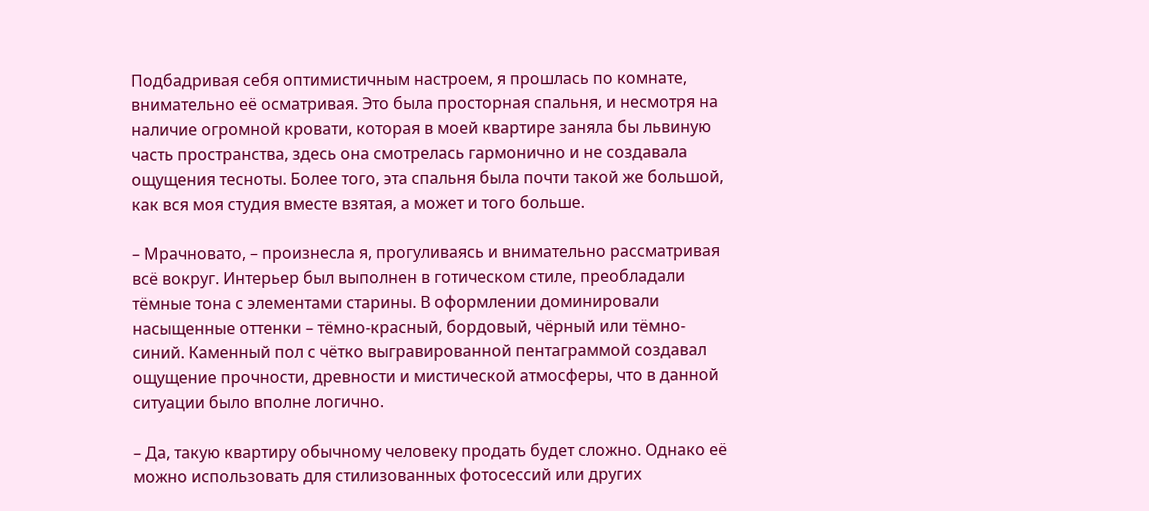Подбадривая себя оптимистичным настроем, я прошлась по комнате, внимательно её осматривая. Это была просторная спальня, и несмотря на наличие огромной кровати, которая в моей квартире заняла бы львиную часть пространства, здесь она смотрелась гармонично и не создавала ощущения тесноты. Более того, эта спальня была почти такой же большой, как вся моя студия вместе взятая, а может и того больше.

– Мрачновато, – произнесла я, прогуливаясь и внимательно рассматривая всё вокруг. Интерьер был выполнен в готическом стиле, преобладали тёмные тона с элементами старины. В оформлении доминировали насыщенные оттенки – тёмно-красный, бордовый, чёрный или тёмно-синий. Каменный пол с чётко выгравированной пентаграммой создавал ощущение прочности, древности и мистической атмосферы, что в данной ситуации было вполне логично.

– Да, такую квартиру обычному человеку продать будет сложно. Однако её можно использовать для стилизованных фотосессий или других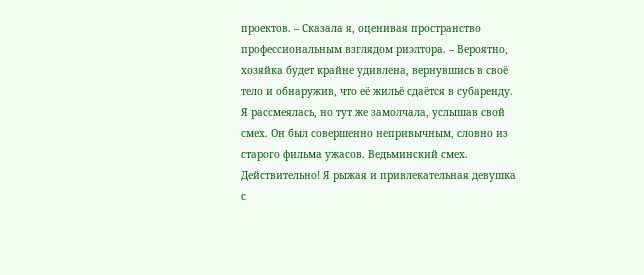проектов. – Сказала я, оценивая пространство профессиональным взглядом риэлтора. – Вероятно, хозяйка будет крайне удивлена, вернувшись в своё тело и обнаружив, что её жильё сдаётся в субаренду. Я рассмеялась, но тут же замолчала, услышав свой смех. Он был совершенно непривычным, словно из старого фильма ужасов. Ведьминский смех. Действительно! Я рыжая и привлекательная девушка с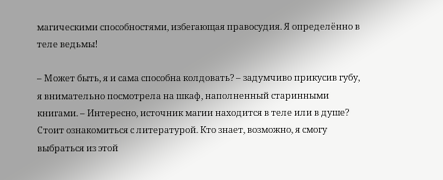магическими способностями, избегающая правосудия. Я определённо в теле ведьмы!

– Может быть, я и сама способна колдовать? – задумчиво прикусив губу, я внимательно посмотрела на шкаф, наполненный старинными книгами. – Интересно, источник магии находится в теле или в душе? Стоит ознакомиться с литературой. Кто знает, возможно, я смогу выбраться из этой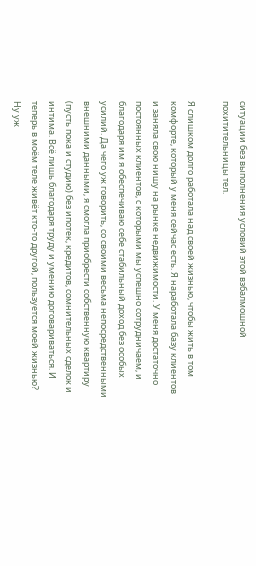ситуации без выполнения условий этой взбалмошной похитительницы тел.

Я слишком долго работала над своей жизнью, чтобы жить в том комфорте, который у меня сейчас есть. Я наработала базу клиентов и заняла свою нишу на рынке недвижимости. У меня достаточно постоянных клиентов, с которыми мы успешно сотрудничаем, и благодаря им я обеспечиваю себе стабильный доход без особых усилий. Да чего уж говорить, со своими весьма непосредственными внешними данными, я смогла приобрести собственную квартиру (пусть пока и студию) без ипотек, кредитов, сомнительных сделок и интима. Всё лишь благодаря труду и умению договариваться. И теперь в моём теле живёт кто-то другой, пользуется моей жизнью? Ну уж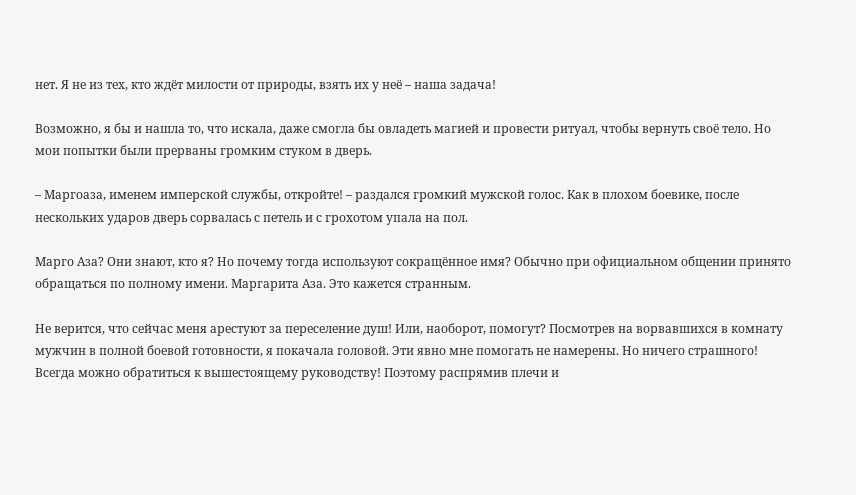нет. Я не из тех, кто ждёт милости от природы, взять их у неё – наша задача!

Возможно, я бы и нашла то, что искала, даже смогла бы овладеть магией и провести ритуал, чтобы вернуть своё тело. Но мои попытки были прерваны громким стуком в дверь.

– Маргоаза, именем имперской службы, откройте! – раздался громкий мужской голос. Как в плохом боевике, после нескольких ударов дверь сорвалась с петель и с грохотом упала на пол.

Марго Аза? Они знают, кто я? Но почему тогда используют сокращённое имя? Обычно при официальном общении принято обращаться по полному имени. Маргарита Аза. Это кажется странным.

Не верится, что сейчас меня арестуют за переселение душ! Или, наоборот, помогут? Посмотрев на ворвавшихся в комнату мужчин в полной боевой готовности, я покачала головой. Эти явно мне помогать не намерены. Но ничего страшного! Всегда можно обратиться к вышестоящему руководству! Поэтому распрямив плечи и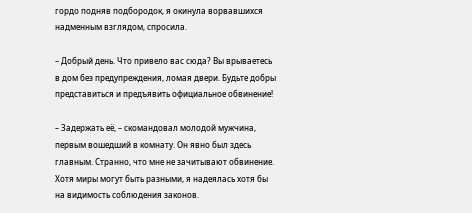гордо подняв подбородок, я окинула ворвавшихся надменным взглядом, спросила.

– Добрый день. Что привело вас сюда? Вы врываетесь в дом без предупреждения, ломая двери. Будьте добры представиться и предъявить официальное обвинение!

– Задержать её, – скомандовал молодой мужчина, первым вошедший в комнату. Он явно был здесь главным. Странно, что мне не зачитывают обвинение. Хотя миры могут быть разными, я надеялась хотя бы на видимость соблюдения законов.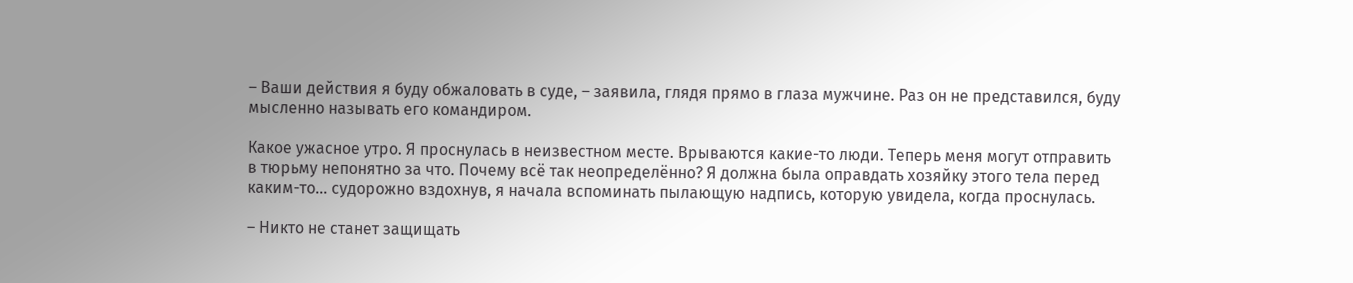– Ваши действия я буду обжаловать в суде, – заявила, глядя прямо в глаза мужчине. Раз он не представился, буду мысленно называть его командиром.

Какое ужасное утро. Я проснулась в неизвестном месте. Врываются какие-то люди. Теперь меня могут отправить в тюрьму непонятно за что. Почему всё так неопределённо? Я должна была оправдать хозяйку этого тела перед каким-то… судорожно вздохнув, я начала вспоминать пылающую надпись, которую увидела, когда проснулась.

– Никто не станет защищать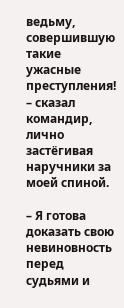ведьму, совершившую такие ужасные преступления! – сказал командир, лично застёгивая наручники за моей спиной.

– Я готова доказать свою невиновность перед судьями и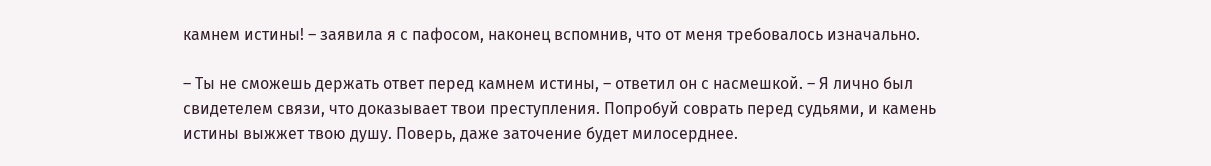камнем истины! – заявила я с пафосом, наконец вспомнив, что от меня требовалось изначально.

– Ты не сможешь держать ответ перед камнем истины, – ответил он с насмешкой. – Я лично был свидетелем связи, что доказывает твои преступления. Попробуй соврать перед судьями, и камень истины выжжет твою душу. Поверь, даже заточение будет милосерднее.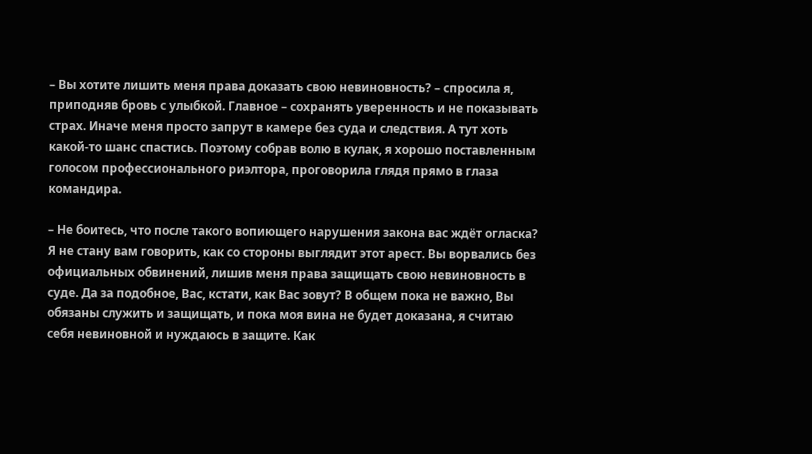– Вы хотите лишить меня права доказать свою невиновность? – спросила я, приподняв бровь с улыбкой. Главное – сохранять уверенность и не показывать страх. Иначе меня просто запрут в камере без суда и следствия. А тут хоть какой-то шанс спастись. Поэтому собрав волю в кулак, я хорошо поставленным голосом профессионального риэлтора, проговорила глядя прямо в глаза командира.

– Не боитесь, что после такого вопиющего нарушения закона вас ждёт огласка? Я не стану вам говорить, как со стороны выглядит этот арест. Вы ворвались без официальных обвинений, лишив меня права защищать свою невиновность в суде. Да за подобное, Вас, кстати, как Вас зовут? В общем пока не важно, Вы обязаны служить и защищать, и пока моя вина не будет доказана, я считаю себя невиновной и нуждаюсь в защите. Как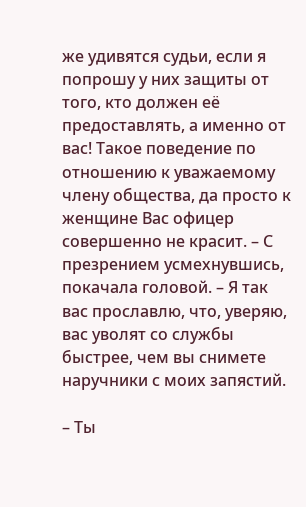же удивятся судьи, если я попрошу у них защиты от того, кто должен её предоставлять, а именно от вас! Такое поведение по отношению к уважаемому члену общества, да просто к женщине Вас офицер совершенно не красит. – С презрением усмехнувшись, покачала головой. – Я так вас прославлю, что, уверяю, вас уволят со службы быстрее, чем вы снимете наручники с моих запястий.

– Ты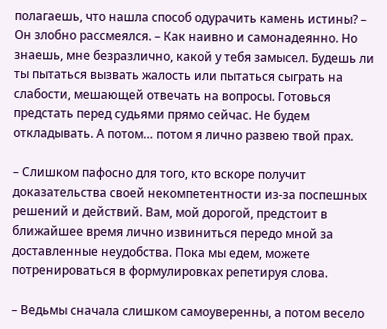полагаешь, что нашла способ одурачить камень истины? – Он злобно рассмеялся. – Как наивно и самонадеянно. Но знаешь, мне безразлично, какой у тебя замысел. Будешь ли ты пытаться вызвать жалость или пытаться сыграть на слабости, мешающей отвечать на вопросы. Готовься предстать перед судьями прямо сейчас. Не будем откладывать. А потом… потом я лично развею твой прах.

– Слишком пафосно для того, кто вскоре получит доказательства своей некомпетентности из-за поспешных решений и действий. Вам, мой дорогой, предстоит в ближайшее время лично извиниться передо мной за доставленные неудобства. Пока мы едем, можете потренироваться в формулировках репетируя слова.

– Ведьмы сначала слишком самоуверенны, а потом весело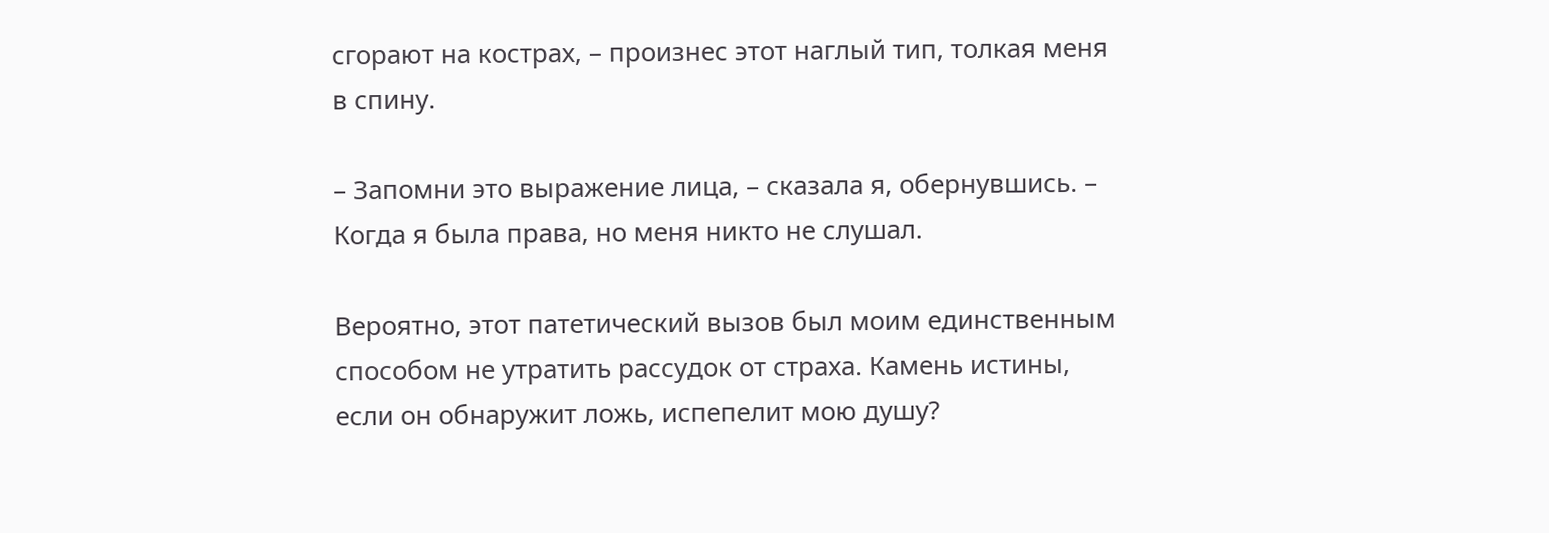сгорают на кострах, – произнес этот наглый тип, толкая меня в спину.

– Запомни это выражение лица, – сказала я, обернувшись. – Когда я была права, но меня никто не слушал.

Вероятно, этот патетический вызов был моим единственным способом не утратить рассудок от страха. Камень истины, если он обнаружит ложь, испепелит мою душу?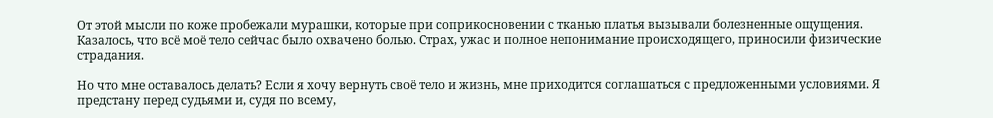От этой мысли по коже пробежали мурашки, которые при соприкосновении с тканью платья вызывали болезненные ощущения. Казалось, что всё моё тело сейчас было охвачено болью. Страх, ужас и полное непонимание происходящего, приносили физические страдания.

Но что мне оставалось делать? Если я хочу вернуть своё тело и жизнь, мне приходится соглашаться с предложенными условиями. Я предстану перед судьями и, судя по всему,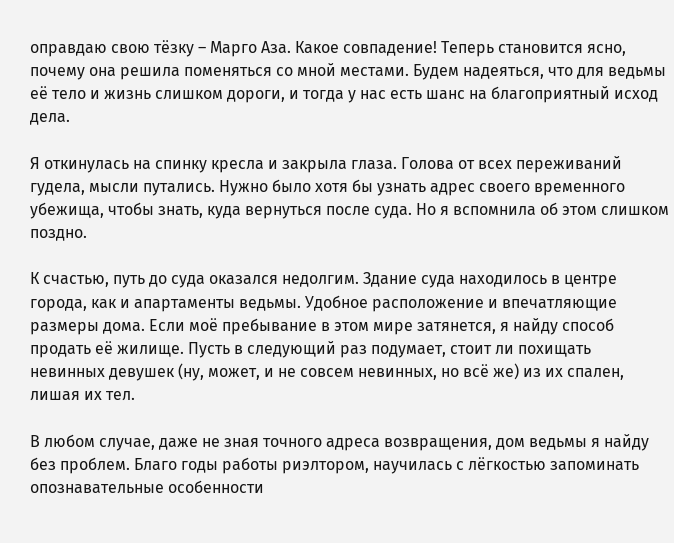оправдаю свою тёзку – Марго Аза. Какое совпадение! Теперь становится ясно, почему она решила поменяться со мной местами. Будем надеяться, что для ведьмы её тело и жизнь слишком дороги, и тогда у нас есть шанс на благоприятный исход дела.

Я откинулась на спинку кресла и закрыла глаза. Голова от всех переживаний гудела, мысли путались. Нужно было хотя бы узнать адрес своего временного убежища, чтобы знать, куда вернуться после суда. Но я вспомнила об этом слишком поздно.

К счастью, путь до суда оказался недолгим. Здание суда находилось в центре города, как и апартаменты ведьмы. Удобное расположение и впечатляющие размеры дома. Если моё пребывание в этом мире затянется, я найду способ продать её жилище. Пусть в следующий раз подумает, стоит ли похищать невинных девушек (ну, может, и не совсем невинных, но всё же) из их спален, лишая их тел.

В любом случае, даже не зная точного адреса возвращения, дом ведьмы я найду без проблем. Благо годы работы риэлтором, научилась с лёгкостью запоминать опознавательные особенности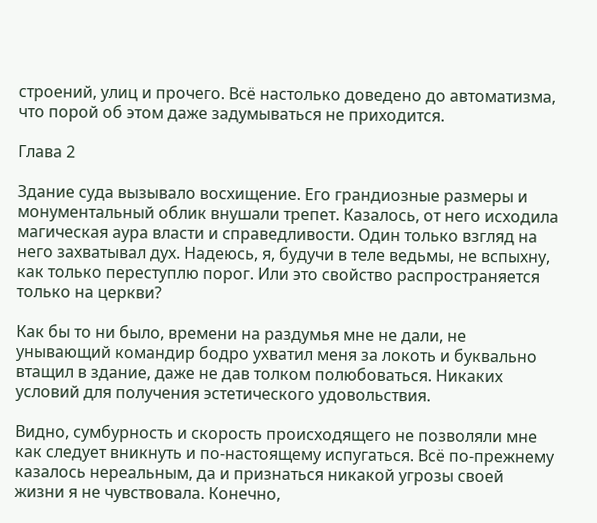строений, улиц и прочего. Всё настолько доведено до автоматизма, что порой об этом даже задумываться не приходится.

Глава 2

Здание суда вызывало восхищение. Его грандиозные размеры и монументальный облик внушали трепет. Казалось, от него исходила магическая аура власти и справедливости. Один только взгляд на него захватывал дух. Надеюсь, я, будучи в теле ведьмы, не вспыхну, как только переступлю порог. Или это свойство распространяется только на церкви?

Как бы то ни было, времени на раздумья мне не дали, не унывающий командир бодро ухватил меня за локоть и буквально втащил в здание, даже не дав толком полюбоваться. Никаких условий для получения эстетического удовольствия.

Видно, сумбурность и скорость происходящего не позволяли мне как следует вникнуть и по-настоящему испугаться. Всё по-прежнему казалось нереальным, да и признаться никакой угрозы своей жизни я не чувствовала. Конечно,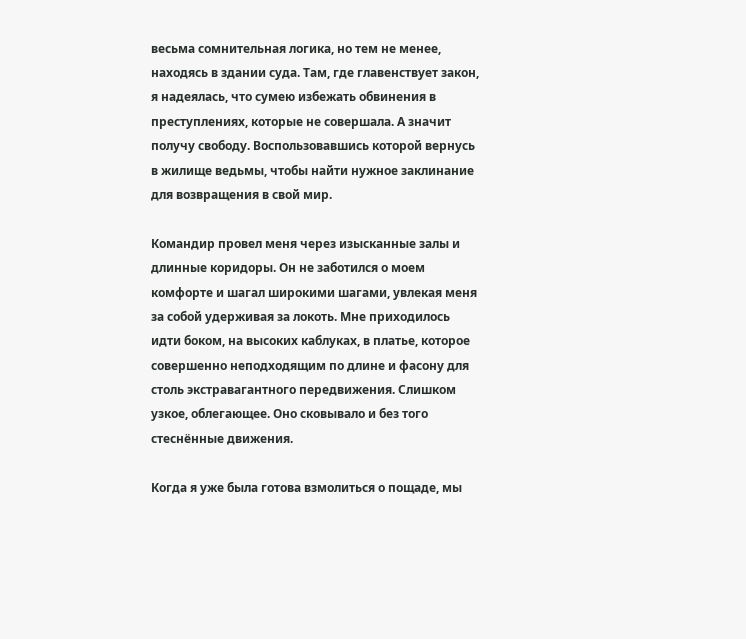весьма сомнительная логика, но тем не менее, находясь в здании суда. Там, где главенствует закон, я надеялась, что сумею избежать обвинения в преступлениях, которые не совершала. А значит получу свободу. Воспользовавшись которой вернусь в жилище ведьмы, чтобы найти нужное заклинание для возвращения в свой мир.

Командир провел меня через изысканные залы и длинные коридоры. Он не заботился о моем комфорте и шагал широкими шагами, увлекая меня за собой удерживая за локоть. Мне приходилось идти боком, на высоких каблуках, в платье, которое совершенно неподходящим по длине и фасону для столь экстравагантного передвижения. Слишком узкое, облегающее. Оно сковывало и без того стеснённые движения.

Когда я уже была готова взмолиться о пощаде, мы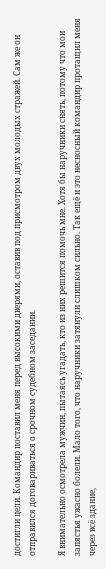достигли цели. Командир поставил меня перед высокими дверями, оставив под присмотром двух молодых стражей. Сам же он отправился договариваться о срочном судебном заседании.

Я внимательно осмотрела мужчин, пытаясь угадать, кто из них решится помочь мне. Хотя бы наручники снять, потому что мои запястья ужасно болели. Мало того, что наручники затянули слишком сильно. Так ещё и это несносный командир протащил меня через всё здание,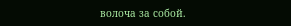волоча за собой.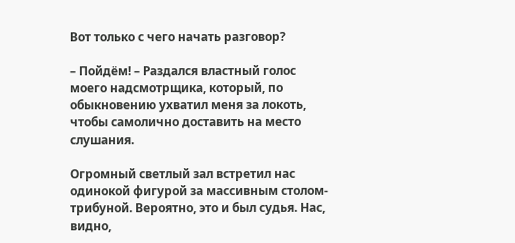Вот только с чего начать разговор?

– Пойдём! – Раздался властный голос моего надсмотрщика, который, по обыкновению ухватил меня за локоть, чтобы самолично доставить на место слушания.

Огромный светлый зал встретил нас одинокой фигурой за массивным столом-трибуной. Вероятно, это и был судья. Нас, видно,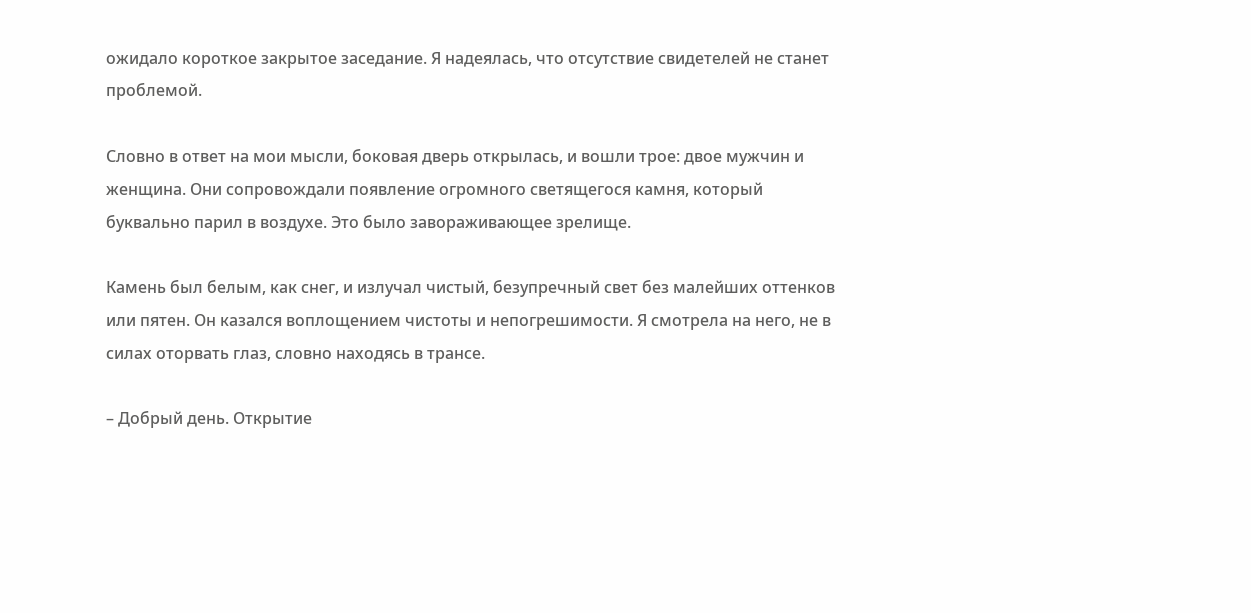ожидало короткое закрытое заседание. Я надеялась, что отсутствие свидетелей не станет проблемой.

Словно в ответ на мои мысли, боковая дверь открылась, и вошли трое: двое мужчин и женщина. Они сопровождали появление огромного светящегося камня, который буквально парил в воздухе. Это было завораживающее зрелище.

Камень был белым, как снег, и излучал чистый, безупречный свет без малейших оттенков или пятен. Он казался воплощением чистоты и непогрешимости. Я смотрела на него, не в силах оторвать глаз, словно находясь в трансе.

– Добрый день. Открытие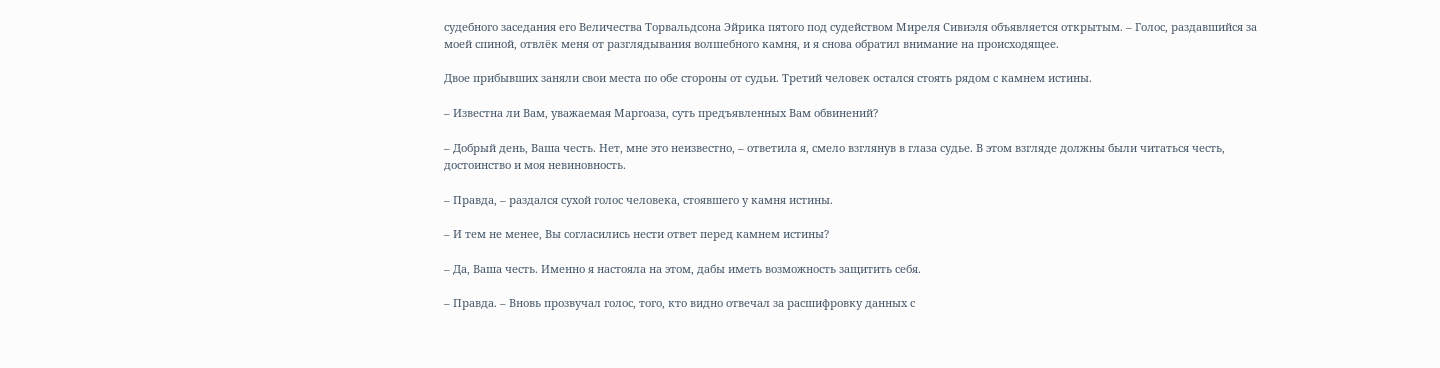судебного заседания его Величества Торвальдсона Эйрика пятого под судейством Миреля Сивиэля объявляется открытым. – Голос, раздавшийся за моей спиной, отвлёк меня от разглядывания волшебного камня, и я снова обратил внимание на происходящее.

Двое прибывших заняли свои места по обе стороны от судьи. Третий человек остался стоять рядом с камнем истины.

– Известна ли Вам, уважаемая Маргоаза, суть предъявленных Вам обвинений?

– Добрый день, Ваша честь. Нет, мне это неизвестно, – ответила я, смело взглянув в глаза судье. В этом взгляде должны были читаться честь, достоинство и моя невиновность.

– Правда, – раздался сухой голос человека, стоявшего у камня истины.

– И тем не менее, Вы согласились нести ответ перед камнем истины?

– Да, Ваша честь. Именно я настояла на этом, дабы иметь возможность защитить себя.

– Правда. – Вновь прозвучал голос, того, кто видно отвечал за расшифровку данных с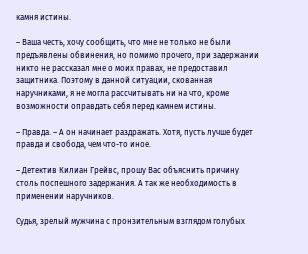камня истины.

– Ваша честь, хочу сообщить, что мне не только не были предъявлены обвинения, но помимо прочего, при задержании никто не рассказал мне о моих правах, не предоставил защитника. Поэтому в данной ситуации, скованная наручниками, я не могла рассчитывать ни на что, кроме возможности оправдать себя перед камнем истины.

– Правда. – А он начинает раздражать. Хотя, пусть лучше будет правда и свобода, чем что-то иное.

– Детектив Килиан Грейвс, прошу Вас объяснить причину столь поспешного задержания. А так же необходимость в применении наручников.

Судья, зрелый мужчина с пронзительным взглядом голубых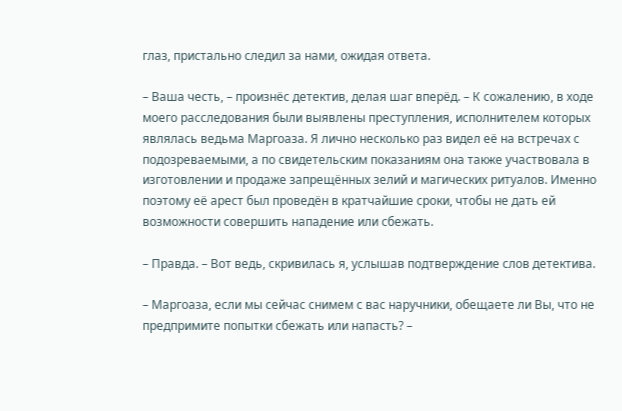глаз, пристально следил за нами, ожидая ответа.

– Ваша честь, – произнёс детектив, делая шаг вперёд. – К сожалению, в ходе моего расследования были выявлены преступления, исполнителем которых являлась ведьма Маргоаза. Я лично несколько раз видел её на встречах с подозреваемыми, а по свидетельским показаниям она также участвовала в изготовлении и продаже запрещённых зелий и магических ритуалов. Именно поэтому её арест был проведён в кратчайшие сроки, чтобы не дать ей возможности совершить нападение или сбежать.

– Правда. – Вот ведь, скривилась я, услышав подтверждение слов детектива.

– Маргоаза, если мы сейчас снимем с вас наручники, обещаете ли Вы, что не предпримите попытки сбежать или напасть? –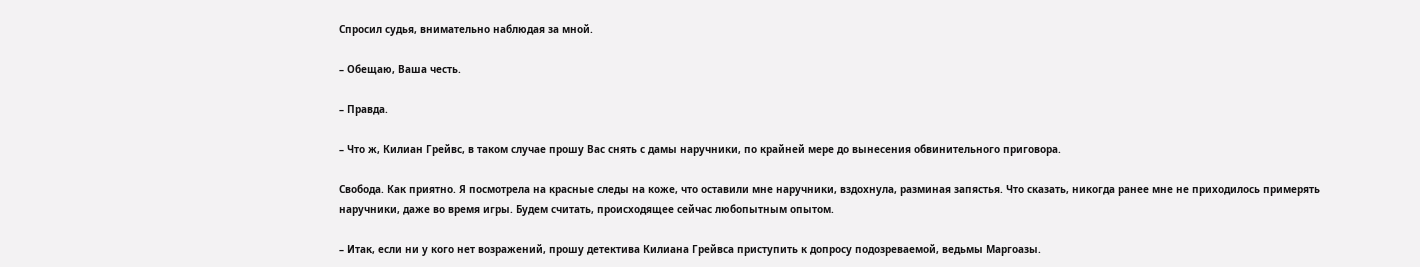Спросил судья, внимательно наблюдая за мной.

– Обещаю, Ваша честь.

– Правда.

– Что ж, Килиан Грейвс, в таком случае прошу Вас снять с дамы наручники, по крайней мере до вынесения обвинительного приговора.

Свобода. Как приятно. Я посмотрела на красные следы на коже, что оставили мне наручники, вздохнула, разминая запястья. Что сказать, никогда ранее мне не приходилось примерять наручники, даже во время игры. Будем считать, происходящее сейчас любопытным опытом.

– Итак, если ни у кого нет возражений, прошу детектива Килиана Грейвса приступить к допросу подозреваемой, ведьмы Маргоазы.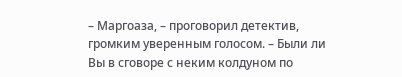– Маргоаза, – проговорил детектив, громким уверенным голосом. – Были ли Вы в сговоре с неким колдуном по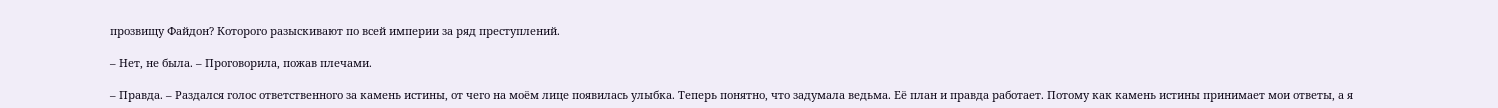прозвищу Файдон? Которого разыскивают по всей империи за ряд преступлений.

– Нет, не была. – Проговорила, пожав плечами.

– Правда. – Раздался голос ответственного за камень истины, от чего на моём лице появилась улыбка. Теперь понятно, что задумала ведьма. Её план и правда работает. Потому как камень истины принимает мои ответы, а я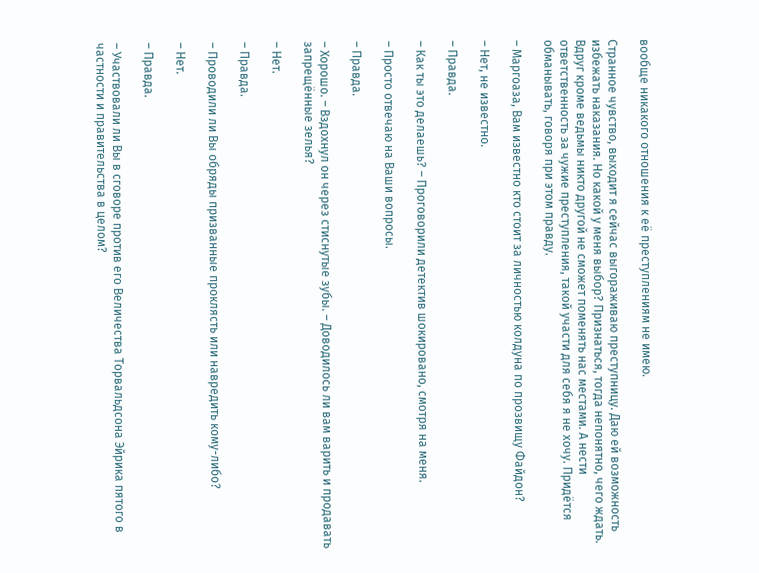вообще никакого отношения к её преступлениям не имею.

Странное чувство, выходит я сейчас выгораживаю преступницу. Даю ей возможность избежать наказания. Но какой у меня выбор? Признаться, тогда непонятно, чего ждать. Вдруг кроме ведьмы никто другой не сможет поменять нас местами. А нести ответственность за чужие преступления, такой участи для себя я не хочу. Придётся обманывать, говоря при этом правду.

– Маргоаза, Вам известно кто стоит за личностью колдуна по прозвищу Файдон?

– Нет, не известно.

– Правда.

– Как ты это делаешь? – Проговорили детектив шокировано, смотря на меня.

– Просто отвечаю на Ваши вопросы.

– Правда.

– Хорошо. – Вздохнул он через стиснутые зубы. – Доводилось ли вам варить и продавать запрещённые зелья?

– Нет.

– Правда.

– Проводили ли Вы обряды призванные проклясть или навредить кому-либо?

– Нет.

– Правда.

– Участвовали ли Вы в сговоре против его Величества Торвальдсона Эйрика пятого в частности и правительства в целом?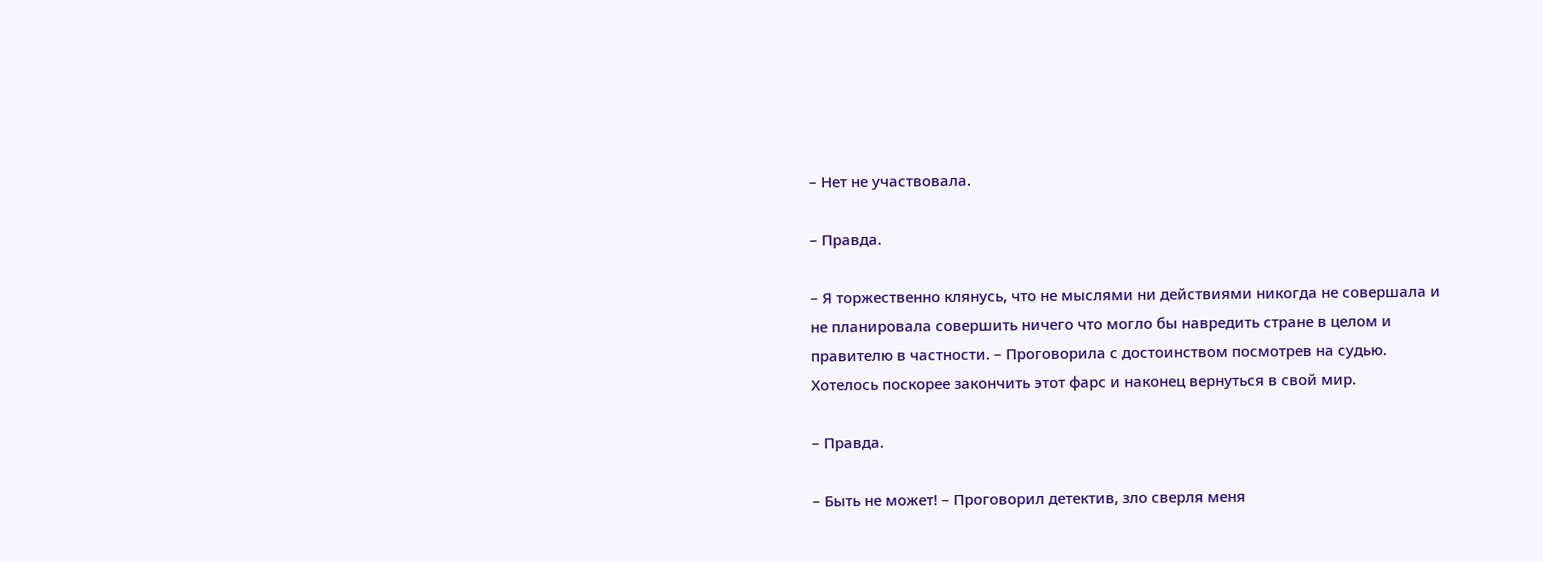– Нет не участвовала.

– Правда.

– Я торжественно клянусь, что не мыслями ни действиями никогда не совершала и не планировала совершить ничего что могло бы навредить стране в целом и правителю в частности. – Проговорила с достоинством посмотрев на судью. Хотелось поскорее закончить этот фарс и наконец вернуться в свой мир.

– Правда.

– Быть не может! – Проговорил детектив, зло сверля меня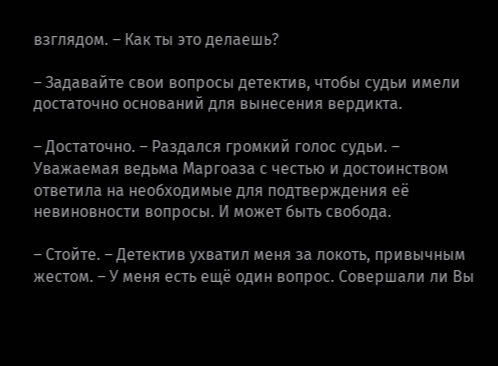взглядом. – Как ты это делаешь?

– Задавайте свои вопросы детектив, чтобы судьи имели достаточно оснований для вынесения вердикта.

– Достаточно. – Раздался громкий голос судьи. – Уважаемая ведьма Маргоаза с честью и достоинством ответила на необходимые для подтверждения её невиновности вопросы. И может быть свобода.

– Стойте. – Детектив ухватил меня за локоть, привычным жестом. – У меня есть ещё один вопрос. Совершали ли Вы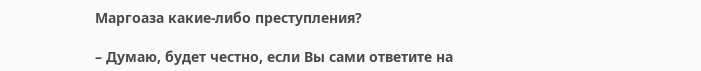Маргоаза какие-либо преступления?

– Думаю, будет честно, если Вы сами ответите на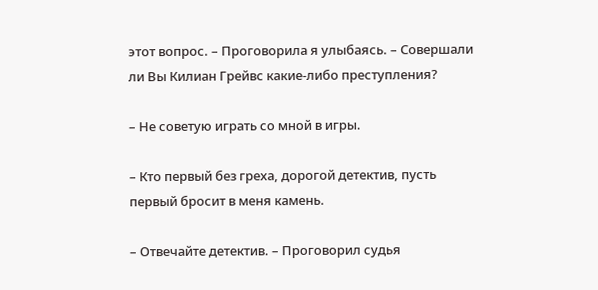этот вопрос. – Проговорила я улыбаясь. – Совершали ли Вы Килиан Грейвс какие-либо преступления?

– Не советую играть со мной в игры.

– Кто первый без греха, дорогой детектив, пусть первый бросит в меня камень.

– Отвечайте детектив. – Проговорил судья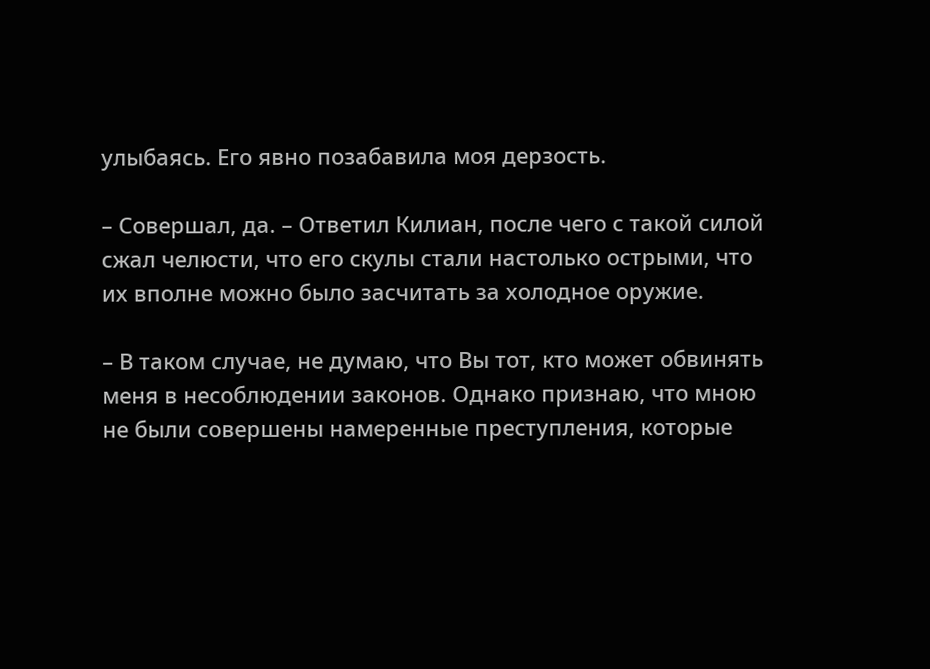улыбаясь. Его явно позабавила моя дерзость.

– Совершал, да. – Ответил Килиан, после чего с такой силой сжал челюсти, что его скулы стали настолько острыми, что их вполне можно было засчитать за холодное оружие.

– В таком случае, не думаю, что Вы тот, кто может обвинять меня в несоблюдении законов. Однако признаю, что мною не были совершены намеренные преступления, которые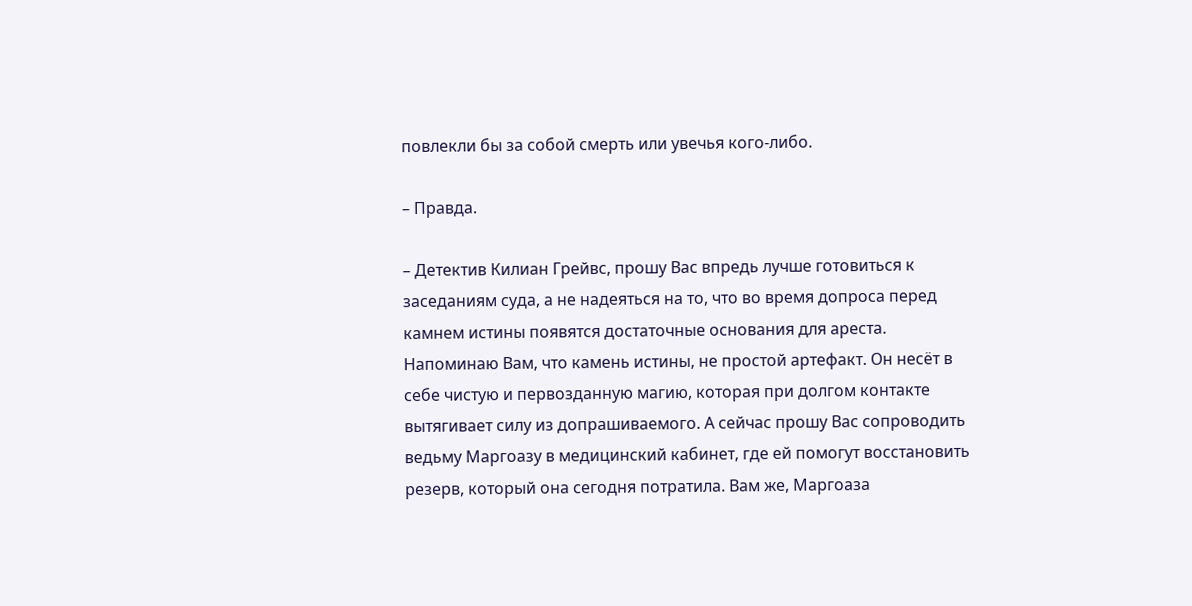повлекли бы за собой смерть или увечья кого-либо.

– Правда.

– Детектив Килиан Грейвс, прошу Вас впредь лучше готовиться к заседаниям суда, а не надеяться на то, что во время допроса перед камнем истины появятся достаточные основания для ареста. Напоминаю Вам, что камень истины, не простой артефакт. Он несёт в себе чистую и первозданную магию, которая при долгом контакте вытягивает силу из допрашиваемого. А сейчас прошу Вас сопроводить ведьму Маргоазу в медицинский кабинет, где ей помогут восстановить резерв, который она сегодня потратила. Вам же, Маргоаза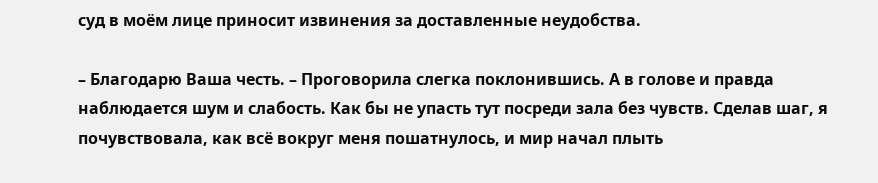суд в моём лице приносит извинения за доставленные неудобства.

– Благодарю Ваша честь. – Проговорила слегка поклонившись. А в голове и правда наблюдается шум и слабость. Как бы не упасть тут посреди зала без чувств. Сделав шаг, я почувствовала, как всё вокруг меня пошатнулось, и мир начал плыть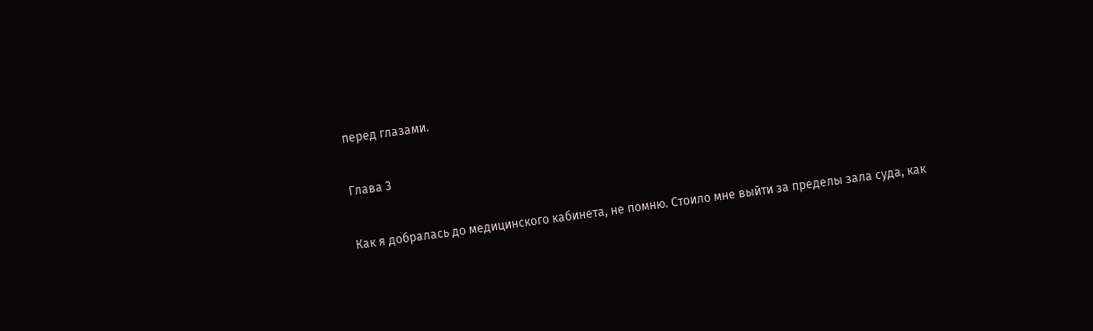перед глазами.

Глава 3

Как я добралась до медицинского кабинета, не помню. Стоило мне выйти за пределы зала суда, как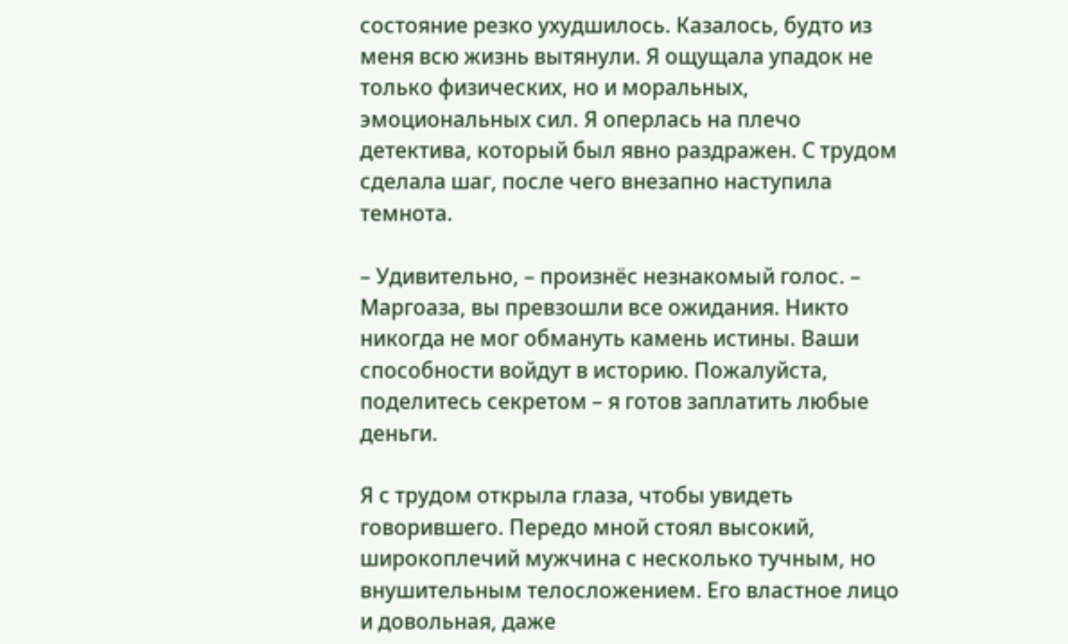состояние резко ухудшилось. Казалось, будто из меня всю жизнь вытянули. Я ощущала упадок не только физических, но и моральных, эмоциональных сил. Я оперлась на плечо детектива, который был явно раздражен. С трудом сделала шаг, после чего внезапно наступила темнота.

– Удивительно, – произнёс незнакомый голос. – Маргоаза, вы превзошли все ожидания. Никто никогда не мог обмануть камень истины. Ваши способности войдут в историю. Пожалуйста, поделитесь секретом – я готов заплатить любые деньги.

Я с трудом открыла глаза, чтобы увидеть говорившего. Передо мной стоял высокий, широкоплечий мужчина с несколько тучным, но внушительным телосложением. Его властное лицо и довольная, даже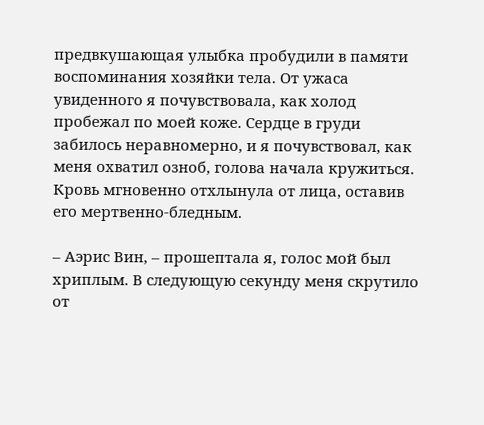предвкушающая улыбка пробудили в памяти воспоминания хозяйки тела. От ужаса увиденного я почувствовала, как холод пробежал по моей коже. Сердце в груди забилось неравномерно, и я почувствовал, как меня охватил озноб, голова начала кружиться. Кровь мгновенно отхлынула от лица, оставив его мертвенно-бледным.

– Аэрис Вин, – прошептала я, голос мой был хриплым. В следующую секунду меня скрутило от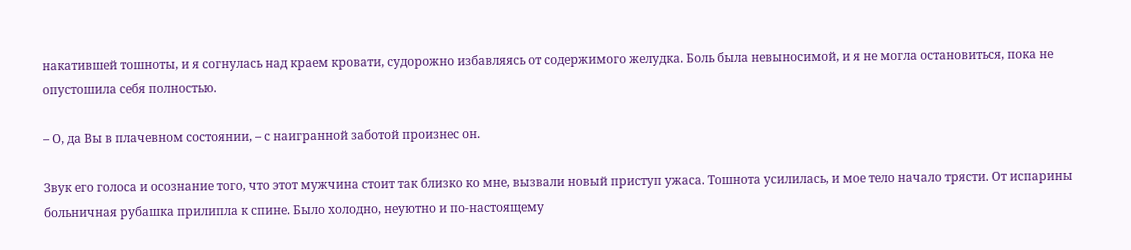накатившей тошноты, и я согнулась над краем кровати, судорожно избавляясь от содержимого желудка. Боль была невыносимой, и я не могла остановиться, пока не опустошила себя полностью.

– О, да Вы в плачевном состоянии, – с наигранной заботой произнес он.

Звук его голоса и осознание того, что этот мужчина стоит так близко ко мне, вызвали новый приступ ужаса. Тошнота усилилась, и мое тело начало трясти. От испарины больничная рубашка прилипла к спине. Было холодно, неуютно и по-настоящему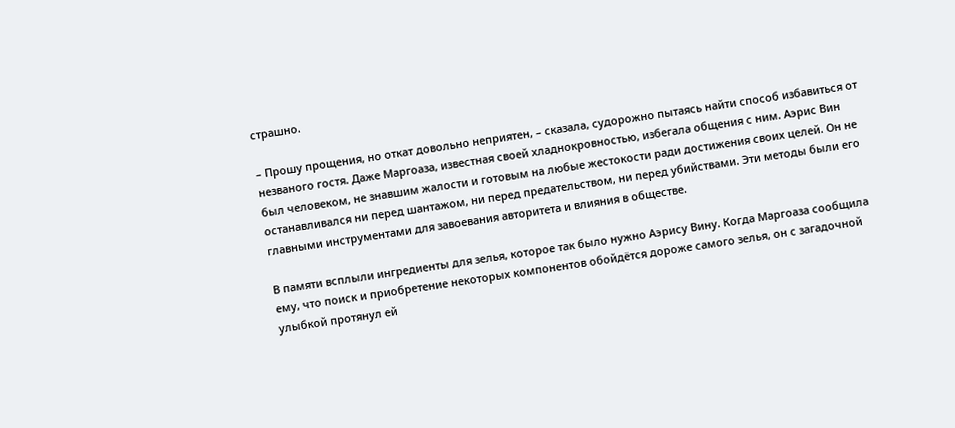страшно.

– Прошу прощения, но откат довольно неприятен, – сказала, судорожно пытаясь найти способ избавиться от незваного гостя. Даже Маргоаза, известная своей хладнокровностью, избегала общения с ним. Аэрис Вин был человеком, не знавшим жалости и готовым на любые жестокости ради достижения своих целей. Он не останавливался ни перед шантажом, ни перед предательством, ни перед убийствами. Эти методы были его главными инструментами для завоевания авторитета и влияния в обществе.

В памяти всплыли ингредиенты для зелья, которое так было нужно Аэрису Вину. Когда Маргоаза сообщила ему, что поиск и приобретение некоторых компонентов обойдётся дороже самого зелья, он с загадочной улыбкой протянул ей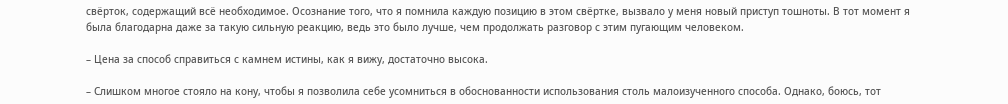свёрток, содержащий всё необходимое. Осознание того, что я помнила каждую позицию в этом свёртке, вызвало у меня новый приступ тошноты. В тот момент я была благодарна даже за такую сильную реакцию, ведь это было лучше, чем продолжать разговор с этим пугающим человеком.

– Цена за способ справиться с камнем истины, как я вижу, достаточно высока.

– Слишком многое стояло на кону, чтобы я позволила себе усомниться в обоснованности использования столь малоизученного способа. Однако, боюсь, тот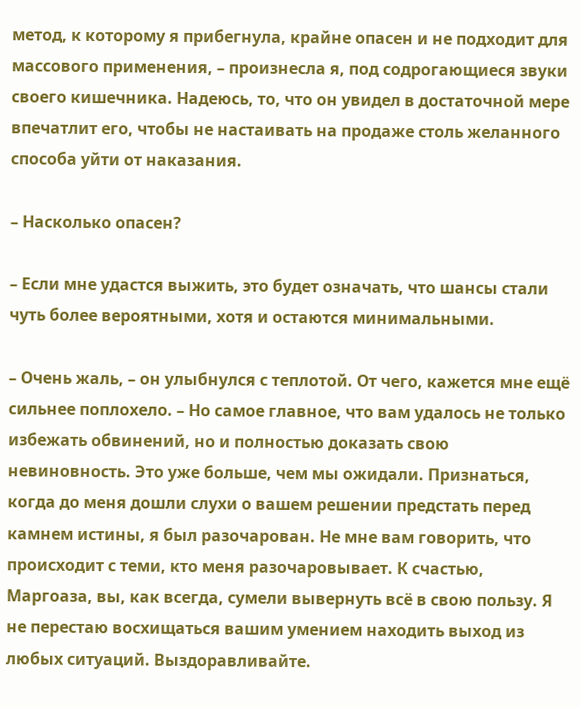метод, к которому я прибегнула, крайне опасен и не подходит для массового применения, – произнесла я, под содрогающиеся звуки своего кишечника. Надеюсь, то, что он увидел в достаточной мере впечатлит его, чтобы не настаивать на продаже столь желанного способа уйти от наказания.

– Насколько опасен?

– Если мне удастся выжить, это будет означать, что шансы стали чуть более вероятными, хотя и остаются минимальными.

– Очень жаль, – он улыбнулся с теплотой. От чего, кажется мне ещё сильнее поплохело. – Но самое главное, что вам удалось не только избежать обвинений, но и полностью доказать свою невиновность. Это уже больше, чем мы ожидали. Признаться, когда до меня дошли слухи о вашем решении предстать перед камнем истины, я был разочарован. Не мне вам говорить, что происходит с теми, кто меня разочаровывает. К счастью, Маргоаза, вы, как всегда, сумели вывернуть всё в свою пользу. Я не перестаю восхищаться вашим умением находить выход из любых ситуаций. Выздоравливайте.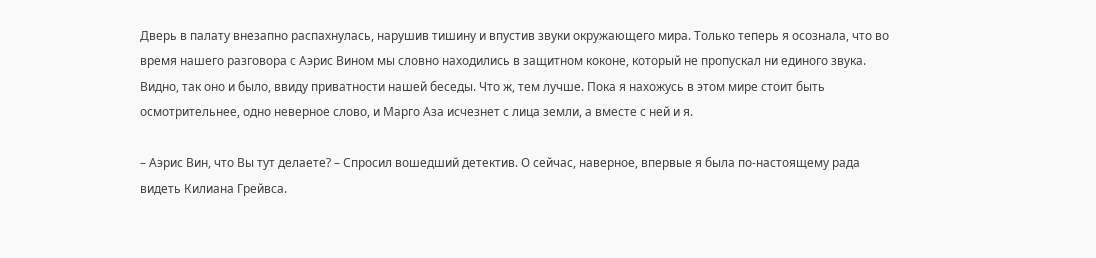Дверь в палату внезапно распахнулась, нарушив тишину и впустив звуки окружающего мира. Только теперь я осознала, что во время нашего разговора с Аэрис Вином мы словно находились в защитном коконе, который не пропускал ни единого звука. Видно, так оно и было, ввиду приватности нашей беседы. Что ж, тем лучше. Пока я нахожусь в этом мире стоит быть осмотрительнее, одно неверное слово, и Марго Аза исчезнет с лица земли, а вместе с ней и я.

– Аэрис Вин, что Вы тут делаете? – Спросил вошедший детектив. О сейчас, наверное, впервые я была по-настоящему рада видеть Килиана Грейвса.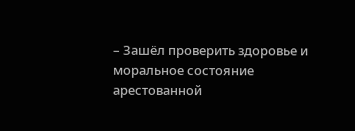– Зашёл проверить здоровье и моральное состояние арестованной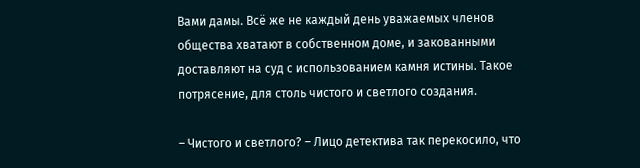Вами дамы. Всё же не каждый день уважаемых членов общества хватают в собственном доме, и закованными доставляют на суд с использованием камня истины. Такое потрясение, для столь чистого и светлого создания.

– Чистого и светлого? – Лицо детектива так перекосило, что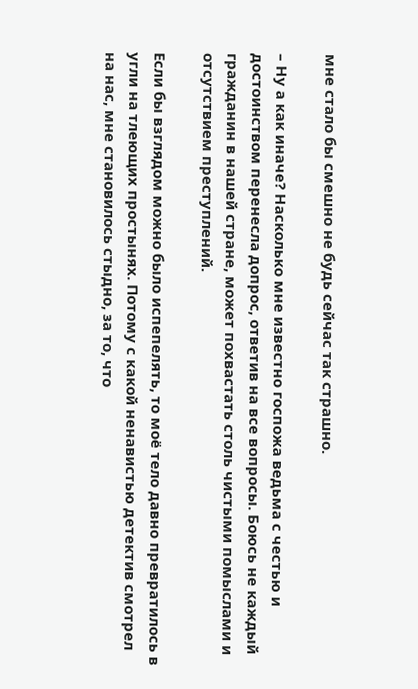мне стало бы смешно не будь сейчас так страшно.

– Ну а как иначе? Насколько мне известно госпожа ведьма с честью и достоинством перенесла допрос, ответив на все вопросы. Боюсь не каждый гражданин в нашей стране, может похвастать столь чистыми помыслами и отсутствием преступлений.

Если бы взглядом можно было испепелять, то моё тело давно превратилось в угли на тлеющих простынях. Потому с какой ненавистью детектив смотрел на нас, мне становилось стыдно, за то, что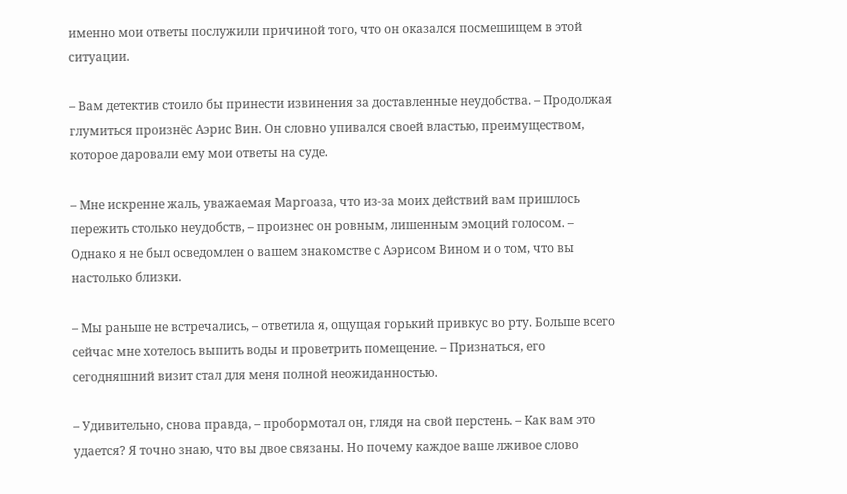именно мои ответы послужили причиной того, что он оказался посмешищем в этой ситуации.

– Вам детектив стоило бы принести извинения за доставленные неудобства. – Продолжая глумиться произнёс Аэрис Вин. Он словно упивался своей властью, преимуществом, которое даровали ему мои ответы на суде.

– Мне искренне жаль, уважаемая Маргоаза, что из-за моих действий вам пришлось пережить столько неудобств, – произнес он ровным, лишенным эмоций голосом. – Однако я не был осведомлен о вашем знакомстве с Аэрисом Вином и о том, что вы настолько близки.

– Мы раньше не встречались, – ответила я, ощущая горький привкус во рту. Больше всего сейчас мне хотелось выпить воды и проветрить помещение. – Признаться, его сегодняшний визит стал для меня полной неожиданностью.

– Удивительно, снова правда, – пробормотал он, глядя на свой перстень. – Как вам это удается? Я точно знаю, что вы двое связаны. Но почему каждое ваше лживое слово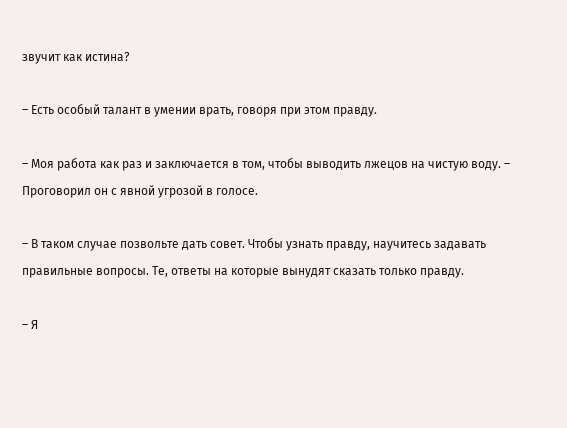звучит как истина?

– Есть особый талант в умении врать, говоря при этом правду.

– Моя работа как раз и заключается в том, чтобы выводить лжецов на чистую воду. – Проговорил он с явной угрозой в голосе.

– В таком случае позвольте дать совет. Чтобы узнать правду, научитесь задавать правильные вопросы. Те, ответы на которые вынудят сказать только правду.

– Я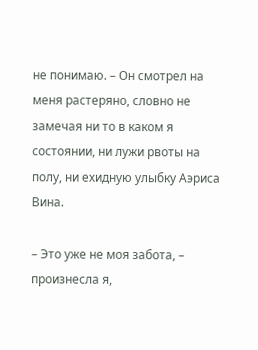не понимаю. – Он смотрел на меня растеряно, словно не замечая ни то в каком я состоянии, ни лужи рвоты на полу, ни ехидную улыбку Аэриса Вина.

– Это уже не моя забота, – произнесла я,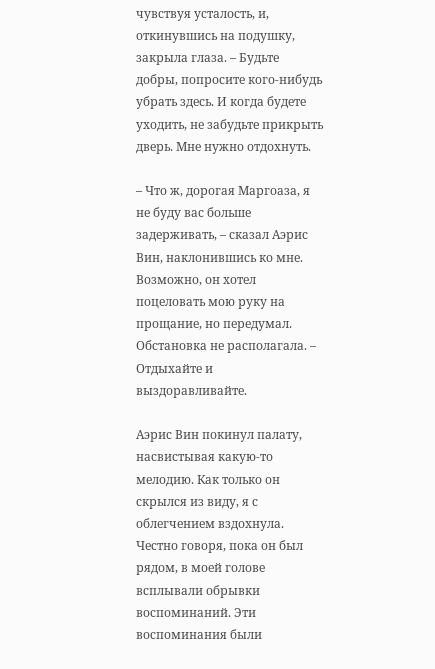чувствуя усталость, и, откинувшись на подушку, закрыла глаза. – Будьте добры, попросите кого-нибудь убрать здесь. И когда будете уходить, не забудьте прикрыть дверь. Мне нужно отдохнуть.

– Что ж, дорогая Маргоаза, я не буду вас больше задерживать, – сказал Аэрис Вин, наклонившись ко мне. Возможно, он хотел поцеловать мою руку на прощание, но передумал. Обстановка не располагала. – Отдыхайте и выздоравливайте.

Аэрис Вин покинул палату, насвистывая какую-то мелодию. Как только он скрылся из виду, я с облегчением вздохнула. Честно говоря, пока он был рядом, в моей голове всплывали обрывки воспоминаний. Эти воспоминания были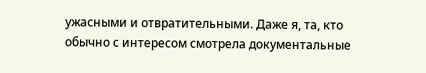ужасными и отвратительными. Даже я, та, кто обычно с интересом смотрела документальные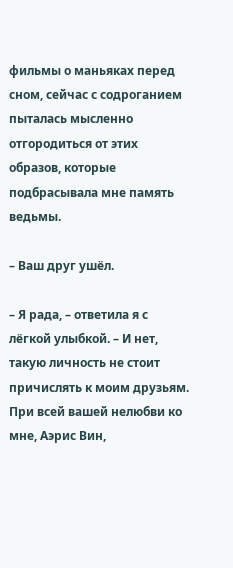фильмы о маньяках перед сном, сейчас с содроганием пыталась мысленно отгородиться от этих образов, которые подбрасывала мне память ведьмы.

– Ваш друг ушёл.

– Я рада, – ответила я с лёгкой улыбкой. – И нет, такую личность не стоит причислять к моим друзьям. При всей вашей нелюбви ко мне, Аэрис Вин,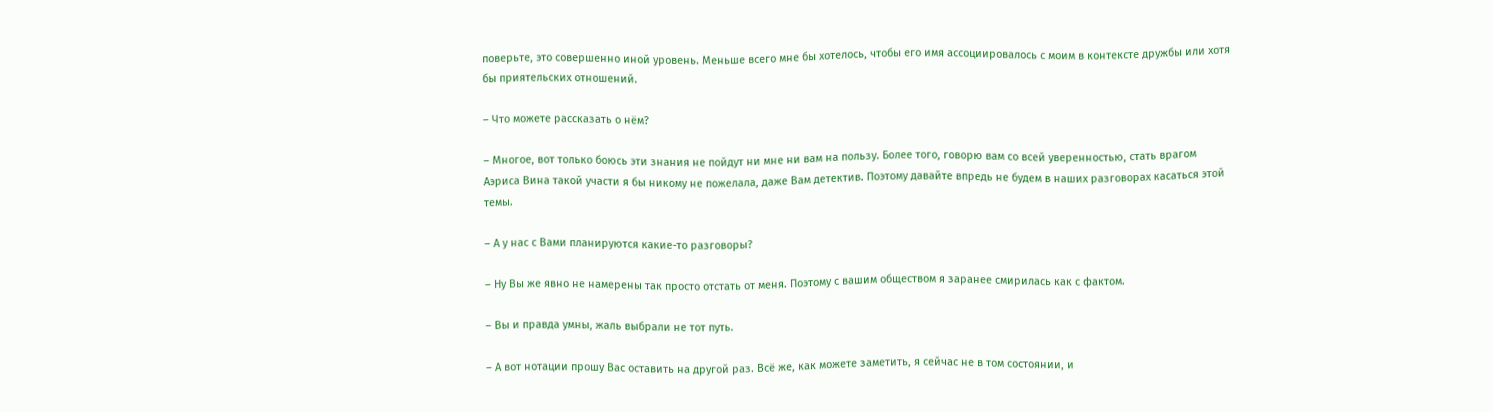поверьте, это совершенно иной уровень. Меньше всего мне бы хотелось, чтобы его имя ассоциировалось с моим в контексте дружбы или хотя бы приятельских отношений.

– Что можете рассказать о нём?

– Многое, вот только боюсь эти знания не пойдут ни мне ни вам на пользу. Более того, говорю вам со всей уверенностью, стать врагом Аэриса Вина такой участи я бы никому не пожелала, даже Вам детектив. Поэтому давайте впредь не будем в наших разговорах касаться этой темы.

– А у нас с Вами планируются какие-то разговоры?

– Ну Вы же явно не намерены так просто отстать от меня. Поэтому с вашим обществом я заранее смирилась как с фактом.

– Вы и правда умны, жаль выбрали не тот путь.

– А вот нотации прошу Вас оставить на другой раз. Всё же, как можете заметить, я сейчас не в том состоянии, и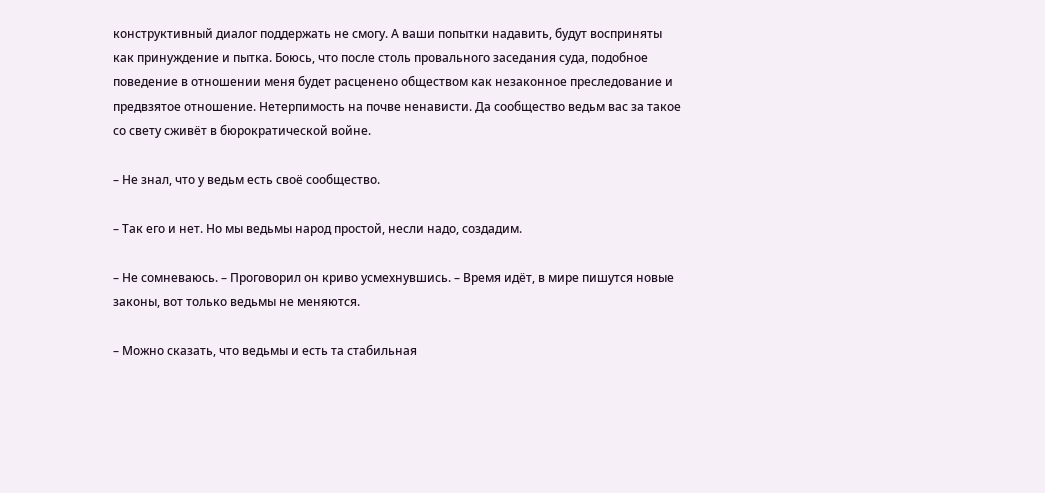конструктивный диалог поддержать не смогу. А ваши попытки надавить, будут восприняты как принуждение и пытка. Боюсь, что после столь провального заседания суда, подобное поведение в отношении меня будет расценено обществом как незаконное преследование и предвзятое отношение. Нетерпимость на почве ненависти. Да сообщество ведьм вас за такое со свету сживёт в бюрократической войне.

– Не знал, что у ведьм есть своё сообщество.

– Так его и нет. Но мы ведьмы народ простой, несли надо, создадим.

– Не сомневаюсь. – Проговорил он криво усмехнувшись. – Время идёт, в мире пишутся новые законы, вот только ведьмы не меняются.

– Можно сказать, что ведьмы и есть та стабильная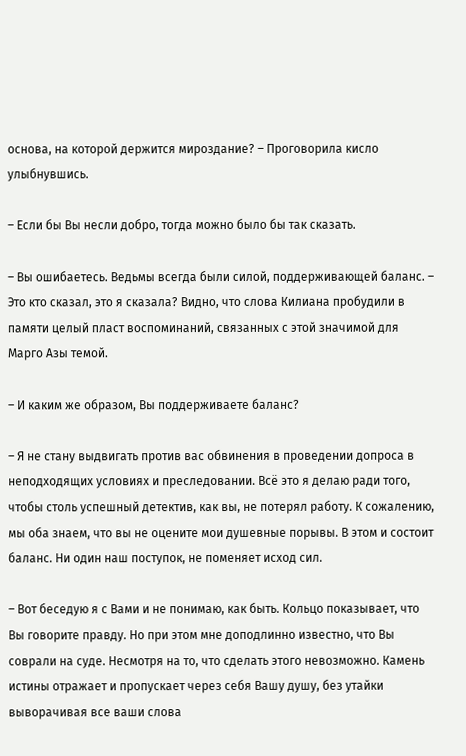основа, на которой держится мироздание? – Проговорила кисло улыбнувшись.

– Если бы Вы несли добро, тогда можно было бы так сказать.

– Вы ошибаетесь. Ведьмы всегда были силой, поддерживающей баланс. – Это кто сказал, это я сказала? Видно, что слова Килиана пробудили в памяти целый пласт воспоминаний, связанных с этой значимой для Марго Азы темой.

– И каким же образом, Вы поддерживаете баланс?

– Я не стану выдвигать против вас обвинения в проведении допроса в неподходящих условиях и преследовании. Всё это я делаю ради того, чтобы столь успешный детектив, как вы, не потерял работу. К сожалению, мы оба знаем, что вы не оцените мои душевные порывы. В этом и состоит баланс. Ни один наш поступок, не поменяет исход сил.

– Вот беседую я с Вами и не понимаю, как быть. Кольцо показывает, что Вы говорите правду. Но при этом мне доподлинно известно, что Вы соврали на суде. Несмотря на то, что сделать этого невозможно. Камень истины отражает и пропускает через себя Вашу душу, без утайки выворачивая все ваши слова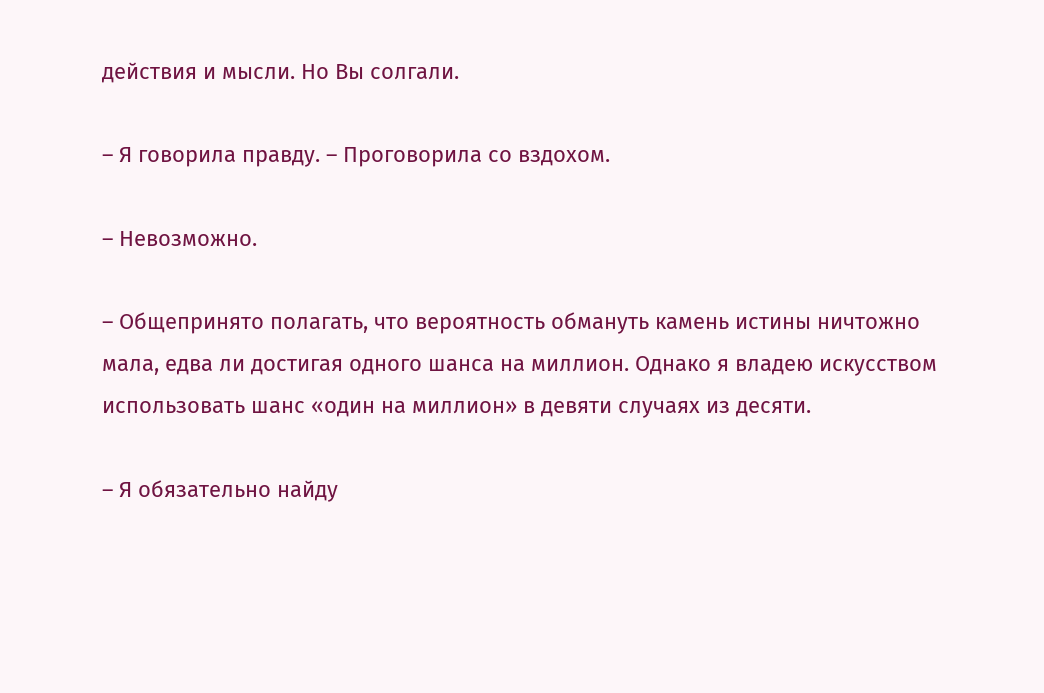действия и мысли. Но Вы солгали.

– Я говорила правду. – Проговорила со вздохом.

– Невозможно.

– Общепринято полагать, что вероятность обмануть камень истины ничтожно мала, едва ли достигая одного шанса на миллион. Однако я владею искусством использовать шанс «один на миллион» в девяти случаях из десяти.

– Я обязательно найду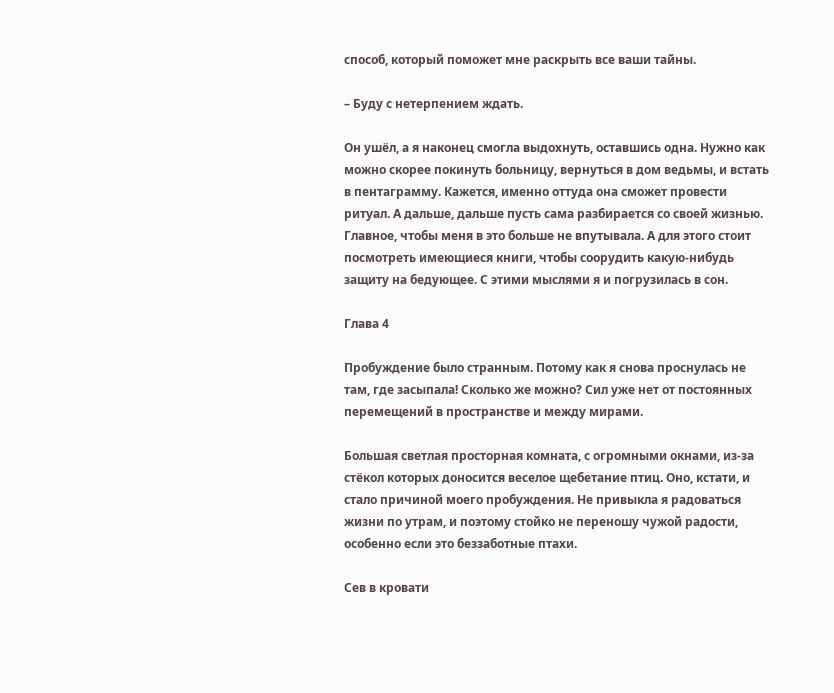способ, который поможет мне раскрыть все ваши тайны.

– Буду с нетерпением ждать.

Он ушёл, а я наконец смогла выдохнуть, оставшись одна. Нужно как можно скорее покинуть больницу, вернуться в дом ведьмы, и встать в пентаграмму. Кажется, именно оттуда она сможет провести ритуал. А дальше, дальше пусть сама разбирается со своей жизнью. Главное, чтобы меня в это больше не впутывала. А для этого стоит посмотреть имеющиеся книги, чтобы соорудить какую-нибудь защиту на бедующее. С этими мыслями я и погрузилась в сон.

Глава 4

Пробуждение было странным. Потому как я снова проснулась не там, где засыпала! Сколько же можно? Сил уже нет от постоянных перемещений в пространстве и между мирами.

Большая светлая просторная комната, с огромными окнами, из-за стёкол которых доносится веселое щебетание птиц. Оно, кстати, и стало причиной моего пробуждения. Не привыкла я радоваться жизни по утрам, и поэтому стойко не переношу чужой радости, особенно если это беззаботные птахи.

Сев в кровати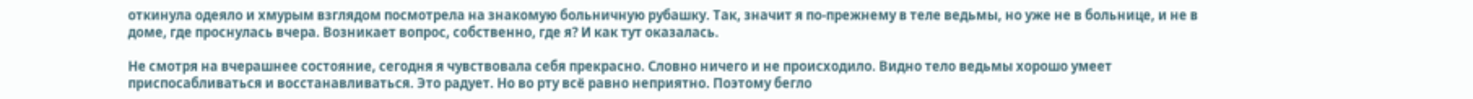откинула одеяло и хмурым взглядом посмотрела на знакомую больничную рубашку. Так, значит я по-прежнему в теле ведьмы, но уже не в больнице, и не в доме, где проснулась вчера. Возникает вопрос, собственно, где я? И как тут оказалась.

Не смотря на вчерашнее состояние, сегодня я чувствовала себя прекрасно. Словно ничего и не происходило. Видно тело ведьмы хорошо умеет приспосабливаться и восстанавливаться. Это радует. Но во рту всё равно неприятно. Поэтому бегло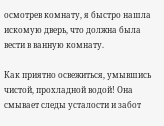осмотрев комнату, я быстро нашла искомую дверь, что должна была вести в ванную комнату.

Как приятно освежиться, умывшись чистой, прохладной водой! Она смывает следы усталости и забот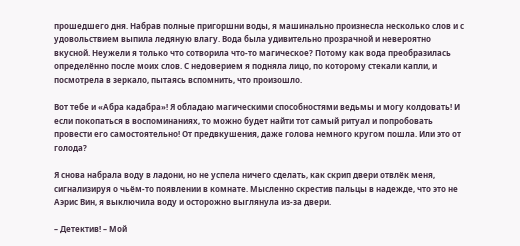прошедшего дня. Набрав полные пригоршни воды, я машинально произнесла несколько слов и с удовольствием выпила ледяную влагу. Вода была удивительно прозрачной и невероятно вкусной. Неужели я только что сотворила что-то магическое? Потому как вода преобразилась определённо после моих слов. С недоверием я подняла лицо, по которому стекали капли, и посмотрела в зеркало, пытаясь вспомнить, что произошло.

Вот тебе и «Абра кадабра»! Я обладаю магическими способностями ведьмы и могу колдовать! И если покопаться в воспоминаниях, то можно будет найти тот самый ритуал и попробовать провести его самостоятельно! От предвкушения, даже голова немного кругом пошла. Или это от голода?

Я снова набрала воду в ладони, но не успела ничего сделать, как скрип двери отвлёк меня, сигнализируя о чьём-то появлении в комнате. Мысленно скрестив пальцы в надежде, что это не Аэрис Вин, я выключила воду и осторожно выглянула из-за двери.

– Детектив! – Мой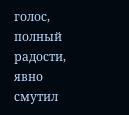голос, полный радости, явно смутил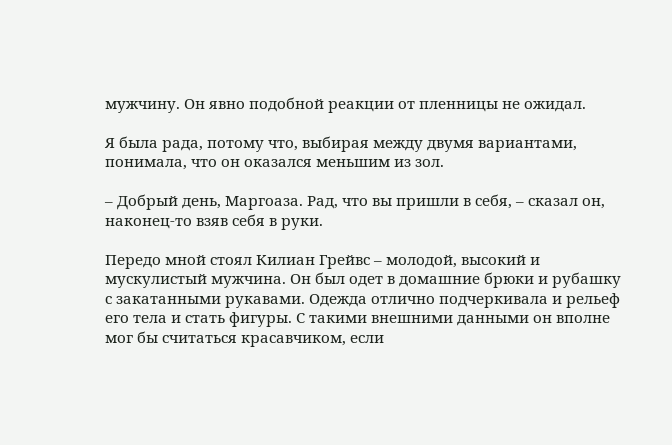мужчину. Он явно подобной реакции от пленницы не ожидал.

Я была рада, потому что, выбирая между двумя вариантами, понимала, что он оказался меньшим из зол.

– Добрый день, Маргоаза. Рад, что вы пришли в себя, – сказал он, наконец-то взяв себя в руки.

Передо мной стоял Килиан Грейвс – молодой, высокий и мускулистый мужчина. Он был одет в домашние брюки и рубашку с закатанными рукавами. Одежда отлично подчеркивала и рельеф его тела и стать фигуры. С такими внешними данными он вполне мог бы считаться красавчиком, если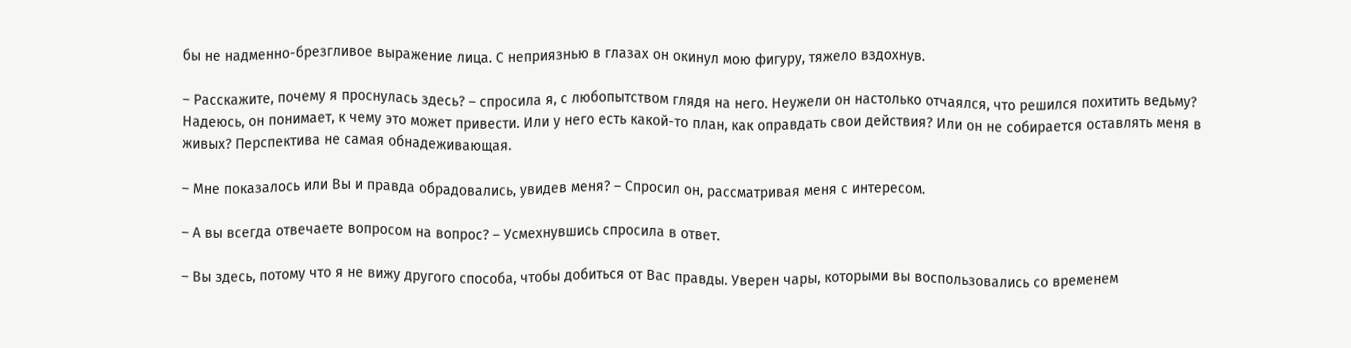бы не надменно-брезгливое выражение лица. С неприязнью в глазах он окинул мою фигуру, тяжело вздохнув.

– Расскажите, почему я проснулась здесь? – спросила я, с любопытством глядя на него. Неужели он настолько отчаялся, что решился похитить ведьму? Надеюсь, он понимает, к чему это может привести. Или у него есть какой-то план, как оправдать свои действия? Или он не собирается оставлять меня в живых? Перспектива не самая обнадеживающая.

– Мне показалось или Вы и правда обрадовались, увидев меня? – Спросил он, рассматривая меня с интересом.

– А вы всегда отвечаете вопросом на вопрос? – Усмехнувшись спросила в ответ.

– Вы здесь, потому что я не вижу другого способа, чтобы добиться от Вас правды. Уверен чары, которыми вы воспользовались со временем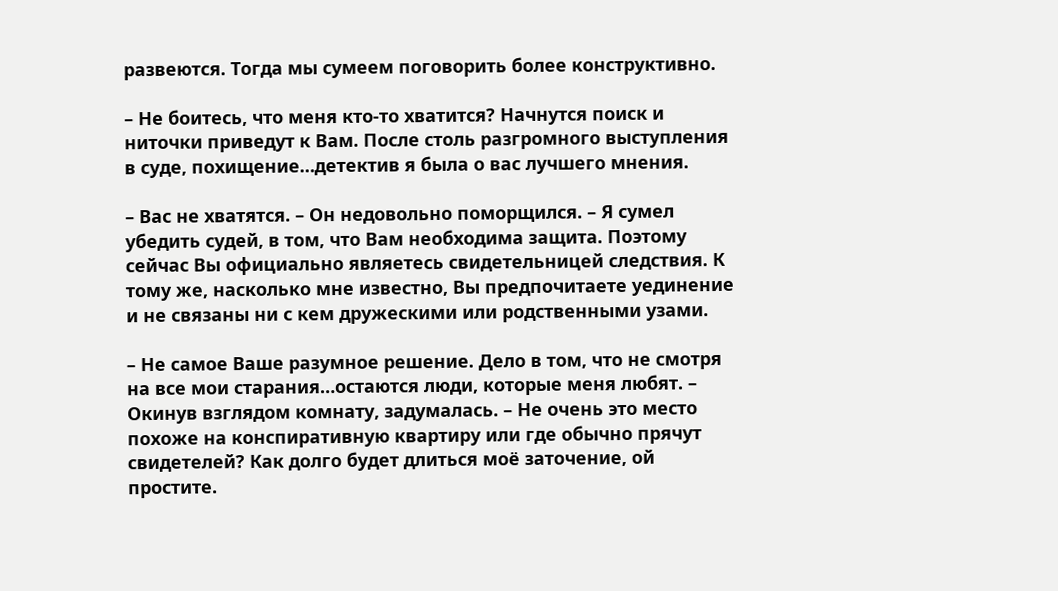развеются. Тогда мы сумеем поговорить более конструктивно.

– Не боитесь, что меня кто-то хватится? Начнутся поиск и ниточки приведут к Вам. После столь разгромного выступления в суде, похищение…детектив я была о вас лучшего мнения.

– Вас не хватятся. – Он недовольно поморщился. – Я сумел убедить судей, в том, что Вам необходима защита. Поэтому сейчас Вы официально являетесь свидетельницей следствия. К тому же, насколько мне известно, Вы предпочитаете уединение и не связаны ни с кем дружескими или родственными узами.

– Не самое Ваше разумное решение. Дело в том, что не смотря на все мои старания…остаются люди, которые меня любят. – Окинув взглядом комнату, задумалась. – Не очень это место похоже на конспиративную квартиру или где обычно прячут свидетелей? Как долго будет длиться моё заточение, ой простите.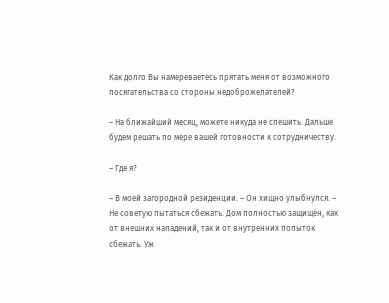Как долго Вы намереваетесь прятать меня от возможного посягательства со стороны недоброжелателей?

– На ближайший месяц, можете никуда не спешить. Дальше будем решать по мере вашей готовности к сотрудничеству.

– Где я?

– В моей загородной резиденции. – Он хищно улыбнулся. – Не советую пытаться сбежать. Дом полностью защищён, как от внешних нападений, так и от внутренних попыток сбежать. Уж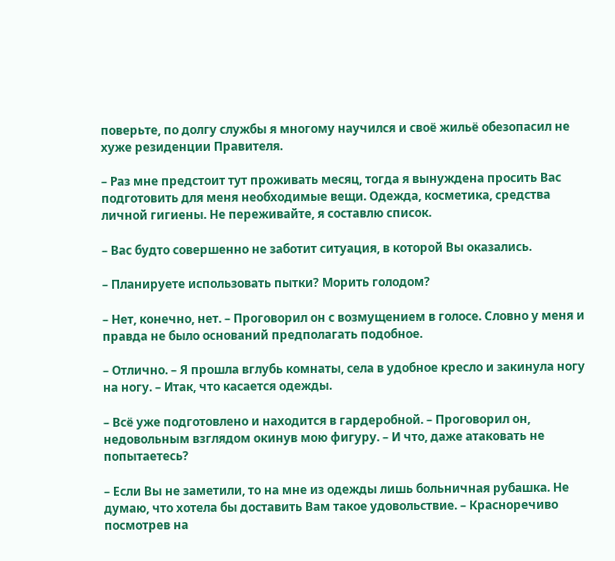поверьте, по долгу службы я многому научился и своё жильё обезопасил не хуже резиденции Правителя.

– Раз мне предстоит тут проживать месяц, тогда я вынуждена просить Вас подготовить для меня необходимые вещи. Одежда, косметика, средства личной гигиены. Не переживайте, я составлю список.

– Вас будто совершенно не заботит ситуация, в которой Вы оказались.

– Планируете использовать пытки? Морить голодом?

– Нет, конечно, нет. – Проговорил он с возмущением в голосе. Словно у меня и правда не было оснований предполагать подобное.

– Отлично. – Я прошла вглубь комнаты, села в удобное кресло и закинула ногу на ногу. – Итак, что касается одежды.

– Всё уже подготовлено и находится в гардеробной. – Проговорил он, недовольным взглядом окинув мою фигуру. – И что, даже атаковать не попытаетесь?

– Если Вы не заметили, то на мне из одежды лишь больничная рубашка. Не думаю, что хотела бы доставить Вам такое удовольствие. – Красноречиво посмотрев на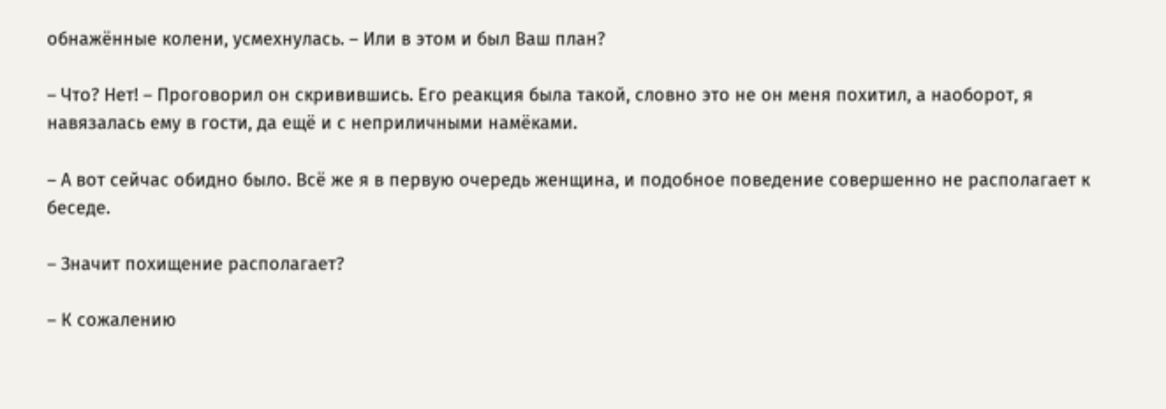обнажённые колени, усмехнулась. – Или в этом и был Ваш план?

– Что? Нет! – Проговорил он скривившись. Его реакция была такой, словно это не он меня похитил, а наоборот, я навязалась ему в гости, да ещё и с неприличными намёками.

– А вот сейчас обидно было. Всё же я в первую очередь женщина, и подобное поведение совершенно не располагает к беседе.

– Значит похищение располагает?

– К сожалению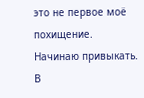это не первое моё похищение. Начинаю привыкать. В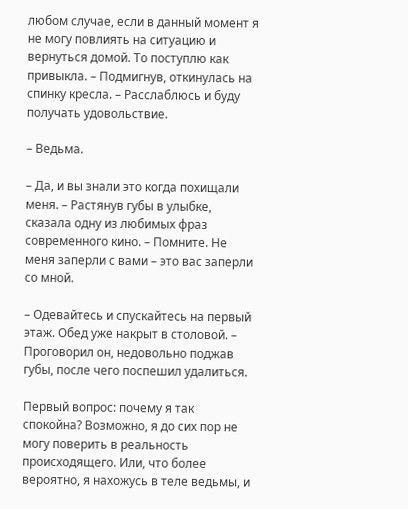любом случае, если в данный момент я не могу повлиять на ситуацию и вернуться домой. То поступлю как привыкла. – Подмигнув, откинулась на спинку кресла. – Расслаблюсь и буду получать удовольствие.

– Ведьма.

– Да, и вы знали это когда похищали меня. – Растянув губы в улыбке, сказала одну из любимых фраз современного кино. – Помните. Не меня заперли с вами – это вас заперли со мной.

– Одевайтесь и спускайтесь на первый этаж. Обед уже накрыт в столовой. – Проговорил он, недовольно поджав губы, после чего поспешил удалиться.

Первый вопрос: почему я так спокойна? Возможно, я до сих пор не могу поверить в реальность происходящего. Или, что более вероятно, я нахожусь в теле ведьмы, и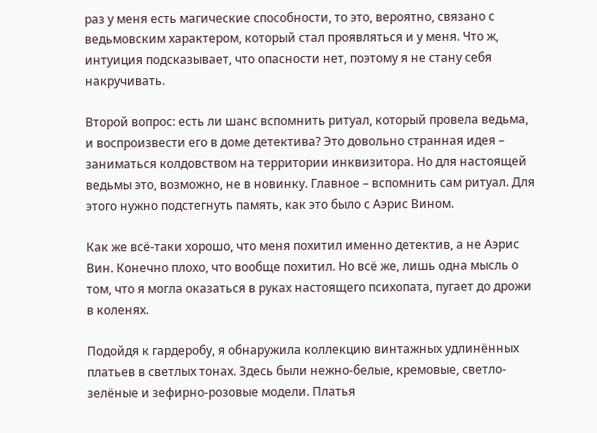раз у меня есть магические способности, то это, вероятно, связано с ведьмовским характером, который стал проявляться и у меня. Что ж, интуиция подсказывает, что опасности нет, поэтому я не стану себя накручивать.

Второй вопрос: есть ли шанс вспомнить ритуал, который провела ведьма, и воспроизвести его в доме детектива? Это довольно странная идея – заниматься колдовством на территории инквизитора. Но для настоящей ведьмы это, возможно, не в новинку. Главное – вспомнить сам ритуал. Для этого нужно подстегнуть память, как это было с Аэрис Вином.

Как же всё-таки хорошо, что меня похитил именно детектив, а не Аэрис Вин. Конечно плохо, что вообще похитил. Но всё же, лишь одна мысль о том, что я могла оказаться в руках настоящего психопата, пугает до дрожи в коленях.

Подойдя к гардеробу, я обнаружила коллекцию винтажных удлинённых платьев в светлых тонах. Здесь были нежно-белые, кремовые, светло-зелёные и зефирно-розовые модели. Платья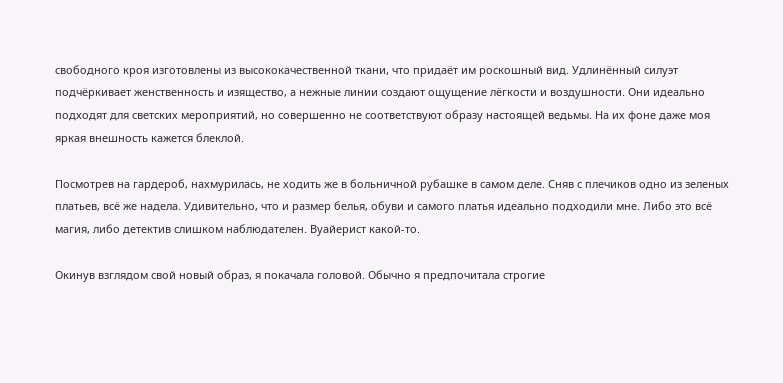свободного кроя изготовлены из высококачественной ткани, что придаёт им роскошный вид. Удлинённый силуэт подчёркивает женственность и изящество, а нежные линии создают ощущение лёгкости и воздушности. Они идеально подходят для светских мероприятий, но совершенно не соответствуют образу настоящей ведьмы. На их фоне даже моя яркая внешность кажется блеклой.

Посмотрев на гардероб, нахмурилась, не ходить же в больничной рубашке в самом деле. Сняв с плечиков одно из зеленых платьев, всё же надела. Удивительно, что и размер белья, обуви и самого платья идеально подходили мне. Либо это всё магия, либо детектив слишком наблюдателен. Вуайерист какой-то.

Окинув взглядом свой новый образ, я покачала головой. Обычно я предпочитала строгие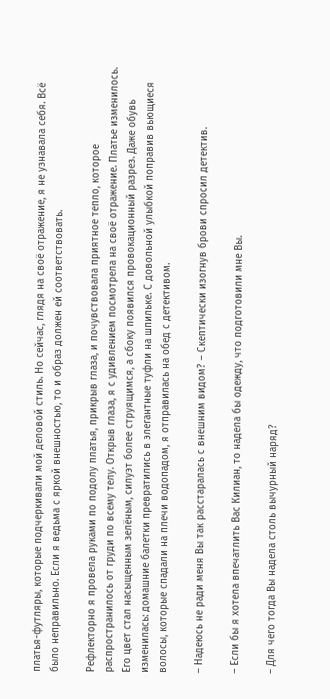платья-футляры, которые подчеркивали мой деловой стиль. Но сейчас, глядя на своё отражение, я не узнавала себя. Всё было неправильно. Если я ведьма с яркой внешностью, то и образ должен ей соответствовать.

Рефлекторно я провела руками по подолу платья, прикрыв глаза, и почувствовала приятное тепло, которое распространилось от груди по всему телу. Открыв глаза, я с удивлением посмотрела на своё отражение. Платье изменилось. Его цвет стал насыщенным зелёным, силуэт более струящимся, а сбоку появился провокационный разрез. Даже обувь изменилась: домашние балетки превратились в элегантные туфли на шпильке. С довольной улыбкой поправив вьющиеся волосы, которые спадали на плечи водопадом, я отправилась на обед с детективом.

– Надеюсь не ради меня Вы так расстаралась с внешним видом? – Скептически изогнув брови спросил детектив.

– Если бы я хотела впечатлить Вас Килиан, то надела бы одежду, что подготовили мне Вы.

– Для чего тогда Вы надела столь вычурный наряд?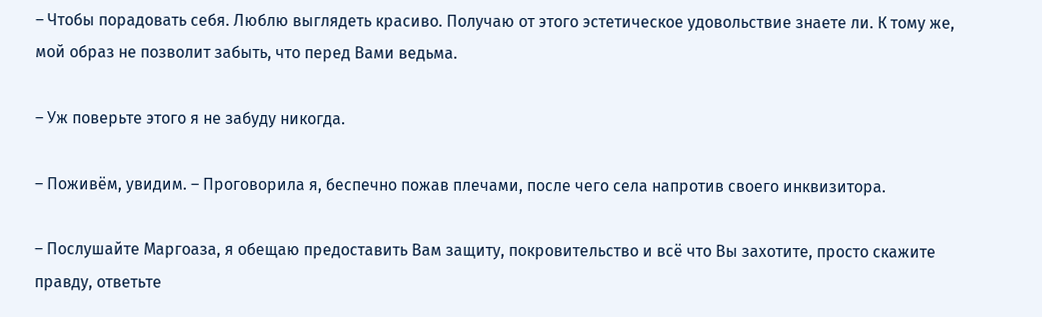– Чтобы порадовать себя. Люблю выглядеть красиво. Получаю от этого эстетическое удовольствие знаете ли. К тому же, мой образ не позволит забыть, что перед Вами ведьма.

– Уж поверьте этого я не забуду никогда.

– Поживём, увидим. – Проговорила я, беспечно пожав плечами, после чего села напротив своего инквизитора.

– Послушайте Маргоаза, я обещаю предоставить Вам защиту, покровительство и всё что Вы захотите, просто скажите правду, ответьте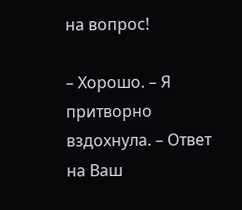на вопрос!

– Хорошо. – Я притворно вздохнула. – Ответ на Ваш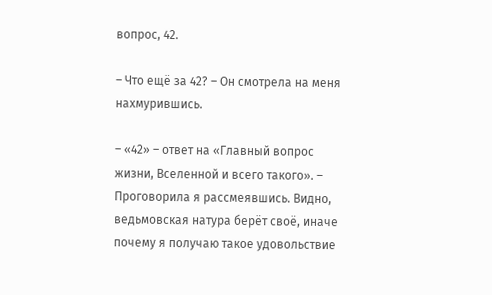вопрос, 42.

– Что ещё за 42? – Он смотрела на меня нахмурившись.

– «42» – ответ на «Главный вопрос жизни, Вселенной и всего такого». – Проговорила я рассмеявшись. Видно, ведьмовская натура берёт своё, иначе почему я получаю такое удовольствие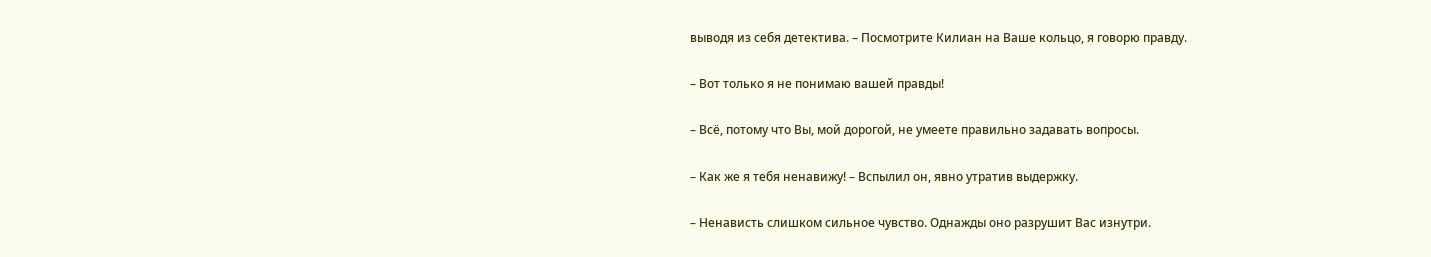выводя из себя детектива. – Посмотрите Килиан на Ваше кольцо, я говорю правду.

– Вот только я не понимаю вашей правды!

– Всё, потому что Вы, мой дорогой, не умеете правильно задавать вопросы.

– Как же я тебя ненавижу! – Вспылил он, явно утратив выдержку.

– Ненависть слишком сильное чувство. Однажды оно разрушит Вас изнутри.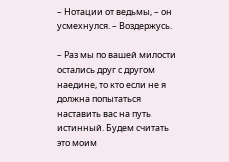– Нотации от ведьмы, – он усмехнулся. – Воздержусь.

– Раз мы по вашей милости остались друг с другом наедине, то кто если не я должна попытаться наставить вас на путь истинный. Будем считать это моим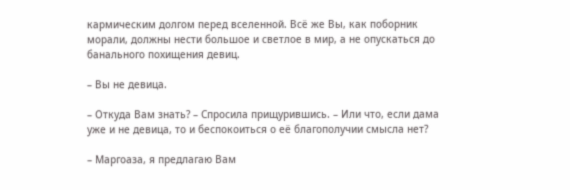кармическим долгом перед вселенной. Всё же Вы, как поборник морали, должны нести большое и светлое в мир, а не опускаться до банального похищения девиц.

– Вы не девица.

– Откуда Вам знать? – Спросила прищурившись. – Или что, если дама уже и не девица, то и беспокоиться о её благополучии смысла нет?

– Маргоаза, я предлагаю Вам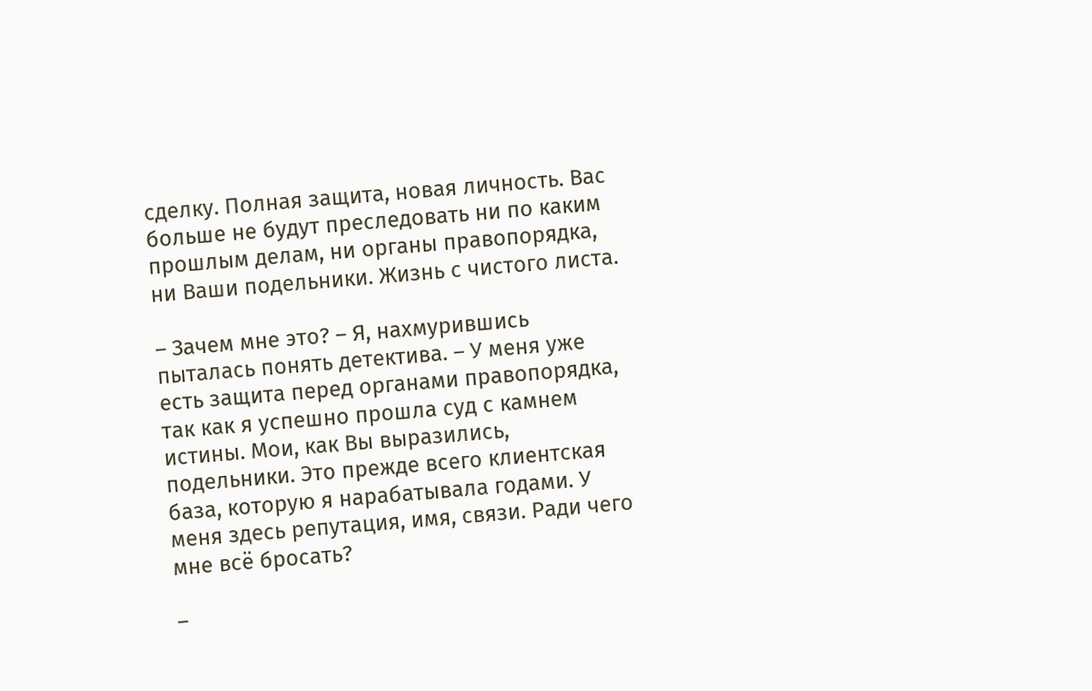сделку. Полная защита, новая личность. Вас больше не будут преследовать ни по каким прошлым делам, ни органы правопорядка, ни Ваши подельники. Жизнь с чистого листа.

– Зачем мне это? – Я, нахмурившись пыталась понять детектива. – У меня уже есть защита перед органами правопорядка, так как я успешно прошла суд с камнем истины. Мои, как Вы выразились, подельники. Это прежде всего клиентская база, которую я нарабатывала годами. У меня здесь репутация, имя, связи. Ради чего мне всё бросать?

–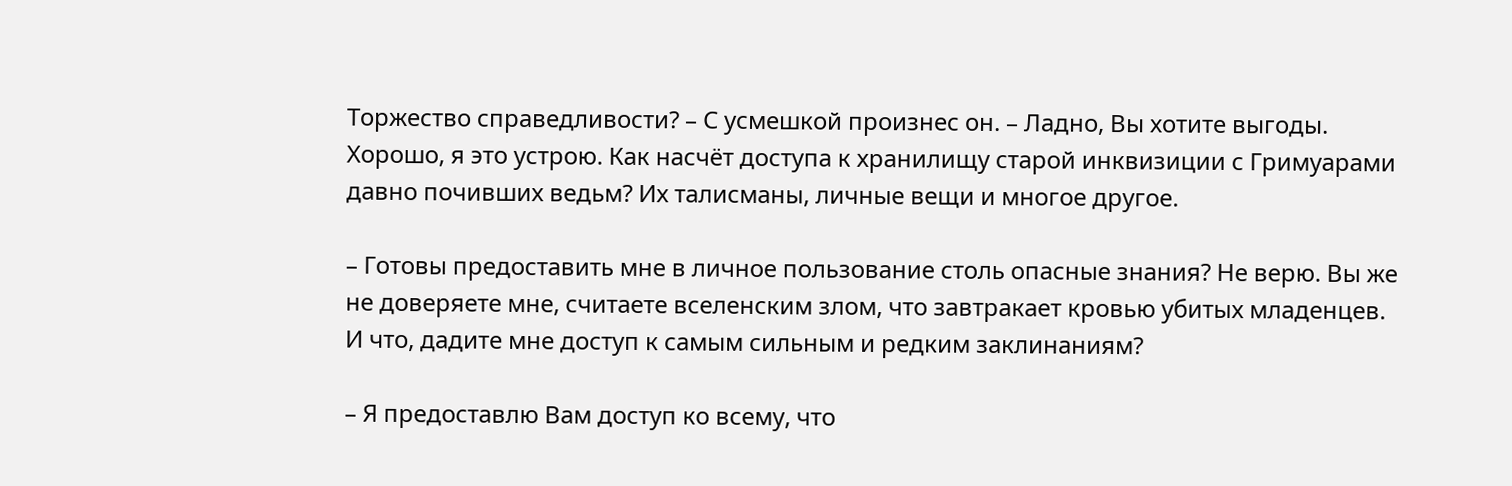Торжество справедливости? – С усмешкой произнес он. – Ладно, Вы хотите выгоды. Хорошо, я это устрою. Как насчёт доступа к хранилищу старой инквизиции с Гримуарами давно почивших ведьм? Их талисманы, личные вещи и многое другое.

– Готовы предоставить мне в личное пользование столь опасные знания? Не верю. Вы же не доверяете мне, считаете вселенским злом, что завтракает кровью убитых младенцев. И что, дадите мне доступ к самым сильным и редким заклинаниям?

– Я предоставлю Вам доступ ко всему, что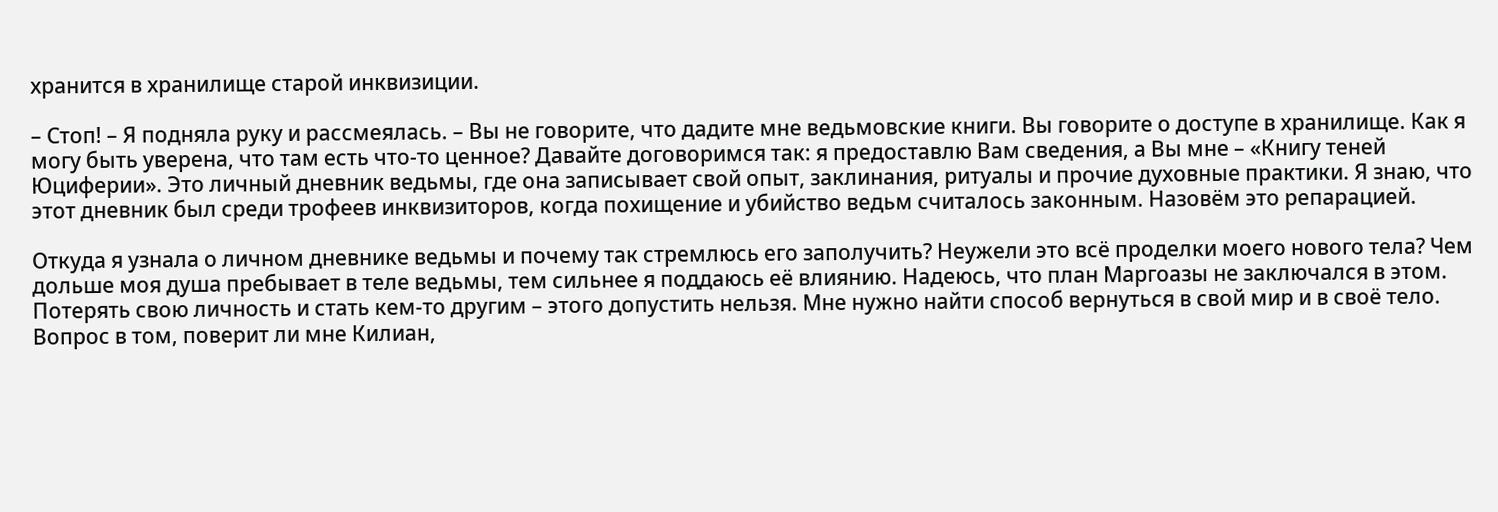хранится в хранилище старой инквизиции.

– Стоп! – Я подняла руку и рассмеялась. – Вы не говорите, что дадите мне ведьмовские книги. Вы говорите о доступе в хранилище. Как я могу быть уверена, что там есть что-то ценное? Давайте договоримся так: я предоставлю Вам сведения, а Вы мне – «Книгу теней Юциферии». Это личный дневник ведьмы, где она записывает свой опыт, заклинания, ритуалы и прочие духовные практики. Я знаю, что этот дневник был среди трофеев инквизиторов, когда похищение и убийство ведьм считалось законным. Назовём это репарацией.

Откуда я узнала о личном дневнике ведьмы и почему так стремлюсь его заполучить? Неужели это всё проделки моего нового тела? Чем дольше моя душа пребывает в теле ведьмы, тем сильнее я поддаюсь её влиянию. Надеюсь, что план Маргоазы не заключался в этом. Потерять свою личность и стать кем-то другим – этого допустить нельзя. Мне нужно найти способ вернуться в свой мир и в своё тело. Вопрос в том, поверит ли мне Килиан,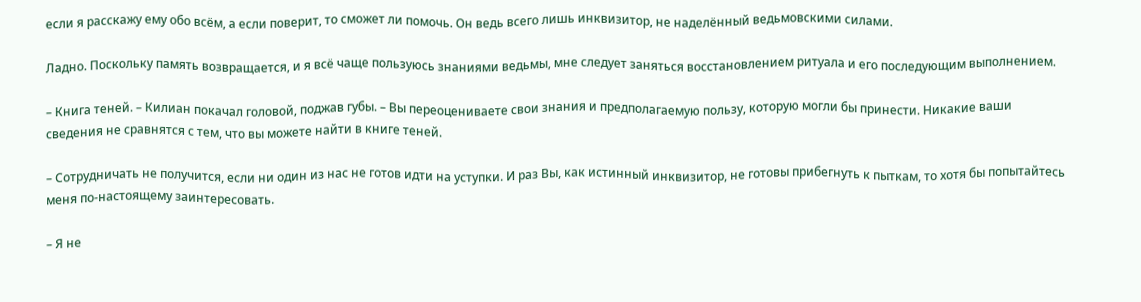если я расскажу ему обо всём, а если поверит, то сможет ли помочь. Он ведь всего лишь инквизитор, не наделённый ведьмовскими силами.

Ладно. Поскольку память возвращается, и я всё чаще пользуюсь знаниями ведьмы, мне следует заняться восстановлением ритуала и его последующим выполнением.

– Книга теней. – Килиан покачал головой, поджав губы. – Вы переоцениваете свои знания и предполагаемую пользу, которую могли бы принести. Никакие ваши сведения не сравнятся с тем, что вы можете найти в книге теней.

– Сотрудничать не получится, если ни один из нас не готов идти на уступки. И раз Вы, как истинный инквизитор, не готовы прибегнуть к пыткам, то хотя бы попытайтесь меня по-настоящему заинтересовать.

– Я не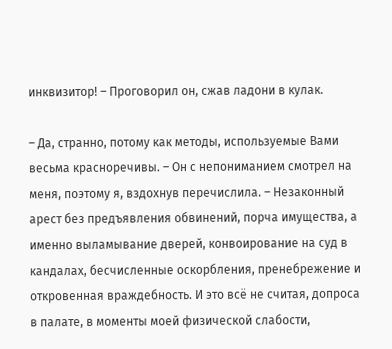инквизитор! – Проговорил он, сжав ладони в кулак.

– Да, странно, потому как методы, используемые Вами весьма красноречивы. – Он с непониманием смотрел на меня, поэтому я, вздохнув перечислила. – Незаконный арест без предъявления обвинений, порча имущества, а именно выламывание дверей, конвоирование на суд в кандалах, бесчисленные оскорбления, пренебрежение и откровенная враждебность. И это всё не считая, допроса в палате, в моменты моей физической слабости,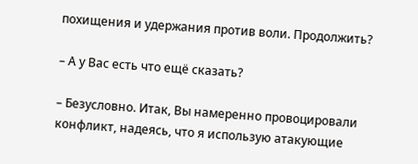похищения и удержания против воли. Продолжить?

– А у Вас есть что ещё сказать?

– Безусловно. Итак, Вы намеренно провоцировали конфликт, надеясь, что я использую атакующие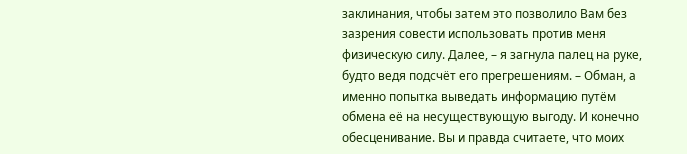заклинания, чтобы затем это позволило Вам без зазрения совести использовать против меня физическую силу. Далее, – я загнула палец на руке, будто ведя подсчёт его прегрешениям. – Обман, а именно попытка выведать информацию путём обмена её на несуществующую выгоду. И конечно обесценивание. Вы и правда считаете, что моих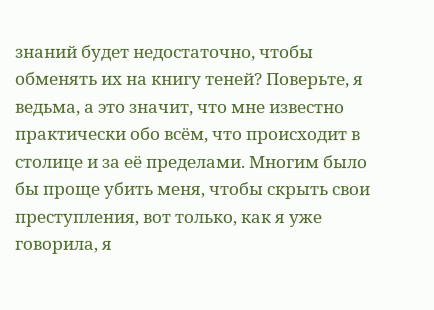знаний будет недостаточно, чтобы обменять их на книгу теней? Поверьте, я ведьма, а это значит, что мне известно практически обо всём, что происходит в столице и за её пределами. Многим было бы проще убить меня, чтобы скрыть свои преступления, вот только, как я уже говорила, я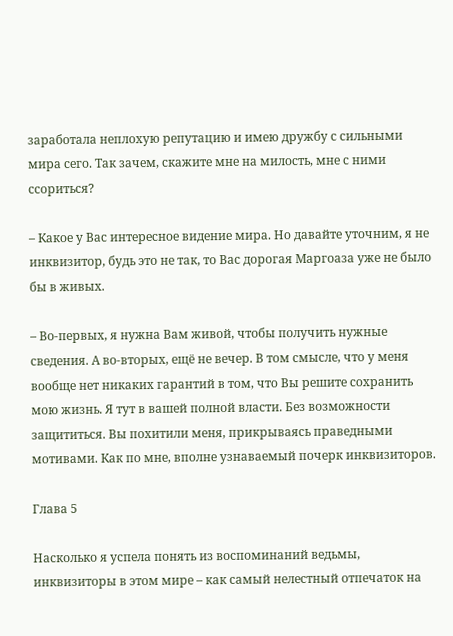заработала неплохую репутацию и имею дружбу с сильными мира сего. Так зачем, скажите мне на милость, мне с ними ссориться?

– Какое у Вас интересное видение мира. Но давайте уточним, я не инквизитор, будь это не так, то Вас дорогая Маргоаза уже не было бы в живых.

– Во-первых, я нужна Вам живой, чтобы получить нужные сведения. А во-вторых, ещё не вечер. В том смысле, что у меня вообще нет никаких гарантий в том, что Вы решите сохранить мою жизнь. Я тут в вашей полной власти. Без возможности защититься. Вы похитили меня, прикрываясь праведными мотивами. Как по мне, вполне узнаваемый почерк инквизиторов.

Глава 5

Насколько я успела понять из воспоминаний ведьмы, инквизиторы в этом мире – как самый нелестный отпечаток на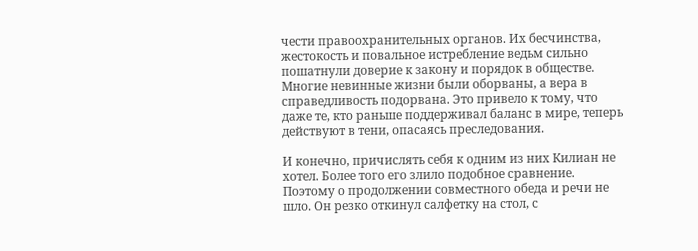чести правоохранительных органов. Их бесчинства, жестокость и повальное истребление ведьм сильно пошатнули доверие к закону и порядок в обществе. Многие невинные жизни были оборваны, а вера в справедливость подорвана. Это привело к тому, что даже те, кто раньше поддерживал баланс в мире, теперь действуют в тени, опасаясь преследования.

И конечно, причислять себя к одним из них Килиан не хотел. Более того его злило подобное сравнение. Поэтому о продолжении совместного обеда и речи не шло. Он резко откинул салфетку на стол, с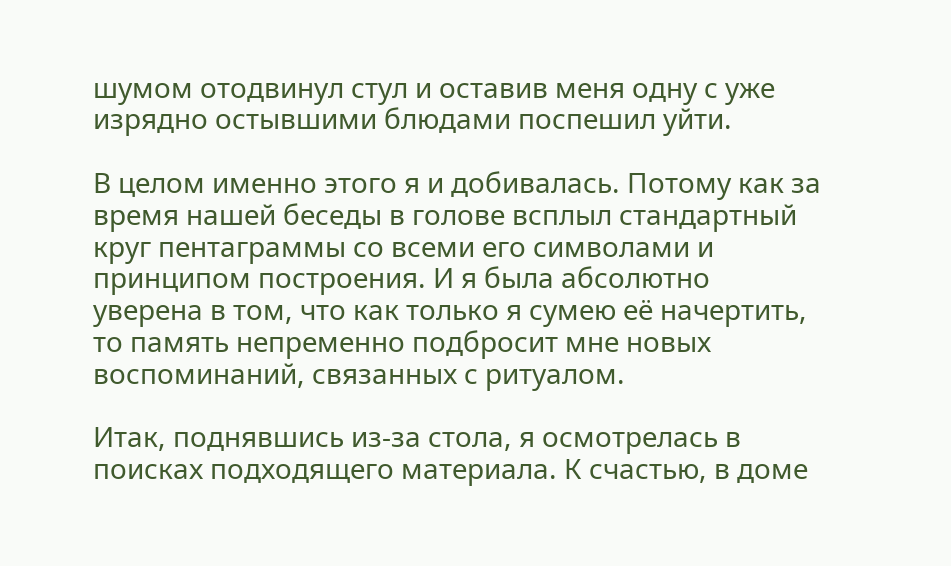шумом отодвинул стул и оставив меня одну с уже изрядно остывшими блюдами поспешил уйти.

В целом именно этого я и добивалась. Потому как за время нашей беседы в голове всплыл стандартный круг пентаграммы со всеми его символами и принципом построения. И я была абсолютно уверена в том, что как только я сумею её начертить, то память непременно подбросит мне новых воспоминаний, связанных с ритуалом.

Итак, поднявшись из-за стола, я осмотрелась в поисках подходящего материала. К счастью, в доме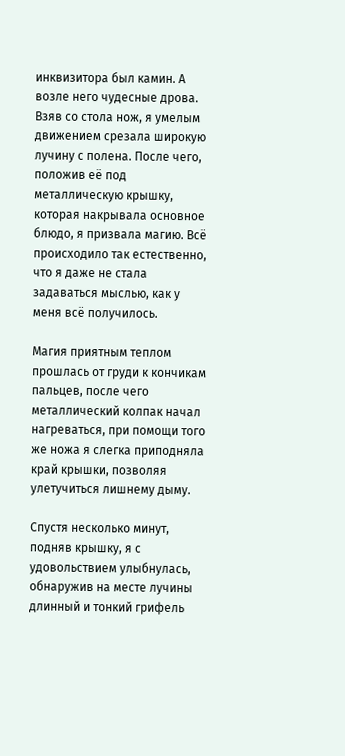инквизитора был камин. А возле него чудесные дрова. Взяв со стола нож, я умелым движением срезала широкую лучину с полена. После чего, положив её под металлическую крышку, которая накрывала основное блюдо, я призвала магию. Всё происходило так естественно, что я даже не стала задаваться мыслью, как у меня всё получилось.

Магия приятным теплом прошлась от груди к кончикам пальцев, после чего металлический колпак начал нагреваться, при помощи того же ножа я слегка приподняла край крышки, позволяя улетучиться лишнему дыму.

Спустя несколько минут, подняв крышку, я с удовольствием улыбнулась, обнаружив на месте лучины длинный и тонкий грифель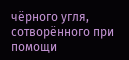чёрного угля, сотворённого при помощи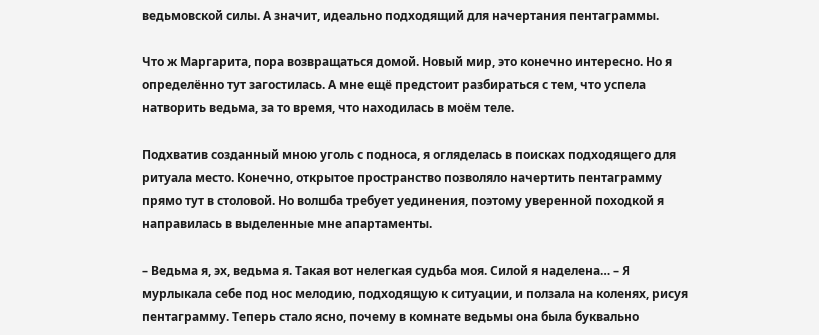ведьмовской силы. А значит, идеально подходящий для начертания пентаграммы.

Что ж Маргарита, пора возвращаться домой. Новый мир, это конечно интересно. Но я определённо тут загостилась. А мне ещё предстоит разбираться с тем, что успела натворить ведьма, за то время, что находилась в моём теле.

Подхватив созданный мною уголь с подноса, я огляделась в поисках подходящего для ритуала место. Конечно, открытое пространство позволяло начертить пентаграмму прямо тут в столовой. Но волшба требует уединения, поэтому уверенной походкой я направилась в выделенные мне апартаменты.

– Ведьма я, эх, ведьма я. Такая вот нелегкая судьба моя. Силой я наделена… – Я мурлыкала себе под нос мелодию, подходящую к ситуации, и ползала на коленях, рисуя пентаграмму. Теперь стало ясно, почему в комнате ведьмы она была буквально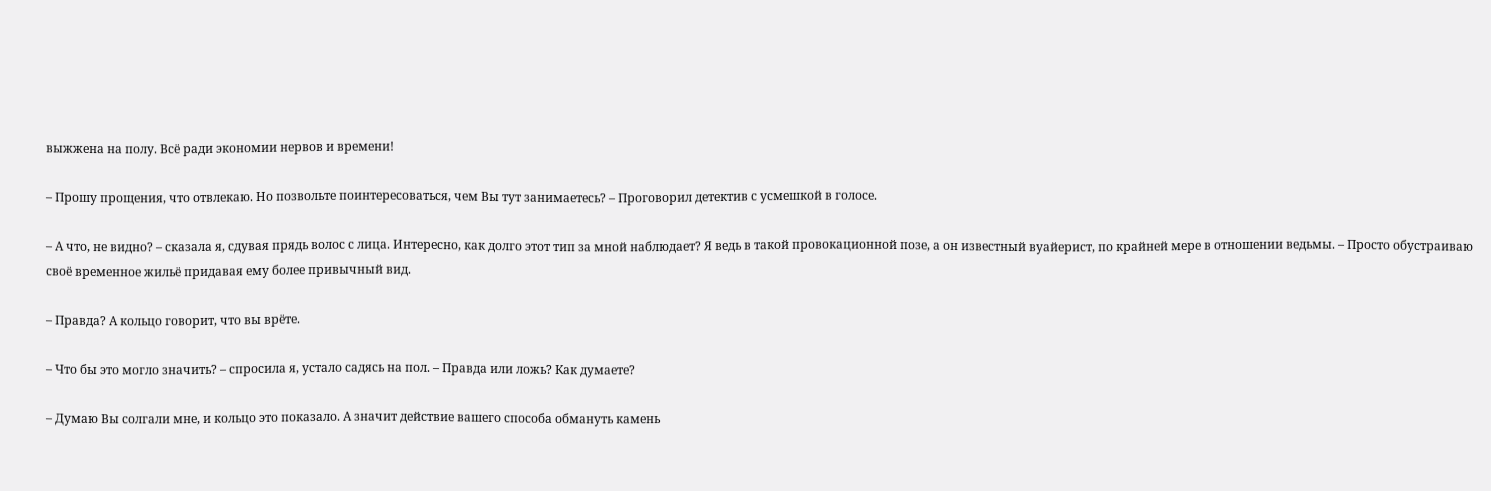выжжена на полу. Всё ради экономии нервов и времени!

– Прошу прощения, что отвлекаю. Но позвольте поинтересоваться, чем Вы тут занимаетесь? – Проговорил детектив с усмешкой в голосе.

– А что, не видно? – сказала я, сдувая прядь волос с лица. Интересно, как долго этот тип за мной наблюдает? Я ведь в такой провокационной позе, а он известный вуайерист, по крайней мере в отношении ведьмы. – Просто обустраиваю своё временное жильё придавая ему более привычный вид.

– Правда? А кольцо говорит, что вы врёте.

– Что бы это могло значить? – спросила я, устало садясь на пол. – Правда или ложь? Как думаете?

– Думаю Вы солгали мне, и кольцо это показало. А значит действие вашего способа обмануть камень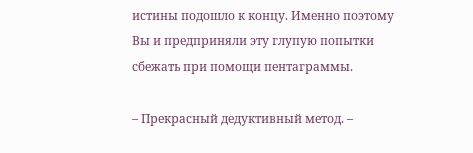истины подошло к концу. Именно поэтому Вы и предприняли эту глупую попытки сбежать при помощи пентаграммы.

– Прекрасный дедуктивный метод. –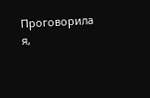Проговорила я,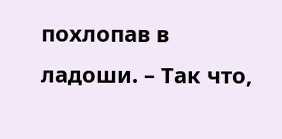похлопав в ладоши. – Так что,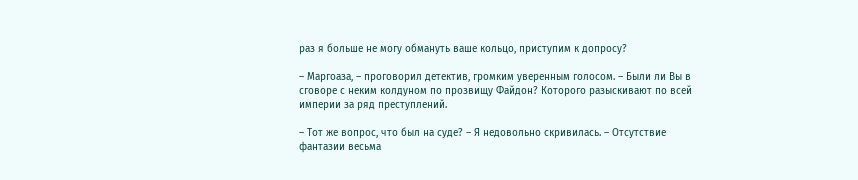раз я больше не могу обмануть ваше кольцо, приступим к допросу?

– Маргоаза, – проговорил детектив, громким уверенным голосом. – Были ли Вы в сговоре с неким колдуном по прозвищу Файдон? Которого разыскивают по всей империи за ряд преступлений.

– Тот же вопрос, что был на суде? – Я недовольно скривилась. – Отсутствие фантазии весьма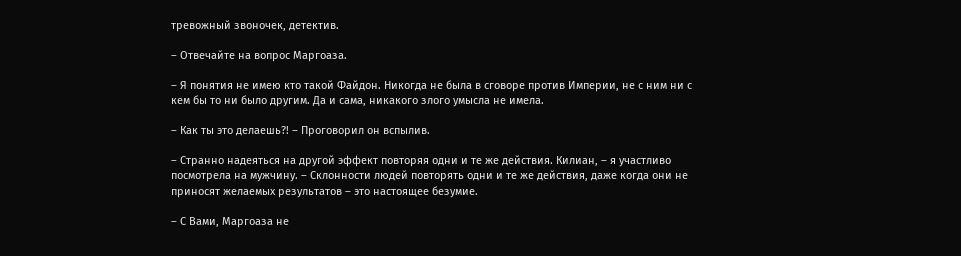тревожный звоночек, детектив.

– Отвечайте на вопрос Маргоаза.

– Я понятия не имею кто такой Файдон. Никогда не была в сговоре против Империи, не с ним ни с кем бы то ни было другим. Да и сама, никакого злого умысла не имела.

– Как ты это делаешь?! – Проговорил он вспылив.

– Странно надеяться на другой эффект повторяя одни и те же действия. Килиан, – я участливо посмотрела на мужчину. – Склонности людей повторять одни и те же действия, даже когда они не приносят желаемых результатов – это настоящее безумие.

– С Вами, Маргоаза не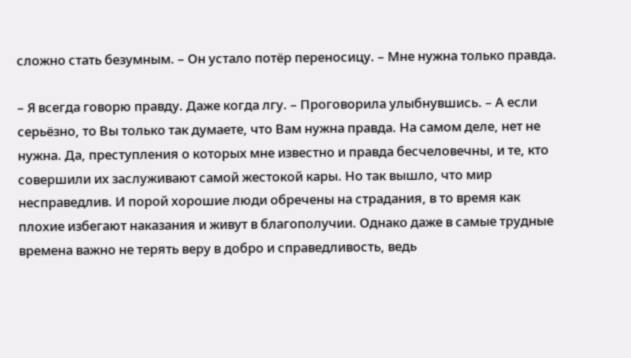сложно стать безумным. – Он устало потёр переносицу. – Мне нужна только правда.

– Я всегда говорю правду. Даже когда лгу. – Проговорила улыбнувшись. – А если серьёзно, то Вы только так думаете, что Вам нужна правда. На самом деле, нет не нужна. Да, преступления о которых мне известно и правда бесчеловечны, и те, кто совершили их заслуживают самой жестокой кары. Но так вышло, что мир несправедлив. И порой хорошие люди обречены на страдания, в то время как плохие избегают наказания и живут в благополучии. Однако даже в самые трудные времена важно не терять веру в добро и справедливость, ведь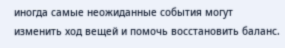иногда самые неожиданные события могут изменить ход вещей и помочь восстановить баланс.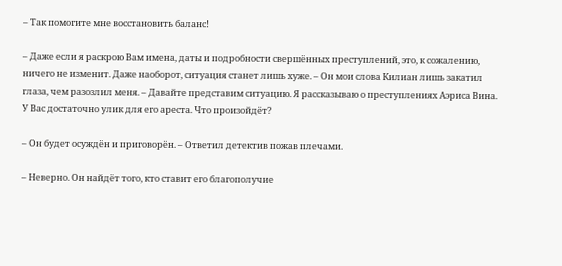– Так помогите мне восстановить баланс!

– Даже если я раскрою Вам имена, даты и подробности свершённых преступлений, это, к сожалению, ничего не изменит. Даже наоборот, ситуация станет лишь хуже. – Он мои слова Килиан лишь закатил глаза, чем разозлил меня. – Давайте представим ситуацию. Я рассказываю о преступлениях Аэриса Вина. У Вас достаточно улик для его ареста. Что произойдёт?

– Он будет осуждён и приговорён. – Ответил детектив пожав плечами.

– Неверно. Он найдёт того, кто ставит его благополучие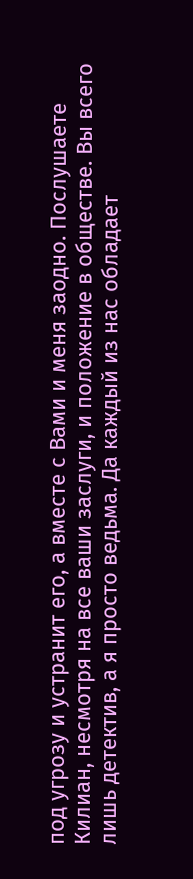под угрозу и устранит его, а вместе с Вами и меня заодно. Послушаете Килиан, несмотря на все ваши заслуги, и положение в обществе. Вы всего лишь детектив, а я просто ведьма. Да каждый из нас обладает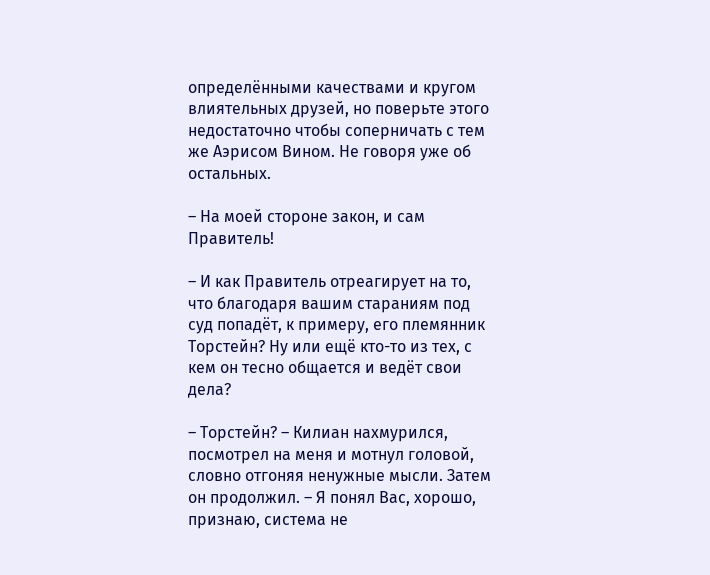определёнными качествами и кругом влиятельных друзей, но поверьте этого недостаточно чтобы соперничать с тем же Аэрисом Вином. Не говоря уже об остальных.

– На моей стороне закон, и сам Правитель!

– И как Правитель отреагирует на то, что благодаря вашим стараниям под суд попадёт, к примеру, его племянник Торстейн? Ну или ещё кто-то из тех, с кем он тесно общается и ведёт свои дела?

– Торстейн? – Килиан нахмурился, посмотрел на меня и мотнул головой, словно отгоняя ненужные мысли. Затем он продолжил. – Я понял Вас, хорошо, признаю, система не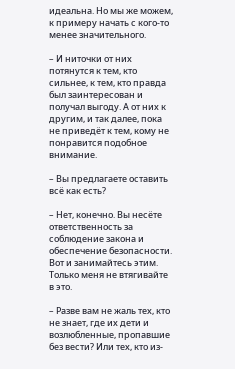идеальна. Но мы же можем, к примеру начать с кого-то менее значительного.

– И ниточки от них потянутся к тем, кто сильнее, к тем, кто правда был заинтересован и получал выгоду. А от них к другим, и так далее, пока не приведёт к тем, кому не понравится подобное внимание.

– Вы предлагаете оставить всё как есть?

– Нет, конечно. Вы несёте ответственность за соблюдение закона и обеспечение безопасности. Вот и занимайтесь этим. Только меня не втягивайте в это.

– Разве вам не жаль тех, кто не знает, где их дети и возлюбленные, пропавшие без вести? Или тех, кто из-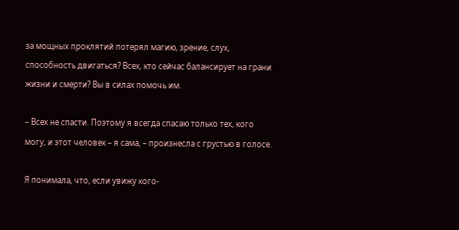за мощных проклятий потерял магию, зрение, слух, способность двигаться? Всех, кто сейчас балансирует на грани жизни и смерти? Вы в силах помочь им.

– Всех не спасти. Поэтому я всегда спасаю только тех, кого могу, и этот человек – я сама, – произнесла с грустью в голосе.

Я понимала, что, если увижу кого-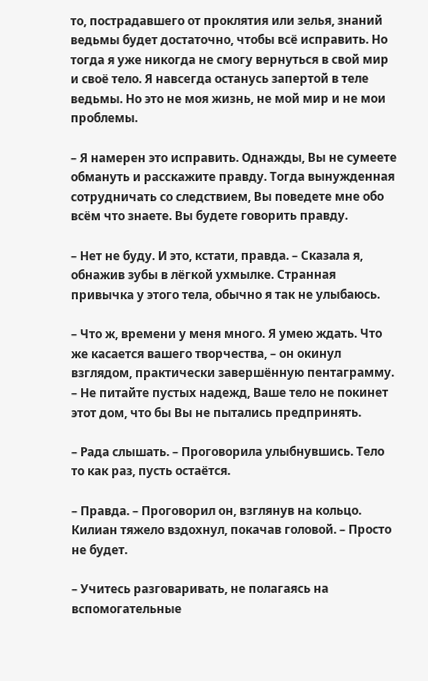то, пострадавшего от проклятия или зелья, знаний ведьмы будет достаточно, чтобы всё исправить. Но тогда я уже никогда не смогу вернуться в свой мир и своё тело. Я навсегда останусь запертой в теле ведьмы. Но это не моя жизнь, не мой мир и не мои проблемы.

– Я намерен это исправить. Однажды, Вы не сумеете обмануть и расскажите правду. Тогда вынужденная сотрудничать со следствием, Вы поведете мне обо всём что знаете. Вы будете говорить правду.

– Нет не буду. И это, кстати, правда. – Сказала я, обнажив зубы в лёгкой ухмылке. Странная привычка у этого тела, обычно я так не улыбаюсь.

– Что ж, времени у меня много. Я умею ждать. Что же касается вашего творчества, – он окинул взглядом, практически завершённую пентаграмму. – Не питайте пустых надежд, Ваше тело не покинет этот дом, что бы Вы не пытались предпринять.

– Рада слышать. – Проговорила улыбнувшись. Тело то как раз, пусть остаётся.

– Правда. – Проговорил он, взглянув на кольцо. Килиан тяжело вздохнул, покачав головой. – Просто не будет.

– Учитесь разговаривать, не полагаясь на вспомогательные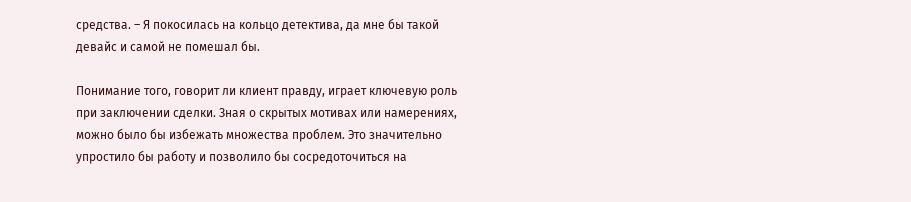средства. – Я покосилась на кольцо детектива, да мне бы такой девайс и самой не помешал бы.

Понимание того, говорит ли клиент правду, играет ключевую роль при заключении сделки. Зная о скрытых мотивах или намерениях, можно было бы избежать множества проблем. Это значительно упростило бы работу и позволило бы сосредоточиться на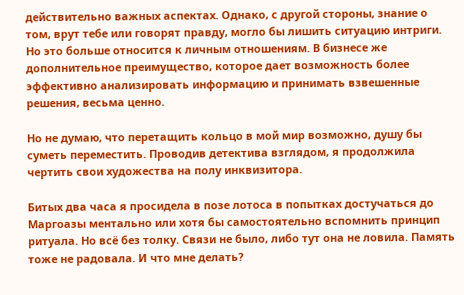действительно важных аспектах. Однако, с другой стороны, знание о том, врут тебе или говорят правду, могло бы лишить ситуацию интриги. Но это больше относится к личным отношениям. В бизнесе же дополнительное преимущество, которое дает возможность более эффективно анализировать информацию и принимать взвешенные решения, весьма ценно.

Но не думаю, что перетащить кольцо в мой мир возможно, душу бы суметь переместить. Проводив детектива взглядом, я продолжила чертить свои художества на полу инквизитора.

Битых два часа я просидела в позе лотоса в попытках достучаться до Маргоазы ментально или хотя бы самостоятельно вспомнить принцип ритуала. Но всё без толку. Связи не было, либо тут она не ловила. Память тоже не радовала. И что мне делать?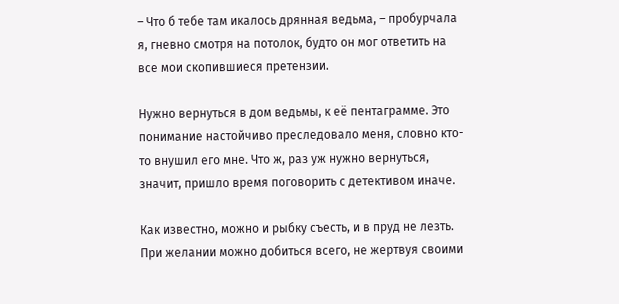– Что б тебе там икалось дрянная ведьма, – пробурчала я, гневно смотря на потолок, будто он мог ответить на все мои скопившиеся претензии.

Нужно вернуться в дом ведьмы, к её пентаграмме. Это понимание настойчиво преследовало меня, словно кто-то внушил его мне. Что ж, раз уж нужно вернуться, значит, пришло время поговорить с детективом иначе.

Как известно, можно и рыбку съесть, и в пруд не лезть. При желании можно добиться всего, не жертвуя своими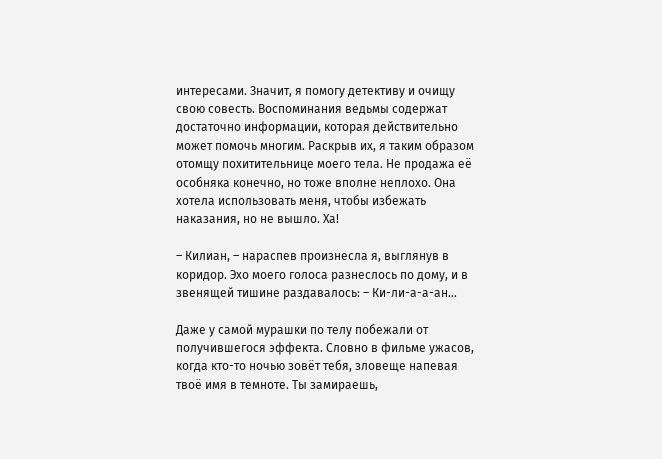интересами. Значит, я помогу детективу и очищу свою совесть. Воспоминания ведьмы содержат достаточно информации, которая действительно может помочь многим. Раскрыв их, я таким образом отомщу похитительнице моего тела. Не продажа её особняка конечно, но тоже вполне неплохо. Она хотела использовать меня, чтобы избежать наказания, но не вышло. Ха!

– Килиан, – нараспев произнесла я, выглянув в коридор. Эхо моего голоса разнеслось по дому, и в звенящей тишине раздавалось: – Ки-ли-а-а-ан…

Даже у самой мурашки по телу побежали от получившегося эффекта. Словно в фильме ужасов, когда кто-то ночью зовёт тебя, зловеще напевая твоё имя в темноте. Ты замираешь,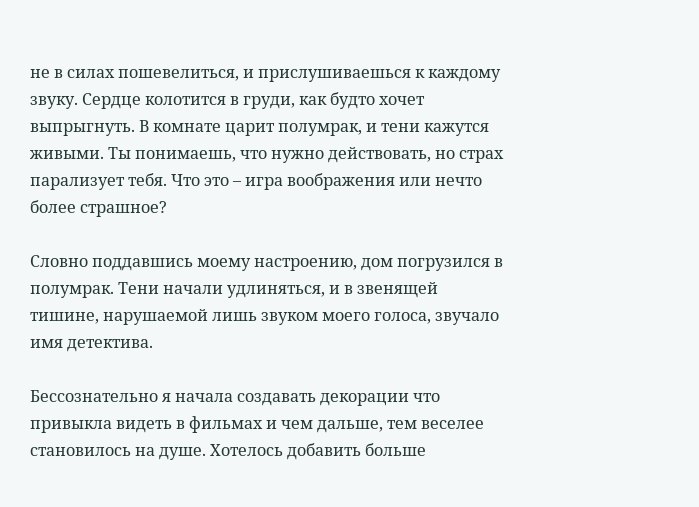не в силах пошевелиться, и прислушиваешься к каждому звуку. Сердце колотится в груди, как будто хочет выпрыгнуть. В комнате царит полумрак, и тени кажутся живыми. Ты понимаешь, что нужно действовать, но страх парализует тебя. Что это – игра воображения или нечто более страшное?

Словно поддавшись моему настроению, дом погрузился в полумрак. Тени начали удлиняться, и в звенящей тишине, нарушаемой лишь звуком моего голоса, звучало имя детектива.

Бессознательно я начала создавать декорации что привыкла видеть в фильмах и чем дальше, тем веселее становилось на душе. Хотелось добавить больше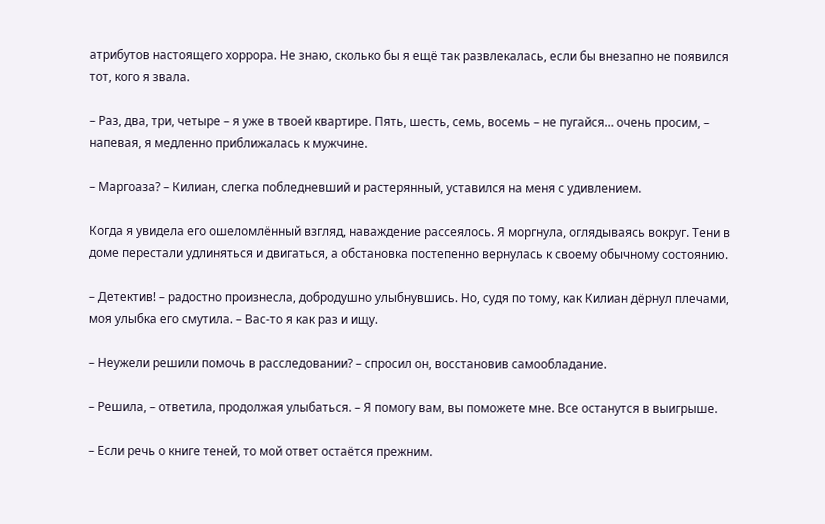атрибутов настоящего хоррора. Не знаю, сколько бы я ещё так развлекалась, если бы внезапно не появился тот, кого я звала.

– Раз, два, три, четыре – я уже в твоей квартире. Пять, шесть, семь, восемь – не пугайся… очень просим, – напевая, я медленно приближалась к мужчине.

– Маргоаза? – Килиан, слегка побледневший и растерянный, уставился на меня с удивлением.

Когда я увидела его ошеломлённый взгляд, наваждение рассеялось. Я моргнула, оглядываясь вокруг. Тени в доме перестали удлиняться и двигаться, а обстановка постепенно вернулась к своему обычному состоянию.

– Детектив! – радостно произнесла, добродушно улыбнувшись. Но, судя по тому, как Килиан дёрнул плечами, моя улыбка его смутила. – Вас-то я как раз и ищу.

– Неужели решили помочь в расследовании? – спросил он, восстановив самообладание.

– Решила, – ответила, продолжая улыбаться. – Я помогу вам, вы поможете мне. Все останутся в выигрыше.

– Если речь о книге теней, то мой ответ остаётся прежним.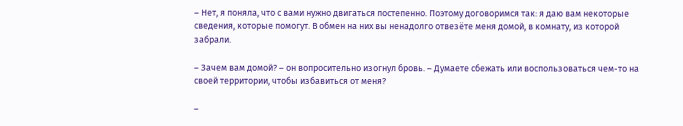– Нет, я поняла, что с вами нужно двигаться постепенно. Поэтому договоримся так: я даю вам некоторые сведения, которые помогут. В обмен на них вы ненадолго отвезёте меня домой, в комнату, из которой забрали.

– Зачем вам домой? – он вопросительно изогнул бровь. – Думаете сбежать или воспользоваться чем-то на своей территории, чтобы избавиться от меня?

–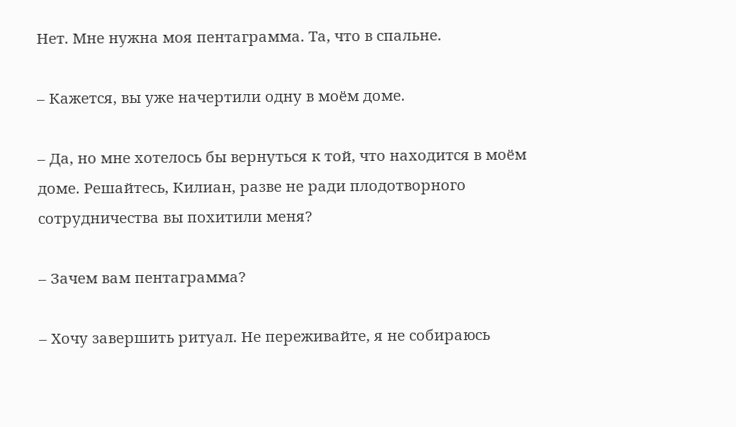Нет. Мне нужна моя пентаграмма. Та, что в спальне.

– Кажется, вы уже начертили одну в моём доме.

– Да, но мне хотелось бы вернуться к той, что находится в моём доме. Решайтесь, Килиан, разве не ради плодотворного сотрудничества вы похитили меня?

– Зачем вам пентаграмма?

– Хочу завершить ритуал. Не переживайте, я не собираюсь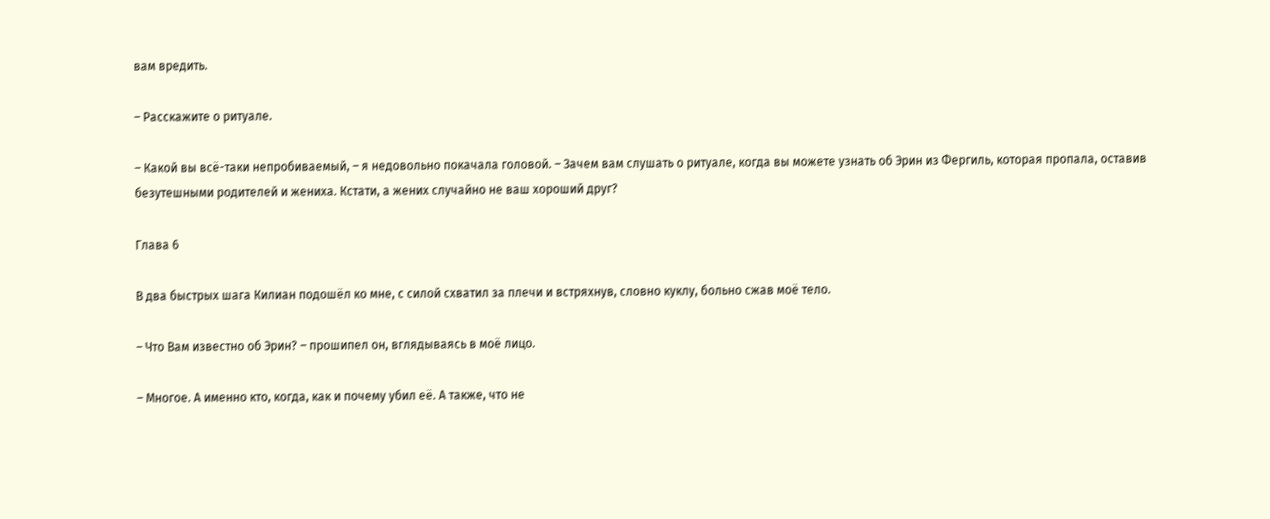вам вредить.

– Расскажите о ритуале.

– Какой вы всё-таки непробиваемый, – я недовольно покачала головой. – Зачем вам слушать о ритуале, когда вы можете узнать об Эрин из Фергиль, которая пропала, оставив безутешными родителей и жениха. Кстати, а жених случайно не ваш хороший друг?

Глава 6

В два быстрых шага Килиан подошёл ко мне, с силой схватил за плечи и встряхнув, словно куклу, больно сжав моё тело.

– Что Вам известно об Эрин? – прошипел он, вглядываясь в моё лицо.

– Многое. А именно кто, когда, как и почему убил её. А также, что не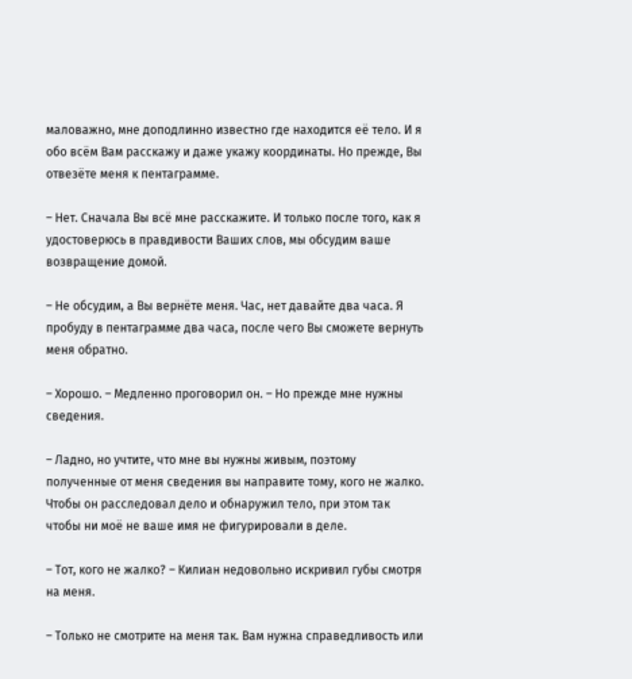маловажно, мне доподлинно известно где находится её тело. И я обо всём Вам расскажу и даже укажу координаты. Но прежде, Вы отвезёте меня к пентаграмме.

– Нет. Сначала Вы всё мне расскажите. И только после того, как я удостоверюсь в правдивости Ваших слов, мы обсудим ваше возвращение домой.

– Не обсудим, а Вы вернёте меня. Час, нет давайте два часа. Я пробуду в пентаграмме два часа, после чего Вы сможете вернуть меня обратно.

– Хорошо. – Медленно проговорил он. – Но прежде мне нужны сведения.

– Ладно, но учтите, что мне вы нужны живым, поэтому полученные от меня сведения вы направите тому, кого не жалко. Чтобы он расследовал дело и обнаружил тело, при этом так чтобы ни моё не ваше имя не фигурировали в деле.

– Тот, кого не жалко? – Килиан недовольно искривил губы смотря на меня.

– Только не смотрите на меня так. Вам нужна справедливость или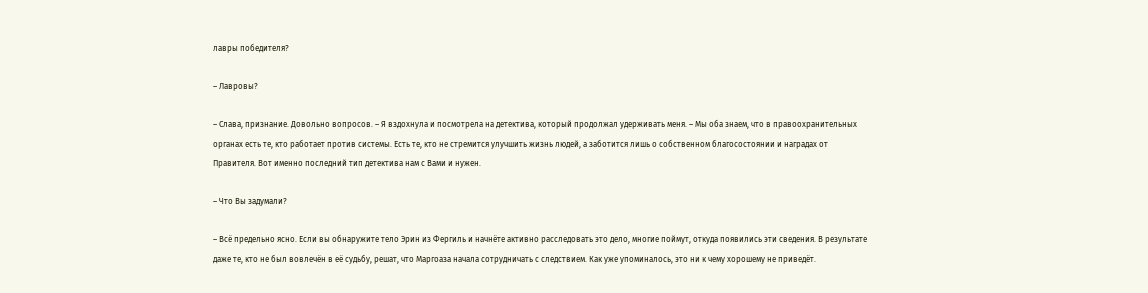лавры победителя?

– Лавровы?

– Слава, признание. Довольно вопросов. – Я вздохнула и посмотрела на детектива, который продолжал удерживать меня. – Мы оба знаем, что в правоохранительных органах есть те, кто работает против системы. Есть те, кто не стремится улучшить жизнь людей, а заботится лишь о собственном благосостоянии и наградах от Правителя. Вот именно последний тип детектива нам с Вами и нужен.

– Что Вы задумали?

– Всё предельно ясно. Если вы обнаружите тело Эрин из Фергиль и начнёте активно расследовать это дело, многие поймут, откуда появились эти сведения. В результате даже те, кто не был вовлечён в её судьбу, решат, что Маргоаза начала сотрудничать с следствием. Как уже упоминалось, это ни к чему хорошему не приведёт.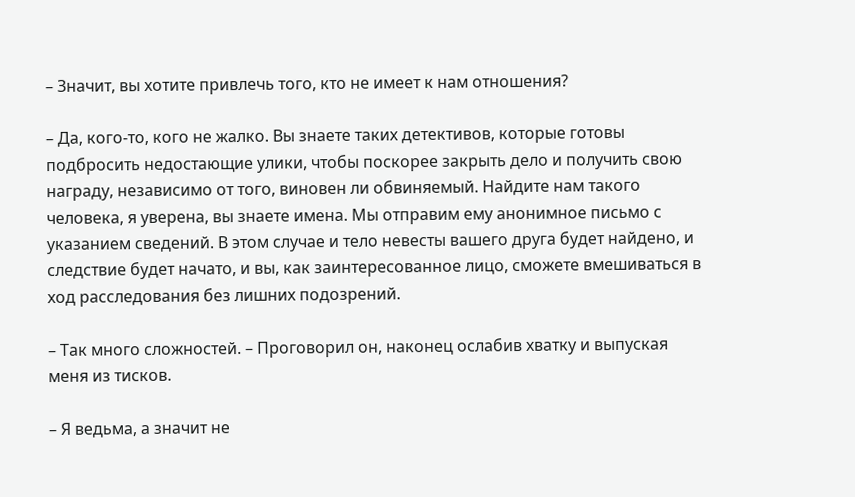– Значит, вы хотите привлечь того, кто не имеет к нам отношения?

– Да, кого-то, кого не жалко. Вы знаете таких детективов, которые готовы подбросить недостающие улики, чтобы поскорее закрыть дело и получить свою награду, независимо от того, виновен ли обвиняемый. Найдите нам такого человека, я уверена, вы знаете имена. Мы отправим ему анонимное письмо с указанием сведений. В этом случае и тело невесты вашего друга будет найдено, и следствие будет начато, и вы, как заинтересованное лицо, сможете вмешиваться в ход расследования без лишних подозрений.

– Так много сложностей. – Проговорил он, наконец ослабив хватку и выпуская меня из тисков.

– Я ведьма, а значит не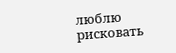люблю рисковать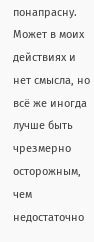понапрасну. Может в моих действиях и нет смысла, но всё же иногда лучше быть чрезмерно осторожным, чем недостаточно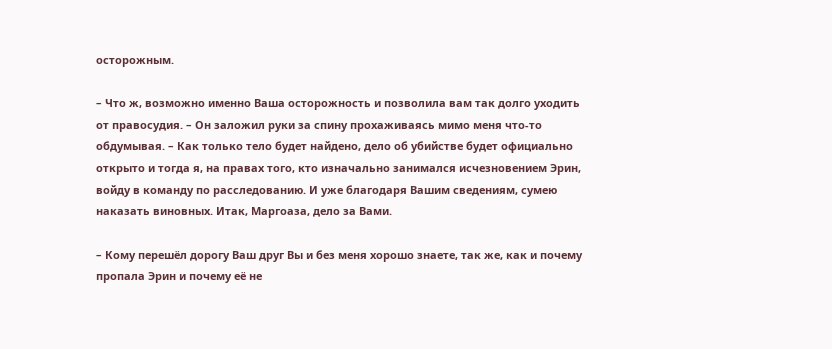осторожным.

– Что ж, возможно именно Ваша осторожность и позволила вам так долго уходить от правосудия. – Он заложил руки за спину прохаживаясь мимо меня что-то обдумывая. – Как только тело будет найдено, дело об убийстве будет официально открыто и тогда я, на правах того, кто изначально занимался исчезновением Эрин, войду в команду по расследованию. И уже благодаря Вашим сведениям, сумею наказать виновных. Итак, Маргоаза, дело за Вами.

– Кому перешёл дорогу Ваш друг Вы и без меня хорошо знаете, так же, как и почему пропала Эрин и почему её не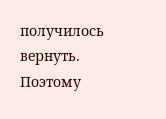получилось вернуть. Поэтому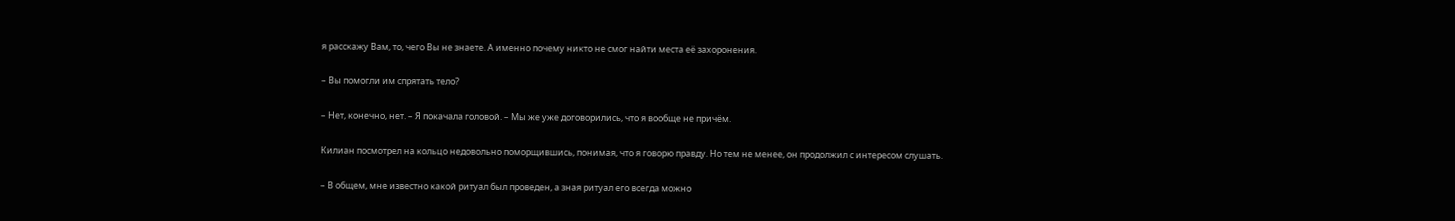я расскажу Вам, то, чего Вы не знаете. А именно почему никто не смог найти места её захоронения.

– Вы помогли им спрятать тело?

– Нет, конечно, нет. – Я покачала головой. – Мы же уже договорились, что я вообще не причём.

Килиан посмотрел на кольцо недовольно поморщившись, понимая, что я говорю правду. Но тем не менее, он продолжил с интересом слушать.

– В общем, мне известно какой ритуал был проведен, а зная ритуал его всегда можно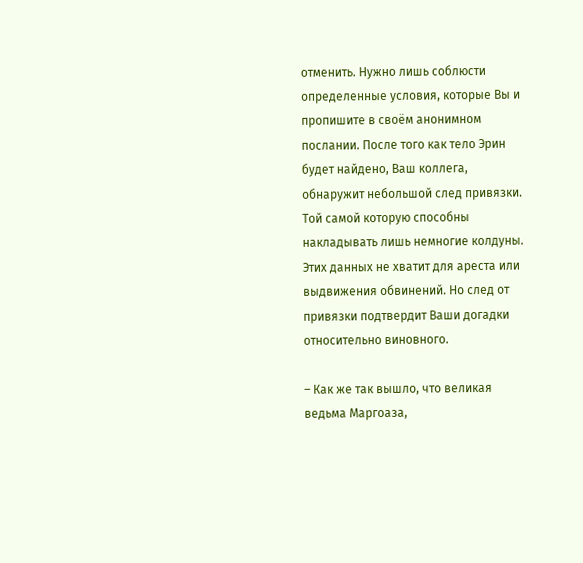отменить. Нужно лишь соблюсти определенные условия, которые Вы и пропишите в своём анонимном послании. После того как тело Эрин будет найдено, Ваш коллега, обнаружит небольшой след привязки. Той самой которую способны накладывать лишь немногие колдуны. Этих данных не хватит для ареста или выдвижения обвинений. Но след от привязки подтвердит Ваши догадки относительно виновного.

– Как же так вышло, что великая ведьма Маргоаза,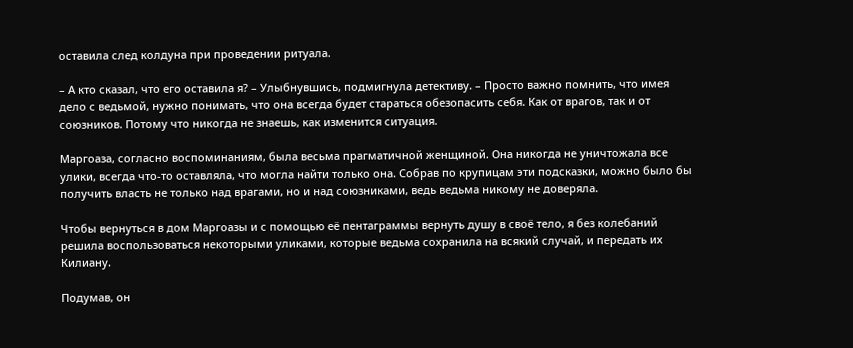оставила след колдуна при проведении ритуала.

– А кто сказал, что его оставила я? – Улыбнувшись, подмигнула детективу. – Просто важно помнить, что имея дело с ведьмой, нужно понимать, что она всегда будет стараться обезопасить себя. Как от врагов, так и от союзников. Потому что никогда не знаешь, как изменится ситуация.

Маргоаза, согласно воспоминаниям, была весьма прагматичной женщиной. Она никогда не уничтожала все улики, всегда что-то оставляла, что могла найти только она. Собрав по крупицам эти подсказки, можно было бы получить власть не только над врагами, но и над союзниками, ведь ведьма никому не доверяла.

Чтобы вернуться в дом Маргоазы и с помощью её пентаграммы вернуть душу в своё тело, я без колебаний решила воспользоваться некоторыми уликами, которые ведьма сохранила на всякий случай, и передать их Килиану.

Подумав, он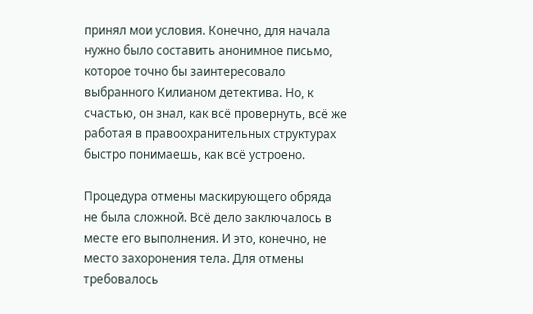принял мои условия. Конечно, для начала нужно было составить анонимное письмо, которое точно бы заинтересовало выбранного Килианом детектива. Но, к счастью, он знал, как всё провернуть, всё же работая в правоохранительных структурах быстро понимаешь, как всё устроено.

Процедура отмены маскирующего обряда не была сложной. Всё дело заключалось в месте его выполнения. И это, конечно, не место захоронения тела. Для отмены требовалось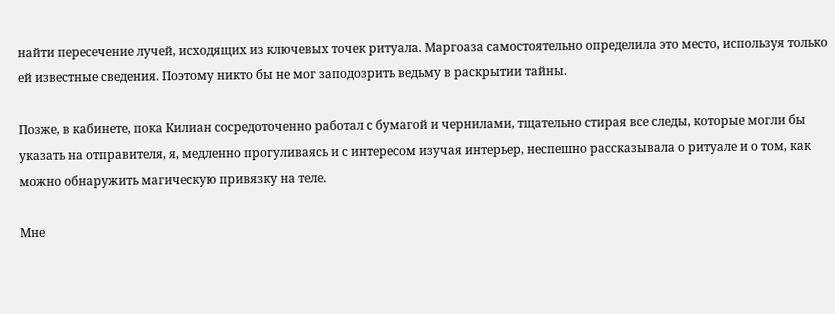найти пересечение лучей, исходящих из ключевых точек ритуала. Маргоаза самостоятельно определила это место, используя только ей известные сведения. Поэтому никто бы не мог заподозрить ведьму в раскрытии тайны.

Позже, в кабинете, пока Килиан сосредоточенно работал с бумагой и чернилами, тщательно стирая все следы, которые могли бы указать на отправителя, я, медленно прогуливаясь и с интересом изучая интерьер, неспешно рассказывала о ритуале и о том, как можно обнаружить магическую привязку на теле.

Мне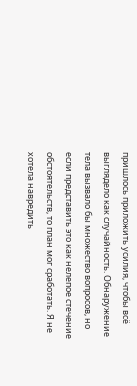пришлось приложить усилия, чтобы всё выглядело как случайность. Обнаружение тела вызвало бы множество вопросов, но если представить это как нелепое стечение обстоятельств, то план мог сработать. Я не хотела навредить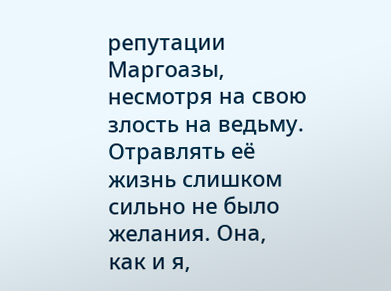репутации Маргоазы, несмотря на свою злость на ведьму. Отравлять её жизнь слишком сильно не было желания. Она, как и я,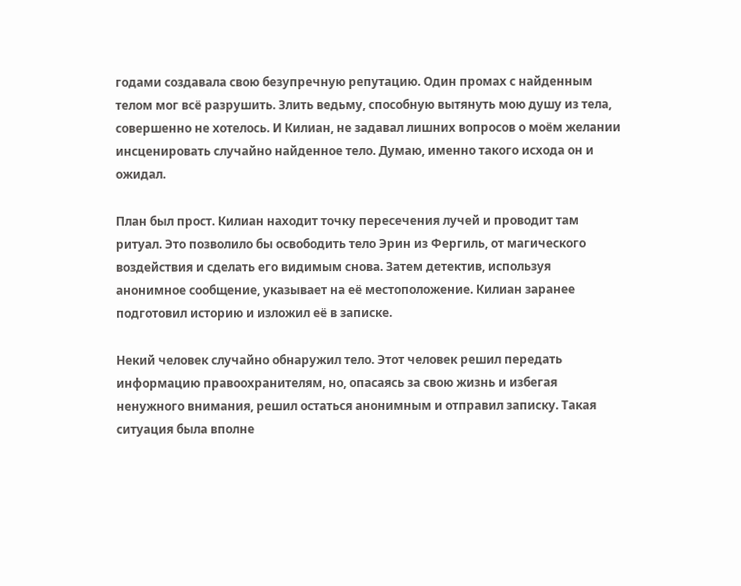годами создавала свою безупречную репутацию. Один промах с найденным телом мог всё разрушить. Злить ведьму, способную вытянуть мою душу из тела, совершенно не хотелось. И Килиан, не задавал лишних вопросов о моём желании инсценировать случайно найденное тело. Думаю, именно такого исхода он и ожидал.

План был прост. Килиан находит точку пересечения лучей и проводит там ритуал. Это позволило бы освободить тело Эрин из Фергиль, от магического воздействия и сделать его видимым снова. Затем детектив, используя анонимное сообщение, указывает на её местоположение. Килиан заранее подготовил историю и изложил её в записке.

Некий человек случайно обнаружил тело. Этот человек решил передать информацию правоохранителям, но, опасаясь за свою жизнь и избегая ненужного внимания, решил остаться анонимным и отправил записку. Такая ситуация была вполне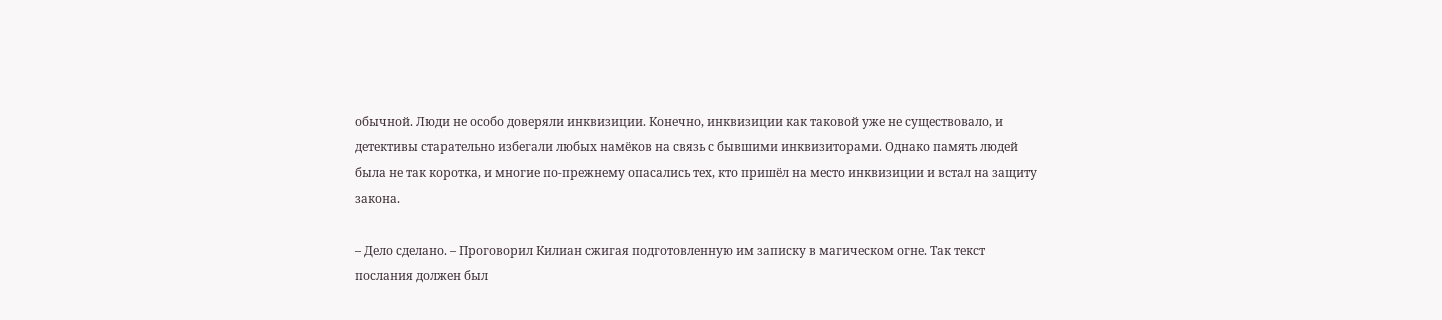обычной. Люди не особо доверяли инквизиции. Конечно, инквизиции как таковой уже не существовало, и детективы старательно избегали любых намёков на связь с бывшими инквизиторами. Однако память людей была не так коротка, и многие по-прежнему опасались тех, кто пришёл на место инквизиции и встал на защиту закона.

– Дело сделано. – Проговорил Килиан сжигая подготовленную им записку в магическом огне. Так текст послания должен был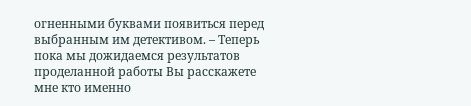огненными буквами появиться перед выбранным им детективом. – Теперь пока мы дожидаемся результатов проделанной работы Вы расскажете мне кто именно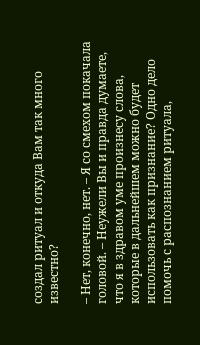создал ритуал и откуда Вам так много известно?

– Нет, конечно, нет. – Я со смехом покачала головой. – Неужели Вы и правда думаете, что я в здравом уме произнесу слова, которые в дальнейшем можно будет использовать как признание? Одно дело помочь с распознанием ритуала,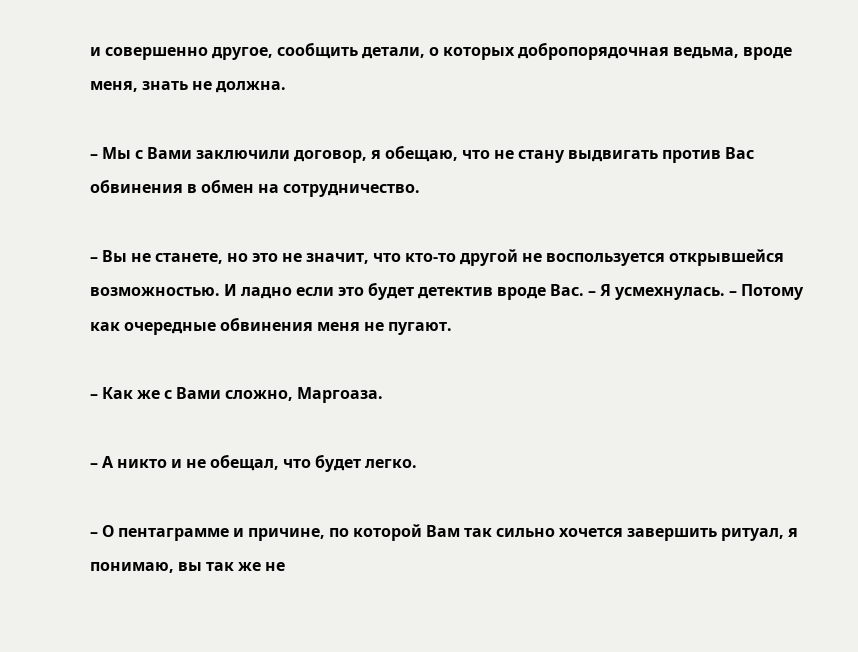и совершенно другое, сообщить детали, о которых добропорядочная ведьма, вроде меня, знать не должна.

– Мы с Вами заключили договор, я обещаю, что не стану выдвигать против Вас обвинения в обмен на сотрудничество.

– Вы не станете, но это не значит, что кто-то другой не воспользуется открывшейся возможностью. И ладно если это будет детектив вроде Вас. – Я усмехнулась. – Потому как очередные обвинения меня не пугают.

– Как же с Вами сложно, Маргоаза.

– А никто и не обещал, что будет легко.

– О пентаграмме и причине, по которой Вам так сильно хочется завершить ритуал, я понимаю, вы так же не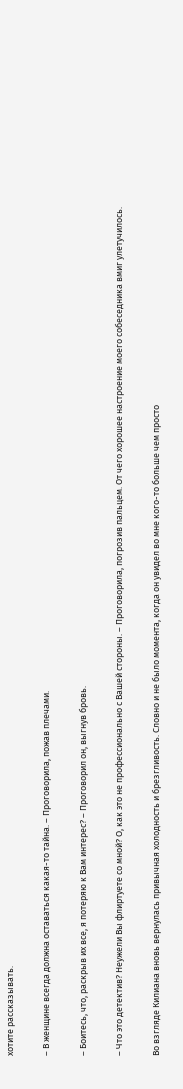хотите рассказывать.

– В женщине всегда должна оставаться какая-то тайна. – Проговорила, пожав плечами.

– Боитесь, что, раскрыв их все, я потеряю к Вам интерес? – Проговорил он, выгнув бровь.

– Что это детектив? Неужели Вы флиртуете со мной? О, как это не профессионально с Вашей стороны. – Проговорила, погрозив пальцем. От чего хорошее настроение моего собеседника вмиг улетучилось.

Во взгляде Килиана вновь вернулась привычная холодность и брезгливость. Словно и не было момента, когда он увидел во мне кого-то больше чем просто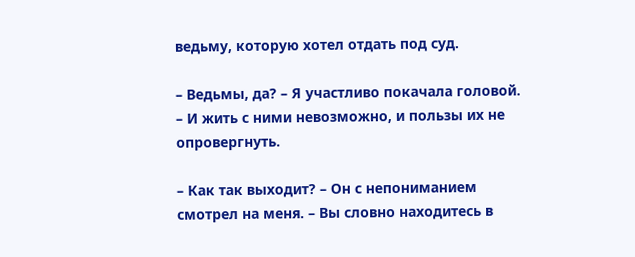ведьму, которую хотел отдать под суд.

– Ведьмы, да? – Я участливо покачала головой. – И жить с ними невозможно, и пользы их не опровергнуть.

– Как так выходит? – Он с непониманием смотрел на меня. – Вы словно находитесь в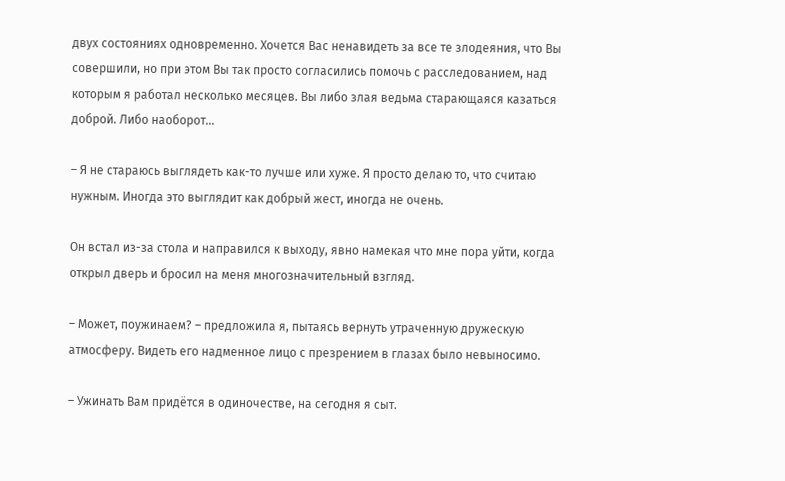двух состояниях одновременно. Хочется Вас ненавидеть за все те злодеяния, что Вы совершили, но при этом Вы так просто согласились помочь с расследованием, над которым я работал несколько месяцев. Вы либо злая ведьма старающаяся казаться доброй. Либо наоборот…

– Я не стараюсь выглядеть как-то лучше или хуже. Я просто делаю то, что считаю нужным. Иногда это выглядит как добрый жест, иногда не очень.

Он встал из-за стола и направился к выходу, явно намекая что мне пора уйти, когда открыл дверь и бросил на меня многозначительный взгляд.

– Может, поужинаем? – предложила я, пытаясь вернуть утраченную дружескую атмосферу. Видеть его надменное лицо с презрением в глазах было невыносимо.

– Ужинать Вам придётся в одиночестве, на сегодня я сыт.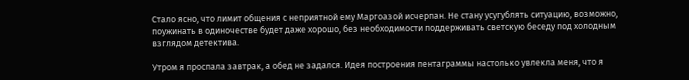Стало ясно, что лимит общения с неприятной ему Маргоазой исчерпан. Не стану усугублять ситуацию, возможно, поужинать в одиночестве будет даже хорошо, без необходимости поддерживать светскую беседу под холодным взглядом детектива.

Утром я проспала завтрак, а обед не задался. Идея построения пентаграммы настолько увлекла меня, что я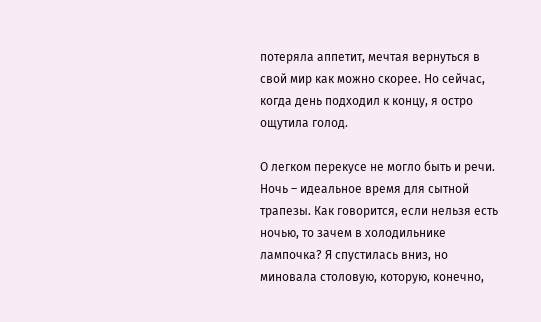потеряла аппетит, мечтая вернуться в свой мир как можно скорее. Но сейчас, когда день подходил к концу, я остро ощутила голод.

О легком перекусе не могло быть и речи. Ночь – идеальное время для сытной трапезы. Как говорится, если нельзя есть ночью, то зачем в холодильнике лампочка? Я спустилась вниз, но миновала столовую, которую, конечно,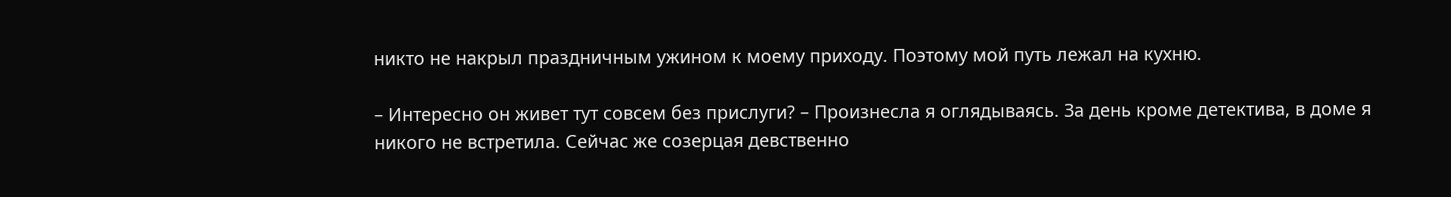никто не накрыл праздничным ужином к моему приходу. Поэтому мой путь лежал на кухню.

– Интересно он живет тут совсем без прислуги? – Произнесла я оглядываясь. За день кроме детектива, в доме я никого не встретила. Сейчас же созерцая девственно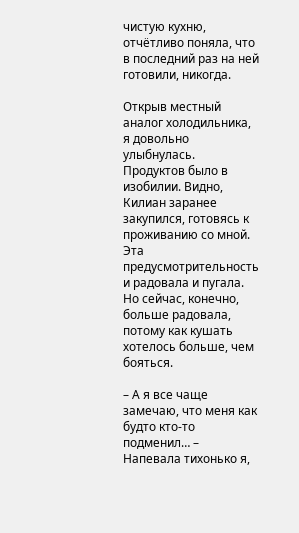чистую кухню, отчётливо поняла, что в последний раз на ней готовили, никогда.

Открыв местный аналог холодильника, я довольно улыбнулась. Продуктов было в изобилии. Видно, Килиан заранее закупился, готовясь к проживанию со мной. Эта предусмотрительность и радовала и пугала. Но сейчас, конечно, больше радовала, потому как кушать хотелось больше, чем бояться.

– А я все чаще замечаю, что меня как будто кто-то подменил… – Напевала тихонько я,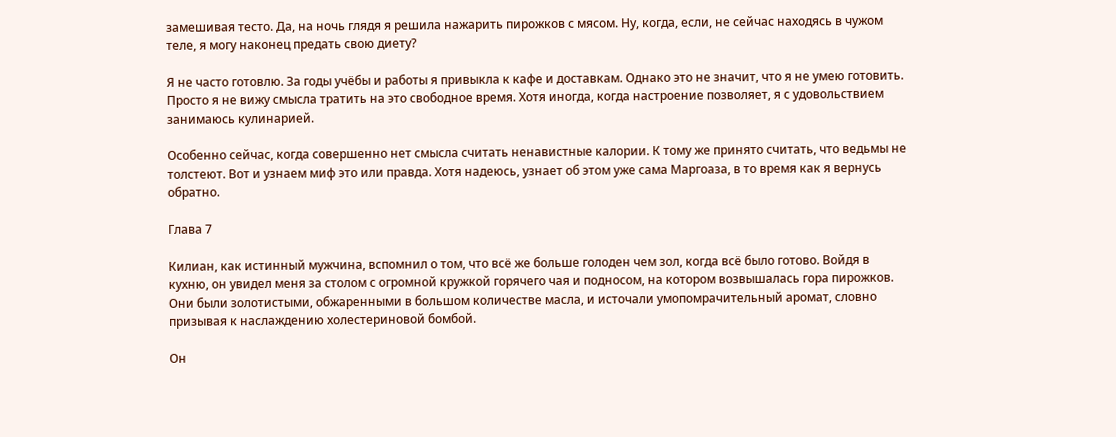замешивая тесто. Да, на ночь глядя я решила нажарить пирожков с мясом. Ну, когда, если, не сейчас находясь в чужом теле, я могу наконец предать свою диету?

Я не часто готовлю. За годы учёбы и работы я привыкла к кафе и доставкам. Однако это не значит, что я не умею готовить. Просто я не вижу смысла тратить на это свободное время. Хотя иногда, когда настроение позволяет, я с удовольствием занимаюсь кулинарией.

Особенно сейчас, когда совершенно нет смысла считать ненавистные калории. К тому же принято считать, что ведьмы не толстеют. Вот и узнаем миф это или правда. Хотя надеюсь, узнает об этом уже сама Маргоаза, в то время как я вернусь обратно.

Глава 7

Килиан, как истинный мужчина, вспомнил о том, что всё же больше голоден чем зол, когда всё было готово. Войдя в кухню, он увидел меня за столом с огромной кружкой горячего чая и подносом, на котором возвышалась гора пирожков. Они были золотистыми, обжаренными в большом количестве масла, и источали умопомрачительный аромат, словно призывая к наслаждению холестериновой бомбой.

Он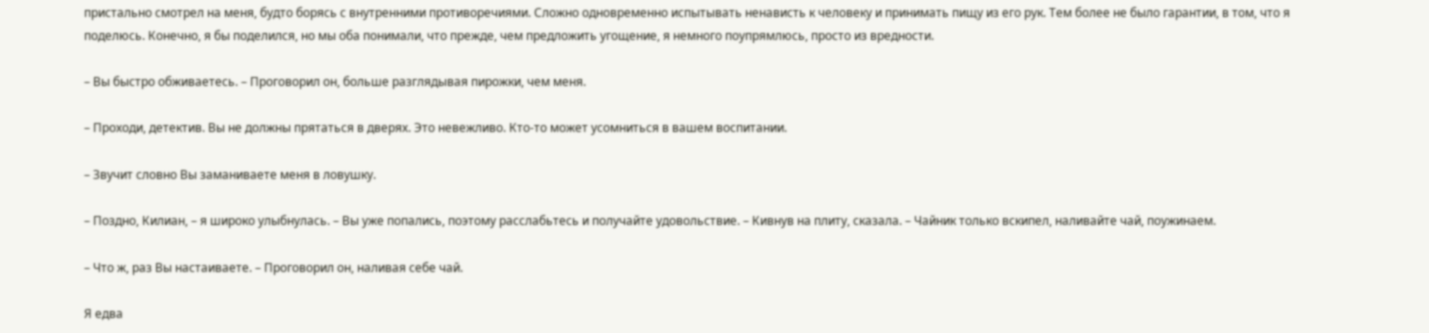пристально смотрел на меня, будто борясь с внутренними противоречиями. Сложно одновременно испытывать ненависть к человеку и принимать пищу из его рук. Тем более не было гарантии, в том, что я поделюсь. Конечно, я бы поделился, но мы оба понимали, что прежде, чем предложить угощение, я немного поупрямлюсь, просто из вредности.

– Вы быстро обживаетесь. – Проговорил он, больше разглядывая пирожки, чем меня.

– Проходи, детектив. Вы не должны прятаться в дверях. Это невежливо. Кто-то может усомниться в вашем воспитании.

– Звучит словно Вы заманиваете меня в ловушку.

– Поздно, Килиан, – я широко улыбнулась. – Вы уже попались, поэтому расслабьтесь и получайте удовольствие. – Кивнув на плиту, сказала. – Чайник только вскипел, наливайте чай, поужинаем.

– Что ж, раз Вы настаиваете. – Проговорил он, наливая себе чай.

Я едва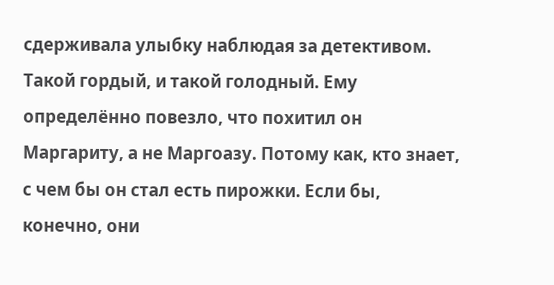сдерживала улыбку наблюдая за детективом. Такой гордый, и такой голодный. Ему определённо повезло, что похитил он Маргариту, а не Маргоазу. Потому как, кто знает, с чем бы он стал есть пирожки. Если бы, конечно, они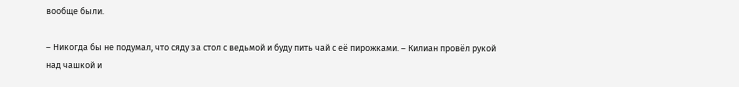вообще были.

– Никогда бы не подумал, что сяду за стол с ведьмой и буду пить чай с её пирожками. – Килиан провёл рукой над чашкой и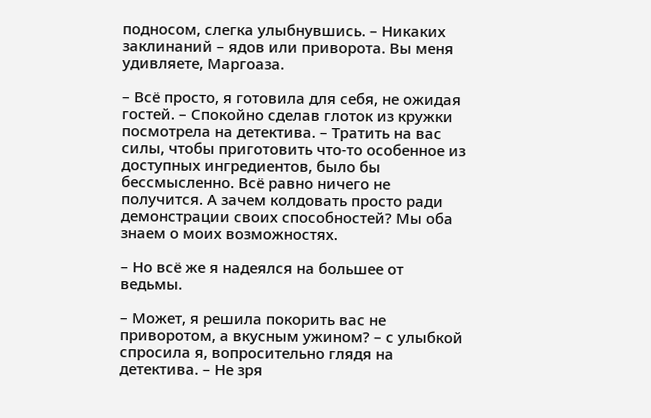подносом, слегка улыбнувшись. – Никаких заклинаний – ядов или приворота. Вы меня удивляете, Маргоаза.

– Всё просто, я готовила для себя, не ожидая гостей. – Спокойно сделав глоток из кружки посмотрела на детектива. – Тратить на вас силы, чтобы приготовить что-то особенное из доступных ингредиентов, было бы бессмысленно. Всё равно ничего не получится. А зачем колдовать просто ради демонстрации своих способностей? Мы оба знаем о моих возможностях.

– Но всё же я надеялся на большее от ведьмы.

– Может, я решила покорить вас не приворотом, а вкусным ужином? – с улыбкой спросила я, вопросительно глядя на детектива. – Не зря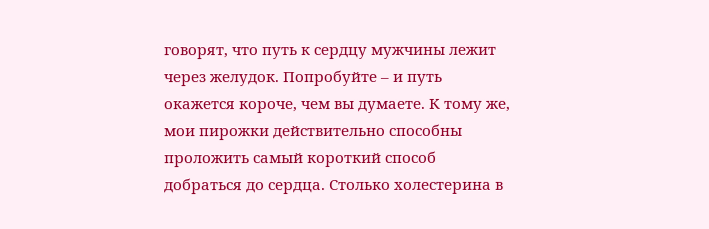говорят, что путь к сердцу мужчины лежит через желудок. Попробуйте – и путь окажется короче, чем вы думаете. К тому же, мои пирожки действительно способны проложить самый короткий способ добраться до сердца. Столько холестерина в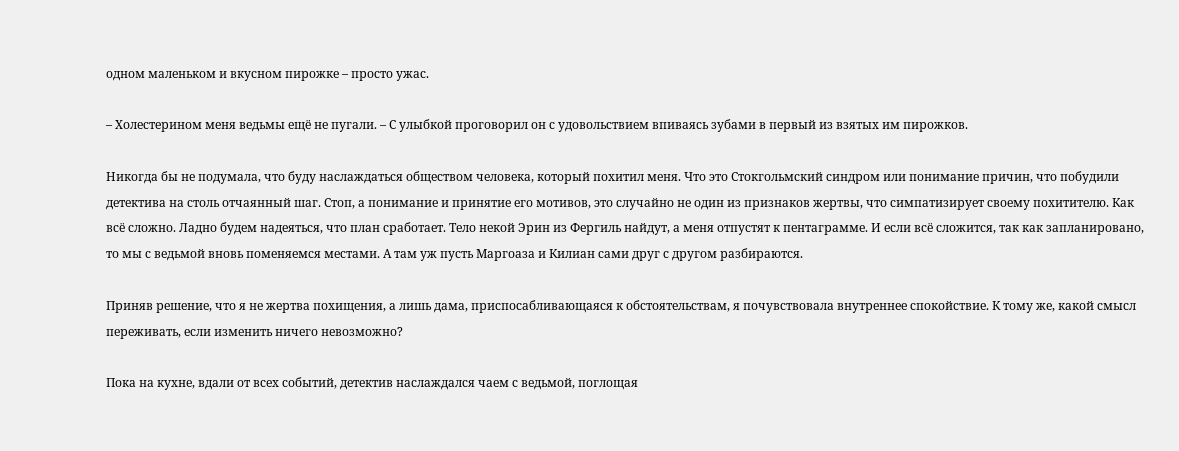одном маленьком и вкусном пирожке – просто ужас.

– Холестерином меня ведьмы ещё не пугали. – С улыбкой проговорил он с удовольствием впиваясь зубами в первый из взятых им пирожков.

Никогда бы не подумала, что буду наслаждаться обществом человека, который похитил меня. Что это Стокгольмский синдром или понимание причин, что побудили детектива на столь отчаянный шаг. Стоп, а понимание и принятие его мотивов, это случайно не один из признаков жертвы, что симпатизирует своему похитителю. Как всё сложно. Ладно будем надеяться, что план сработает. Тело некой Эрин из Фергиль найдут, а меня отпустят к пентаграмме. И если всё сложится, так как запланировано, то мы с ведьмой вновь поменяемся местами. А там уж пусть Маргоаза и Килиан сами друг с другом разбираются.

Приняв решение, что я не жертва похищения, а лишь дама, приспосабливающаяся к обстоятельствам, я почувствовала внутреннее спокойствие. К тому же, какой смысл переживать, если изменить ничего невозможно?

Пока на кухне, вдали от всех событий, детектив наслаждался чаем с ведьмой, поглощая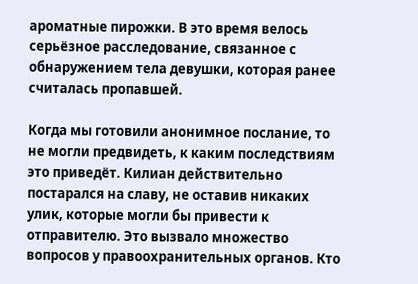ароматные пирожки. В это время велось серьёзное расследование, связанное с обнаружением тела девушки, которая ранее считалась пропавшей.

Когда мы готовили анонимное послание, то не могли предвидеть, к каким последствиям это приведёт. Килиан действительно постарался на славу, не оставив никаких улик, которые могли бы привести к отправителю. Это вызвало множество вопросов у правоохранительных органов. Кто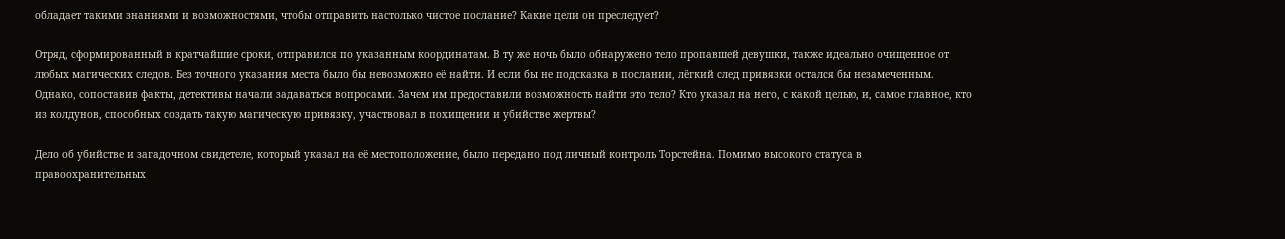обладает такими знаниями и возможностями, чтобы отправить настолько чистое послание? Какие цели он преследует?

Отряд, сформированный в кратчайшие сроки, отправился по указанным координатам. В ту же ночь было обнаружено тело пропавшей девушки, также идеально очищенное от любых магических следов. Без точного указания места было бы невозможно её найти. И если бы не подсказка в послании, лёгкий след привязки остался бы незамеченным. Однако, сопоставив факты, детективы начали задаваться вопросами. Зачем им предоставили возможность найти это тело? Кто указал на него, с какой целью, и, самое главное, кто из колдунов, способных создать такую магическую привязку, участвовал в похищении и убийстве жертвы?

Дело об убийстве и загадочном свидетеле, который указал на её местоположение, было передано под личный контроль Торстейна. Помимо высокого статуса в правоохранительных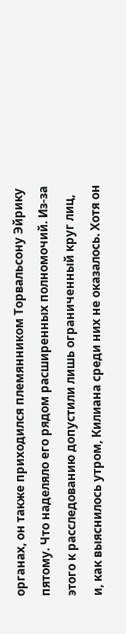органах, он также приходился племянником Торвальсону Эйрику пятому. Что наделяло его рядом расширенных полномочий. Из-за этого к расследованию допустили лишь ограниченный круг лиц, и, как выяснилось утром, Килиана среди них не оказалось. Хотя он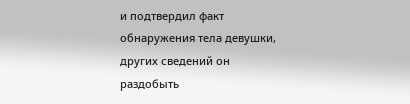и подтвердил факт обнаружения тела девушки, других сведений он раздобыть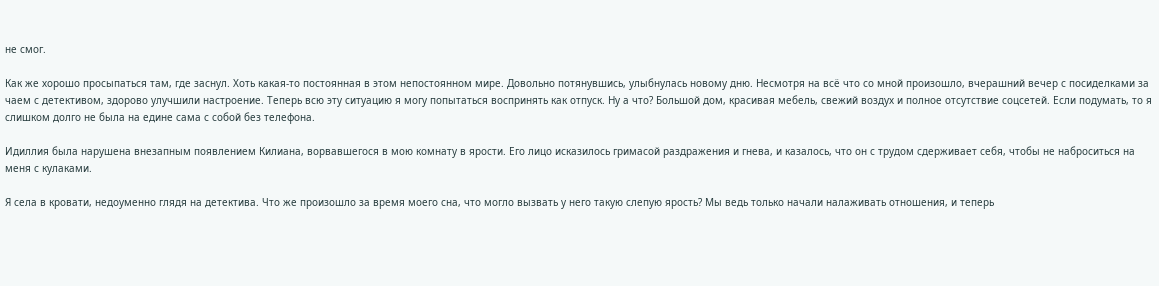не смог.

Как же хорошо просыпаться там, где заснул. Хоть какая-то постоянная в этом непостоянном мире. Довольно потянувшись, улыбнулась новому дню. Несмотря на всё что со мной произошло, вчерашний вечер с посиделками за чаем с детективом, здорово улучшили настроение. Теперь всю эту ситуацию я могу попытаться воспринять как отпуск. Ну а что? Большой дом, красивая мебель, свежий воздух и полное отсутствие соцсетей. Если подумать, то я слишком долго не была на едине сама с собой без телефона.

Идиллия была нарушена внезапным появлением Килиана, ворвавшегося в мою комнату в ярости. Его лицо исказилось гримасой раздражения и гнева, и казалось, что он с трудом сдерживает себя, чтобы не наброситься на меня с кулаками.

Я села в кровати, недоуменно глядя на детектива. Что же произошло за время моего сна, что могло вызвать у него такую слепую ярость? Мы ведь только начали налаживать отношения, и теперь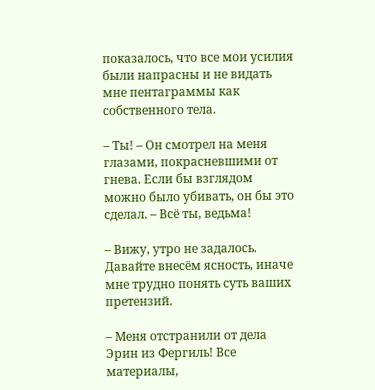показалось, что все мои усилия были напрасны и не видать мне пентаграммы как собственного тела.

– Ты! – Он смотрел на меня глазами, покрасневшими от гнева. Если бы взглядом можно было убивать, он бы это сделал. – Всё ты, ведьма!

– Вижу, утро не задалось. Давайте внесём ясность, иначе мне трудно понять суть ваших претензий.

– Меня отстранили от дела Эрин из Фергиль! Все материалы,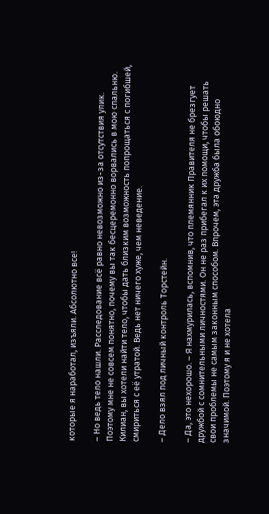которые я наработал, изъяли. Абсолютно все!

– Но ведь тело нашли. Расследование всё равно невозможно из-за отсутствия улик. Поэтому мне не совсем понятно, почему вы так бесцеремонно ворвались в мою спальню. Килиан, вы хотели найти тело, чтобы дать близким возможность попрощаться с погибшей, смириться с её утратой. Ведь нет ничего хуже, чем неведение.

– Дело взял под личный контроль Торстейн.

– Да, это нехорошо. – Я нахмурилась, вспомнив, что племянник Правителя не брезгует дружбой с сомнительными личностями. Он не раз прибегал к их помощи, чтобы решать свои проблемы не самым законным способом. Впрочем, эта дружба была обоюдно значимой. Поэтому я и не хотела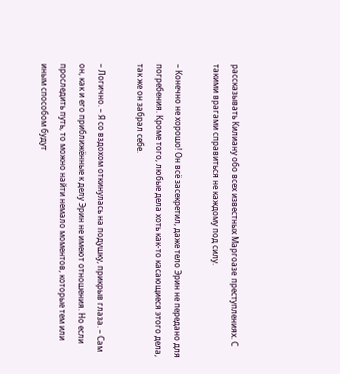рассказывать Килиану обо всех известных Маргоaзe преступлениях. С такими врагами справиться не каждому под силу.

– Конечно не хорошо! Он всё засекретил, даже тело Эрин не передано для погребения. Кроме того, любые дела хоть как-то касающиеся этого дела, так же он забрал себе.

– Логично. – Я со вздохом откинулась на подушку, прикрыв глаза. – Сам он, как и его приближённые к делу Эрин не имеют отношения. Но если проследить путь, то можно найти немало моментов, которые тем или иным способом будут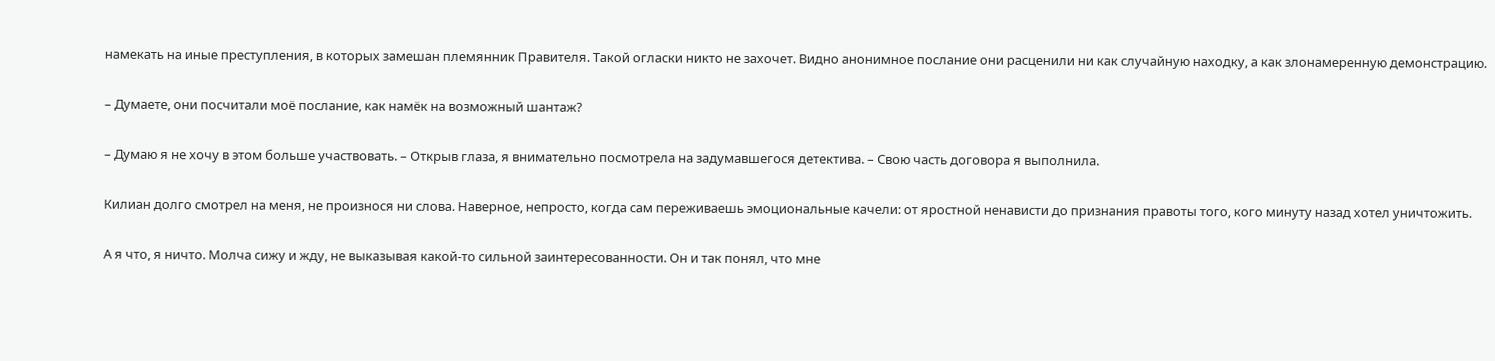намекать на иные преступления, в которых замешан племянник Правителя. Такой огласки никто не захочет. Видно анонимное послание они расценили ни как случайную находку, а как злонамеренную демонстрацию.

– Думаете, они посчитали моё послание, как намёк на возможный шантаж?

– Думаю я не хочу в этом больше участвовать. – Открыв глаза, я внимательно посмотрела на задумавшегося детектива. – Свою часть договора я выполнила.

Килиан долго смотрел на меня, не произнося ни слова. Наверное, непросто, когда сам переживаешь эмоциональные качели: от яростной ненависти до признания правоты того, кого минуту назад хотел уничтожить.

А я что, я ничто. Молча сижу и жду, не выказывая какой-то сильной заинтересованности. Он и так понял, что мне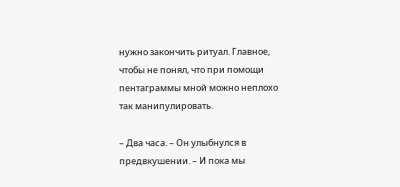нужно закончить ритуал. Главное, чтобы не понял, что при помощи пентаграммы мной можно неплохо так манипулировать.

– Два часа. – Он улыбнулся в предвкушении. – И пока мы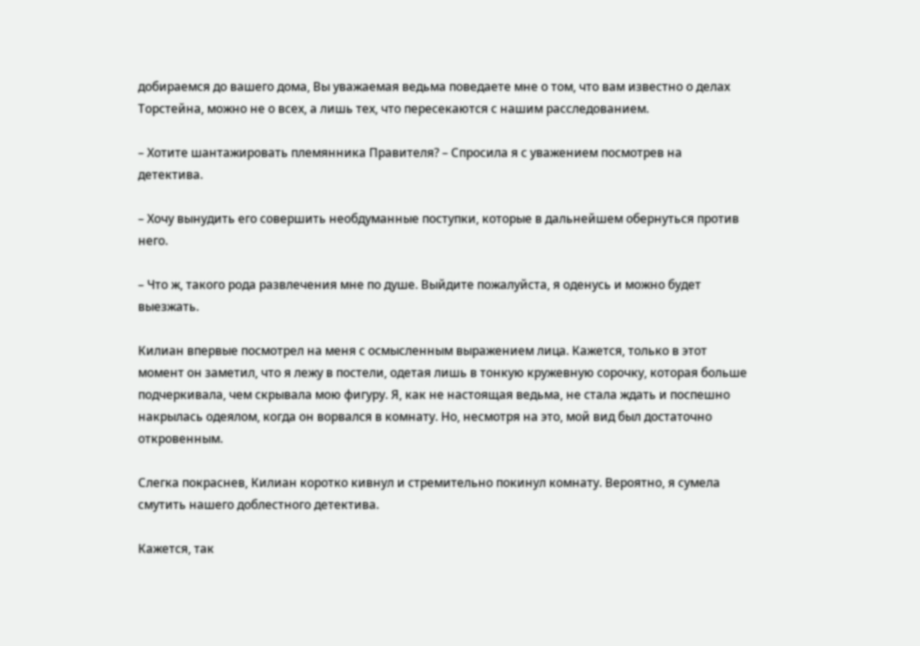добираемся до вашего дома, Вы уважаемая ведьма поведаете мне о том, что вам известно о делах Торстейна, можно не о всех, а лишь тех, что пересекаются с нашим расследованием.

– Хотите шантажировать племянника Правителя? – Спросила я с уважением посмотрев на детектива.

– Хочу вынудить его совершить необдуманные поступки, которые в дальнейшем обернуться против него.

– Что ж, такого рода развлечения мне по душе. Выйдите пожалуйста, я оденусь и можно будет выезжать.

Килиан впервые посмотрел на меня с осмысленным выражением лица. Кажется, только в этот момент он заметил, что я лежу в постели, одетая лишь в тонкую кружевную сорочку, которая больше подчеркивала, чем скрывала мою фигуру. Я, как не настоящая ведьма, не стала ждать и поспешно накрылась одеялом, когда он ворвался в комнату. Но, несмотря на это, мой вид был достаточно откровенным.

Слегка покраснев, Килиан коротко кивнул и стремительно покинул комнату. Вероятно, я сумела смутить нашего доблестного детектива.

Кажется, так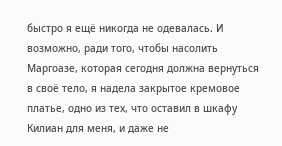быстро я ещё никогда не одевалась. И возможно, ради того, чтобы насолить Маргоазе, которая сегодня должна вернуться в своё тело, я надела закрытое кремовое платье, одно из тех, что оставил в шкафу Килиан для меня, и даже не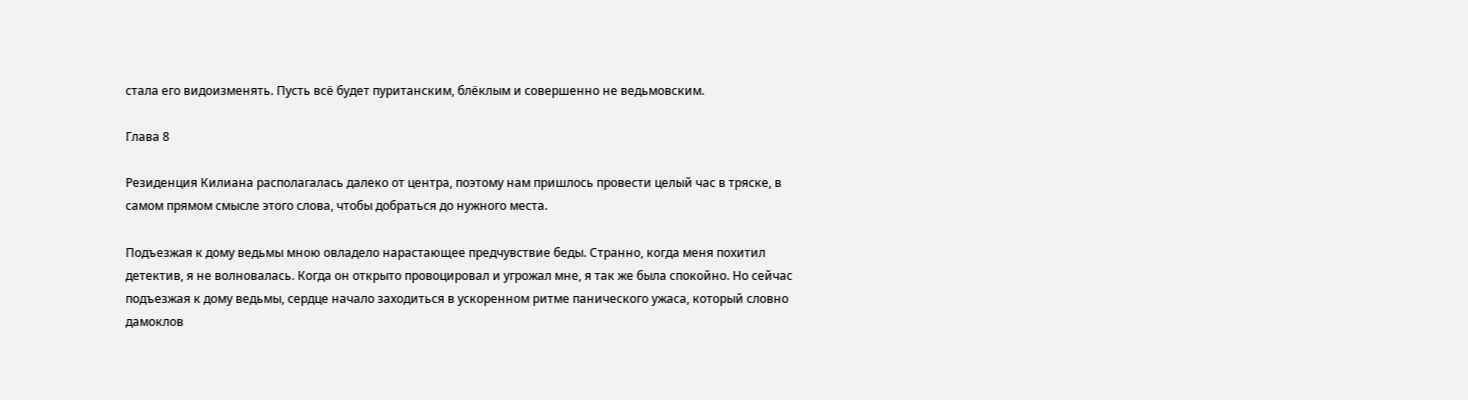стала его видоизменять. Пусть всё будет пуританским, блёклым и совершенно не ведьмовским.

Глава 8

Резиденция Килиана располагалась далеко от центра, поэтому нам пришлось провести целый час в тряске, в самом прямом смысле этого слова, чтобы добраться до нужного места.

Подъезжая к дому ведьмы мною овладело нарастающее предчувствие беды. Странно, когда меня похитил детектив, я не волновалась. Когда он открыто провоцировал и угрожал мне, я так же была спокойно. Но сейчас подъезжая к дому ведьмы, сердце начало заходиться в ускоренном ритме панического ужаса, который словно дамоклов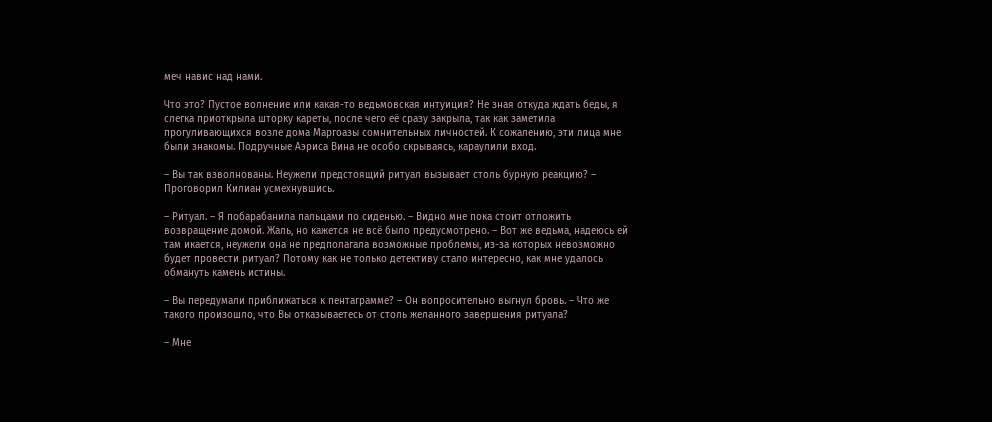меч навис над нами.

Что это? Пустое волнение или какая-то ведьмовская интуиция? Не зная откуда ждать беды, я слегка приоткрыла шторку кареты, после чего её сразу закрыла, так как заметила прогуливающихся возле дома Маргоазы сомнительных личностей. К сожалению, эти лица мне были знакомы. Подручные Аэриса Вина не особо скрываясь, караулили вход.

– Вы так взволнованы. Неужели предстоящий ритуал вызывает столь бурную реакцию? – Проговорил Килиан усмехнувшись.

– Ритуал. – Я побарабанила пальцами по сиденью. – Видно мне пока стоит отложить возвращение домой. Жаль, но кажется не всё было предусмотрено. – Вот же ведьма, надеюсь ей там икается, неужели она не предполагала возможные проблемы, из-за которых невозможно будет провести ритуал? Потому как не только детективу стало интересно, как мне удалось обмануть камень истины.

– Вы передумали приближаться к пентаграмме? – Он вопросительно выгнул бровь. – Что же такого произошло, что Вы отказываетесь от столь желанного завершения ритуала?

– Мне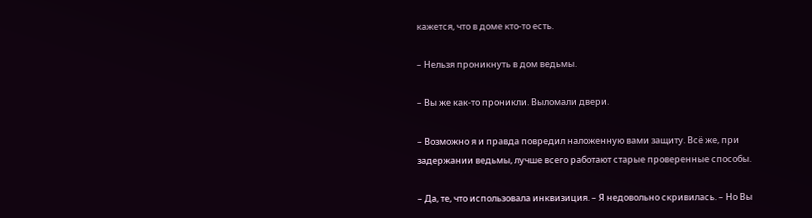кажется, что в доме кто-то есть.

– Нельзя проникнуть в дом ведьмы.

– Вы же как-то проникли. Выломали двери.

– Возможно я и правда повредил наложенную вами защиту. Всё же, при задержании ведьмы, лучше всего работают старые проверенные способы.

– Да, те, что использовала инквизиция. – Я недовольно скривилась. – Но Вы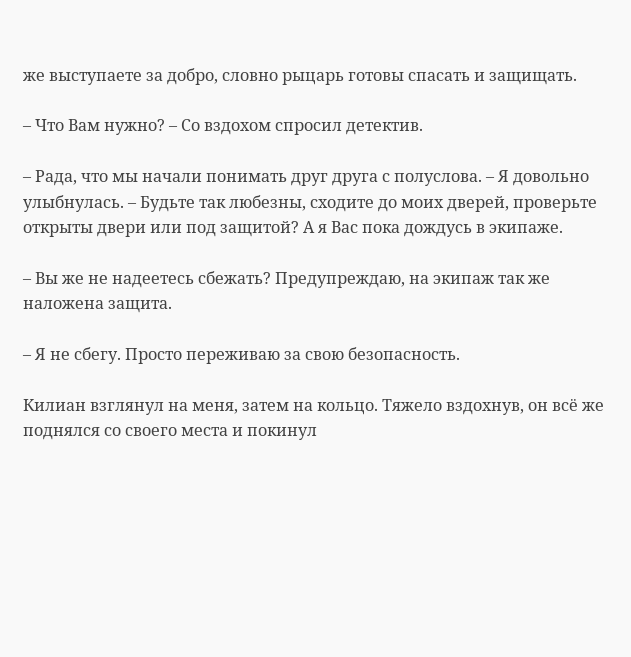же выступаете за добро, словно рыцарь готовы спасать и защищать.

– Что Вам нужно? – Со вздохом спросил детектив.

– Рада, что мы начали понимать друг друга с полуслова. – Я довольно улыбнулась. – Будьте так любезны, сходите до моих дверей, проверьте открыты двери или под защитой? А я Вас пока дождусь в экипаже.

– Вы же не надеетесь сбежать? Предупреждаю, на экипаж так же наложена защита.

– Я не сбегу. Просто переживаю за свою безопасность.

Килиан взглянул на меня, затем на кольцо. Тяжело вздохнув, он всё же поднялся со своего места и покинул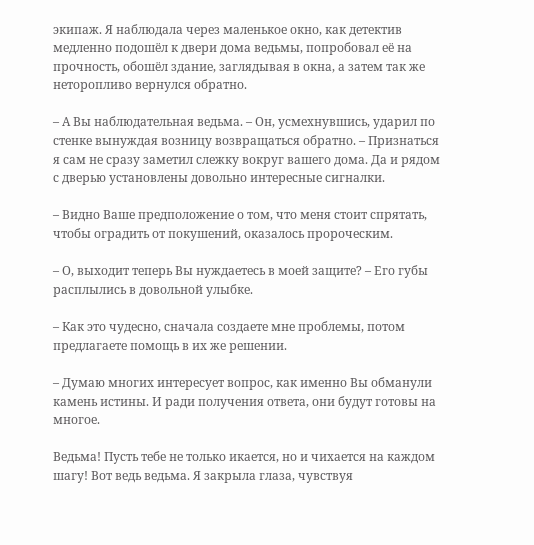экипаж. Я наблюдала через маленькое окно, как детектив медленно подошёл к двери дома ведьмы, попробовал её на прочность, обошёл здание, заглядывая в окна, а затем так же неторопливо вернулся обратно.

– А Вы наблюдательная ведьма. – Он, усмехнувшись, ударил по стенке вынуждая возницу возвращаться обратно. – Признаться я сам не сразу заметил слежку вокруг вашего дома. Да и рядом с дверью установлены довольно интересные сигналки.

– Видно Ваше предположение о том, что меня стоит спрятать, чтобы оградить от покушений, оказалось пророческим.

– О, выходит теперь Вы нуждаетесь в моей защите? – Его губы расплылись в довольной улыбке.

– Как это чудесно, сначала создаете мне проблемы, потом предлагаете помощь в их же решении.

– Думаю многих интересует вопрос, как именно Вы обманули камень истины. И ради получения ответа, они будут готовы на многое.

Ведьма! Пусть тебе не только икается, но и чихается на каждом шагу! Вот ведь ведьма. Я закрыла глаза, чувствуя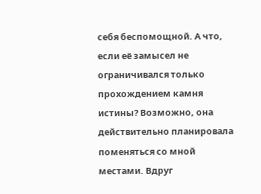себя беспомощной. А что, если её замысел не ограничивался только прохождением камня истины? Возможно, она действительно планировала поменяться со мной местами. Вдруг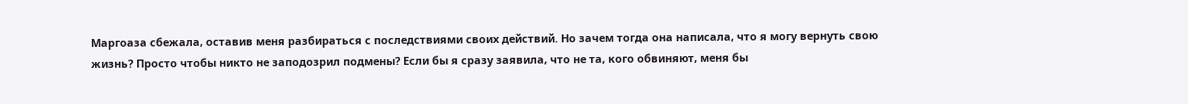Маргоаза сбежала, оставив меня разбираться с последствиями своих действий. Но зачем тогда она написала, что я могу вернуть свою жизнь? Просто чтобы никто не заподозрил подмены? Если бы я сразу заявила, что не та, кого обвиняют, меня бы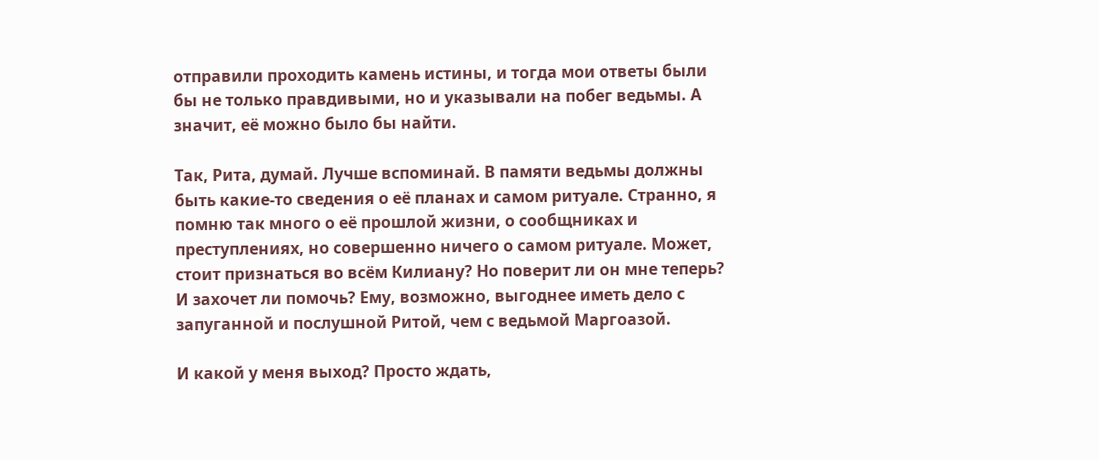отправили проходить камень истины, и тогда мои ответы были бы не только правдивыми, но и указывали на побег ведьмы. А значит, её можно было бы найти.

Так, Рита, думай. Лучше вспоминай. В памяти ведьмы должны быть какие-то сведения о её планах и самом ритуале. Странно, я помню так много о её прошлой жизни, о сообщниках и преступлениях, но совершенно ничего о самом ритуале. Может, стоит признаться во всём Килиану? Но поверит ли он мне теперь? И захочет ли помочь? Ему, возможно, выгоднее иметь дело с запуганной и послушной Ритой, чем с ведьмой Маргоазой.

И какой у меня выход? Просто ждать,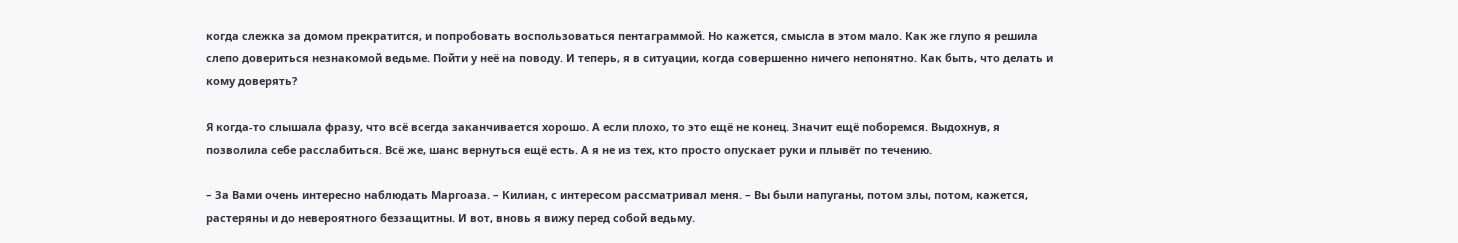когда слежка за домом прекратится, и попробовать воспользоваться пентаграммой. Но кажется, смысла в этом мало. Как же глупо я решила слепо довериться незнакомой ведьме. Пойти у неё на поводу. И теперь, я в ситуации, когда совершенно ничего непонятно. Как быть, что делать и кому доверять?

Я когда-то слышала фразу, что всё всегда заканчивается хорошо. А если плохо, то это ещё не конец. Значит ещё поборемся. Выдохнув, я позволила себе расслабиться. Всё же, шанс вернуться ещё есть. А я не из тех, кто просто опускает руки и плывёт по течению.

– За Вами очень интересно наблюдать Маргоаза. – Килиан, с интересом рассматривал меня. – Вы были напуганы, потом злы, потом, кажется, растеряны и до невероятного беззащитны. И вот, вновь я вижу перед собой ведьму.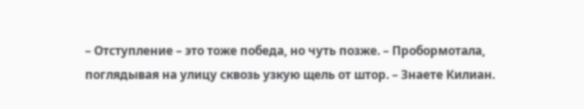– Отступление – это тоже победа, но чуть позже. – Пробормотала, поглядывая на улицу сквозь узкую щель от штор. – Знаете Килиан.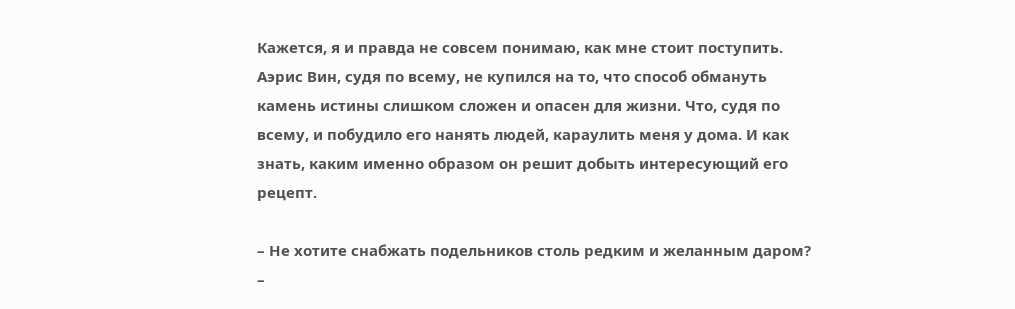Кажется, я и правда не совсем понимаю, как мне стоит поступить. Аэрис Вин, судя по всему, не купился на то, что способ обмануть камень истины слишком сложен и опасен для жизни. Что, судя по всему, и побудило его нанять людей, караулить меня у дома. И как знать, каким именно образом он решит добыть интересующий его рецепт.

– Не хотите снабжать подельников столь редким и желанным даром? –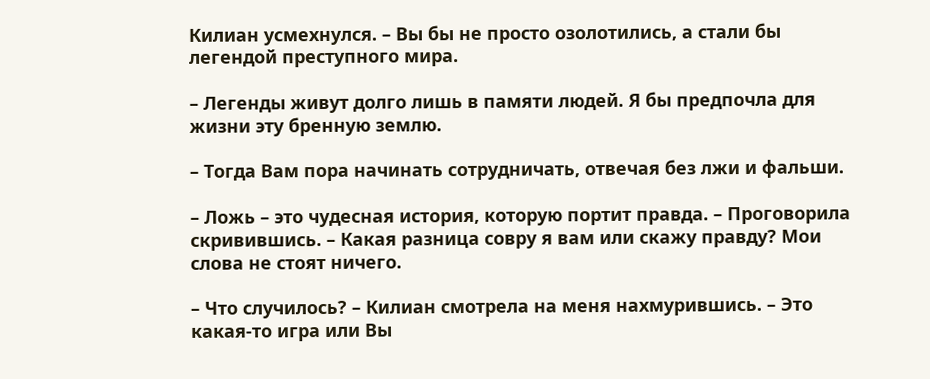Килиан усмехнулся. – Вы бы не просто озолотились, а стали бы легендой преступного мира.

– Легенды живут долго лишь в памяти людей. Я бы предпочла для жизни эту бренную землю.

– Тогда Вам пора начинать сотрудничать, отвечая без лжи и фальши.

– Ложь – это чудесная история, которую портит правда. – Проговорила скривившись. – Какая разница совру я вам или скажу правду? Мои слова не стоят ничего.

– Что случилось? – Килиан смотрела на меня нахмурившись. – Это какая-то игра или Вы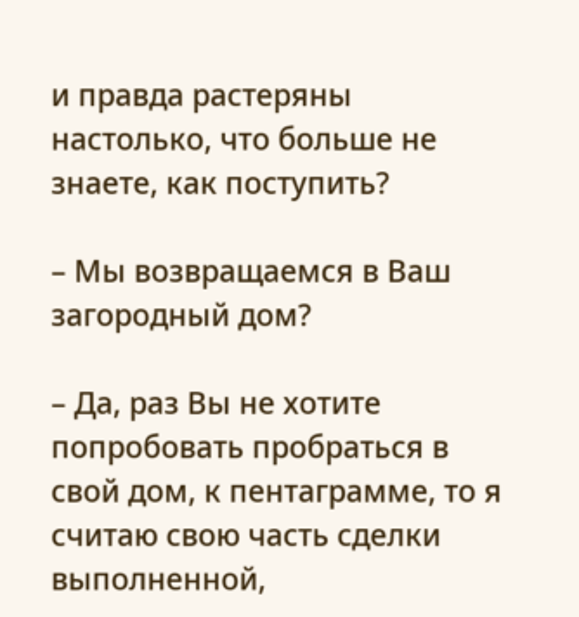и правда растеряны настолько, что больше не знаете, как поступить?

– Мы возвращаемся в Ваш загородный дом?

– Да, раз Вы не хотите попробовать пробраться в свой дом, к пентаграмме, то я считаю свою часть сделки выполненной,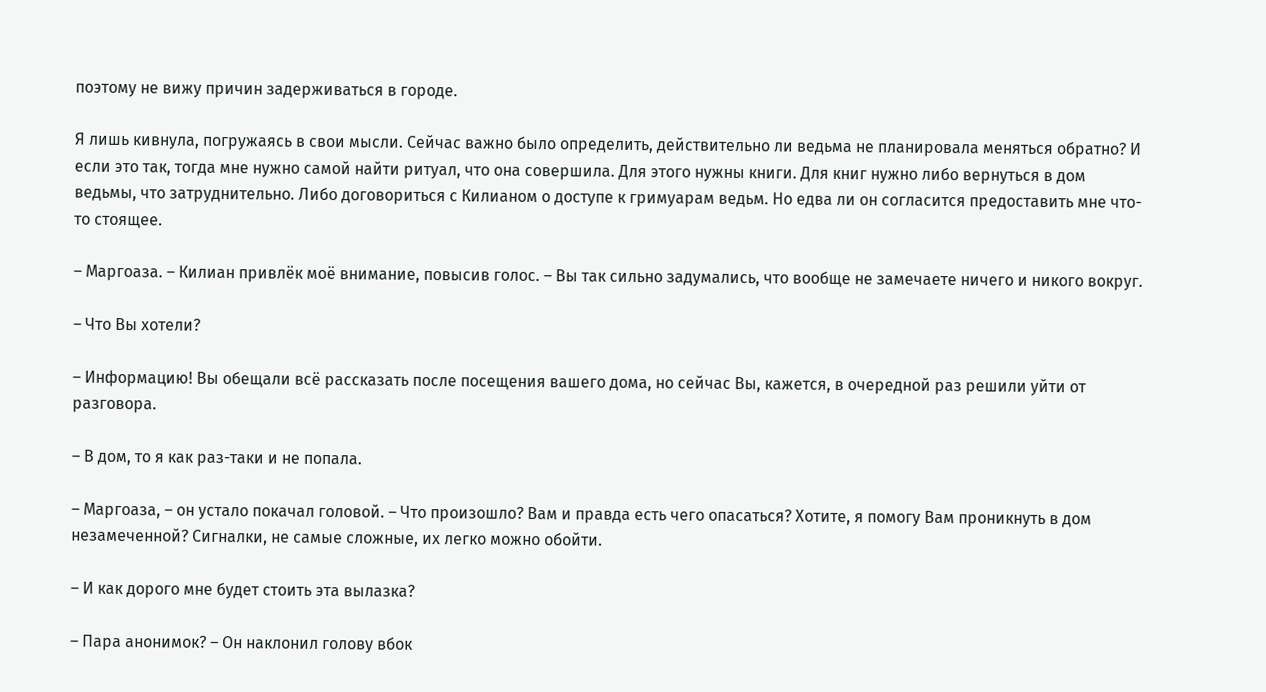поэтому не вижу причин задерживаться в городе.

Я лишь кивнула, погружаясь в свои мысли. Сейчас важно было определить, действительно ли ведьма не планировала меняться обратно? И если это так, тогда мне нужно самой найти ритуал, что она совершила. Для этого нужны книги. Для книг нужно либо вернуться в дом ведьмы, что затруднительно. Либо договориться с Килианом о доступе к гримуарам ведьм. Но едва ли он согласится предоставить мне что-то стоящее.

– Маргоаза. – Килиан привлёк моё внимание, повысив голос. – Вы так сильно задумались, что вообще не замечаете ничего и никого вокруг.

– Что Вы хотели?

– Информацию! Вы обещали всё рассказать после посещения вашего дома, но сейчас Вы, кажется, в очередной раз решили уйти от разговора.

– В дом, то я как раз-таки и не попала.

– Маргоаза, – он устало покачал головой. – Что произошло? Вам и правда есть чего опасаться? Хотите, я помогу Вам проникнуть в дом незамеченной? Сигналки, не самые сложные, их легко можно обойти.

– И как дорого мне будет стоить эта вылазка?

– Пара анонимок? – Он наклонил голову вбок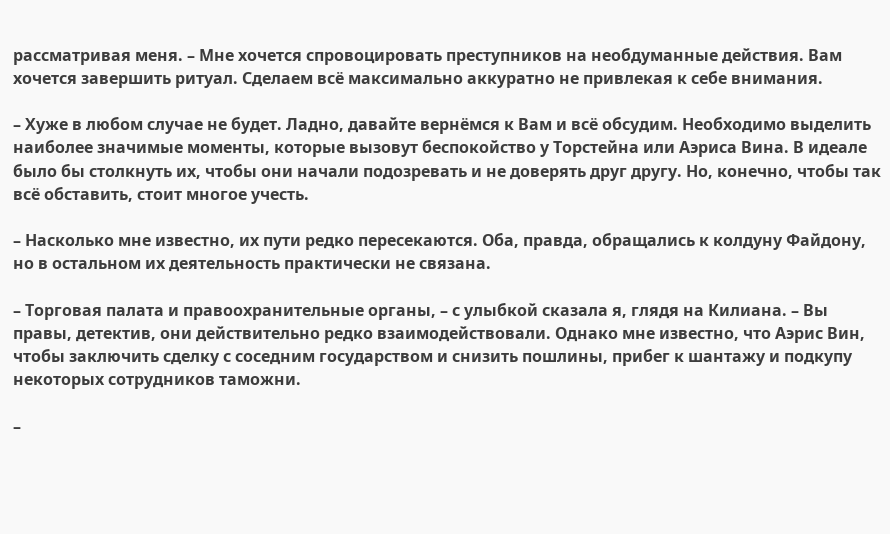рассматривая меня. – Мне хочется спровоцировать преступников на необдуманные действия. Вам хочется завершить ритуал. Сделаем всё максимально аккуратно не привлекая к себе внимания.

– Хуже в любом случае не будет. Ладно, давайте вернёмся к Вам и всё обсудим. Необходимо выделить наиболее значимые моменты, которые вызовут беспокойство у Торстейна или Аэриса Вина. В идеале было бы столкнуть их, чтобы они начали подозревать и не доверять друг другу. Но, конечно, чтобы так всё обставить, стоит многое учесть.

– Насколько мне известно, их пути редко пересекаются. Оба, правда, обращались к колдуну Файдону, но в остальном их деятельность практически не связана.

– Торговая палата и правоохранительные органы, – с улыбкой сказала я, глядя на Килиана. – Вы правы, детектив, они действительно редко взаимодействовали. Однако мне известно, что Аэрис Вин, чтобы заключить сделку с соседним государством и снизить пошлины, прибег к шантажу и подкупу некоторых сотрудников таможни.

–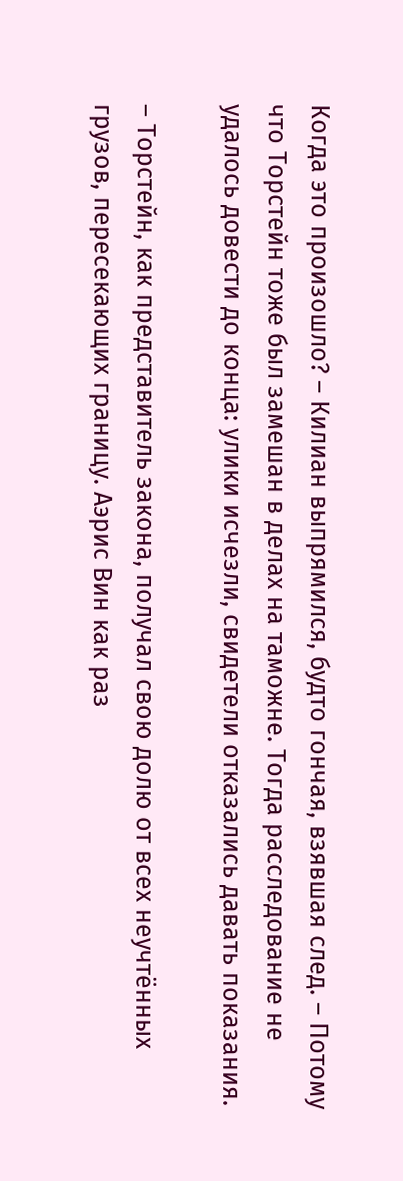Когда это произошло? – Килиан выпрямился, будто гончая, взявшая след. – Потому что Торстейн тоже был замешан в делах на таможне. Тогда расследование не удалось довести до конца: улики исчезли, свидетели отказались давать показания.

– Торстейн, как представитель закона, получал свою долю от всех неучтённых грузов, пересекающих границу. Аэрис Вин как раз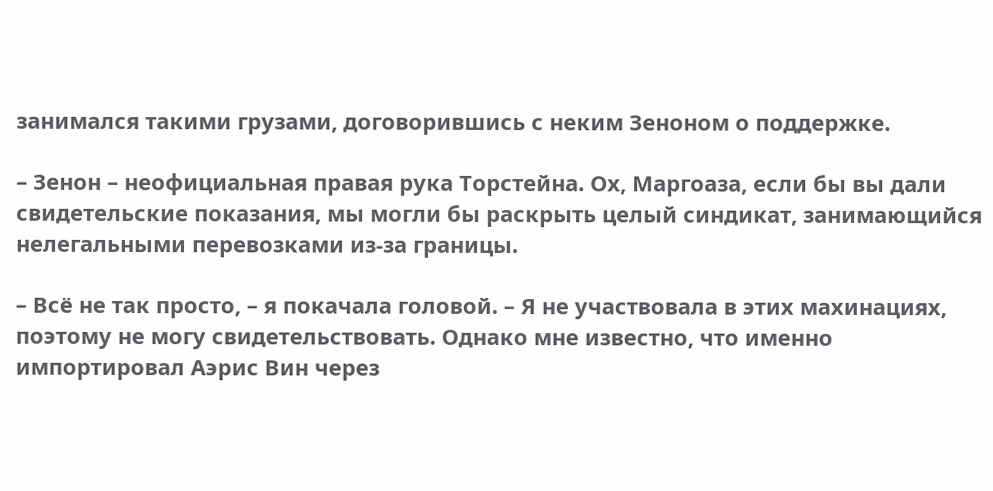занимался такими грузами, договорившись с неким Зеноном о поддержке.

– Зенон – неофициальная правая рука Торстейна. Ох, Маргоаза, если бы вы дали свидетельские показания, мы могли бы раскрыть целый синдикат, занимающийся нелегальными перевозками из-за границы.

– Всё не так просто, – я покачала головой. – Я не участвовала в этих махинациях, поэтому не могу свидетельствовать. Однако мне известно, что именно импортировал Аэрис Вин через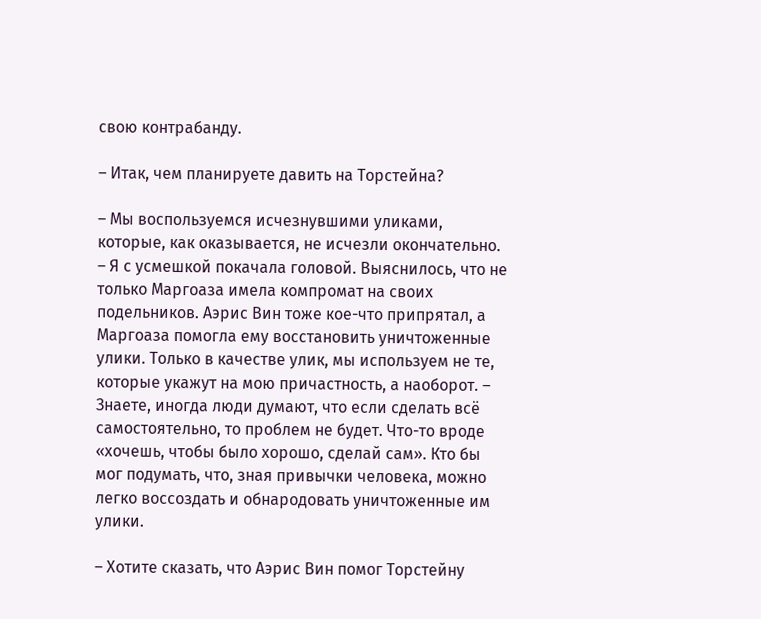свою контрабанду.

– Итак, чем планируете давить на Торстейна?

– Мы воспользуемся исчезнувшими уликами, которые, как оказывается, не исчезли окончательно. – Я с усмешкой покачала головой. Выяснилось, что не только Маргоаза имела компромат на своих подельников. Аэрис Вин тоже кое-что припрятал, а Маргоаза помогла ему восстановить уничтоженные улики. Только в качестве улик, мы используем не те, которые укажут на мою причастность, а наоборот. – Знаете, иногда люди думают, что если сделать всё самостоятельно, то проблем не будет. Что-то вроде «хочешь, чтобы было хорошо, сделай сам». Кто бы мог подумать, что, зная привычки человека, можно легко воссоздать и обнародовать уничтоженные им улики.

– Хотите сказать, что Аэрис Вин помог Торстейну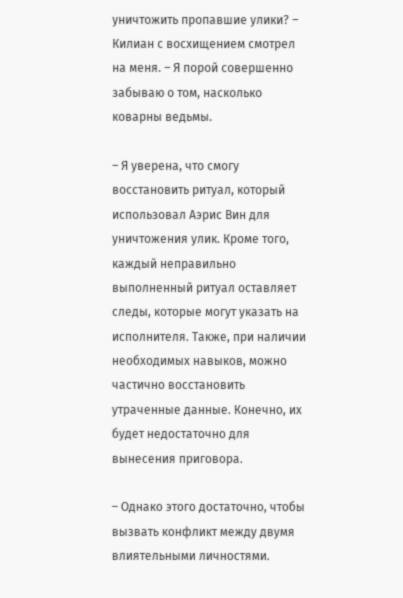уничтожить пропавшие улики? – Килиан с восхищением смотрел на меня. – Я порой совершенно забываю о том, насколько коварны ведьмы.

– Я уверена, что смогу восстановить ритуал, который использовал Аэрис Вин для уничтожения улик. Кроме того, каждый неправильно выполненный ритуал оставляет следы, которые могут указать на исполнителя. Также, при наличии необходимых навыков, можно частично восстановить утраченные данные. Конечно, их будет недостаточно для вынесения приговора.

– Однако этого достаточно, чтобы вызвать конфликт между двумя влиятельными личностями.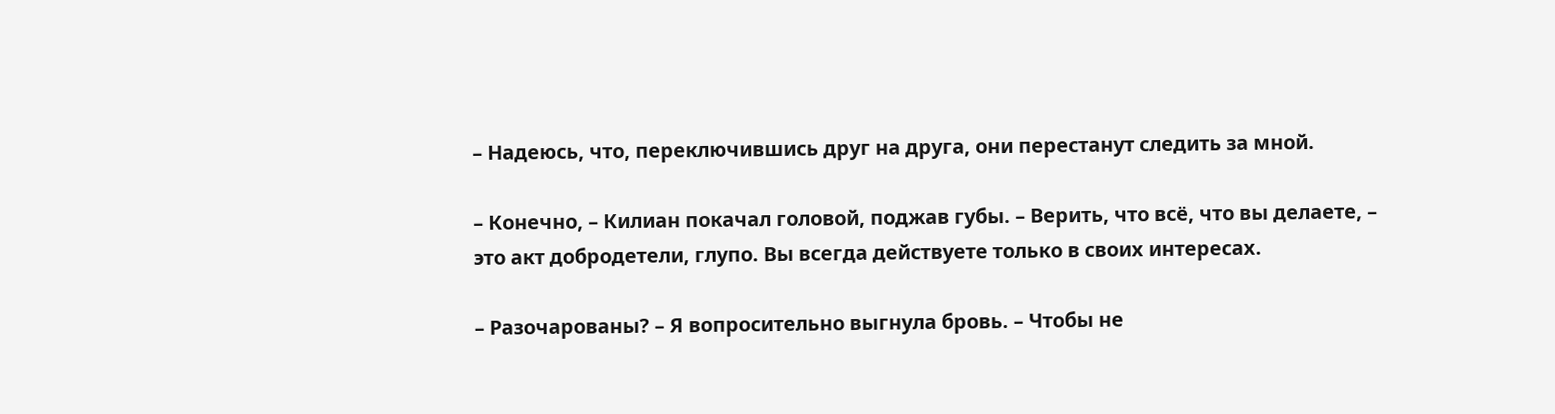– Надеюсь, что, переключившись друг на друга, они перестанут следить за мной.

– Конечно, – Килиан покачал головой, поджав губы. – Верить, что всё, что вы делаете, – это акт добродетели, глупо. Вы всегда действуете только в своих интересах.

– Разочарованы? – Я вопросительно выгнула бровь. – Чтобы не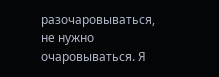разочаровываться, не нужно очаровываться. Я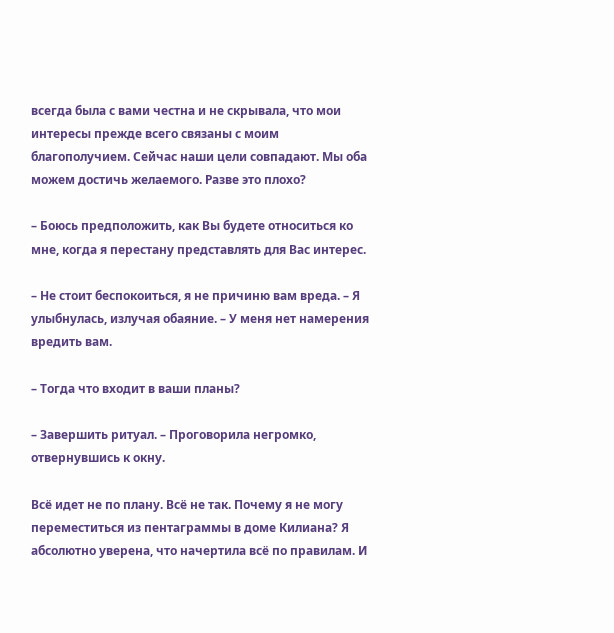всегда была с вами честна и не скрывала, что мои интересы прежде всего связаны с моим благополучием. Сейчас наши цели совпадают. Мы оба можем достичь желаемого. Разве это плохо?

– Боюсь предположить, как Вы будете относиться ко мне, когда я перестану представлять для Вас интерес.

– Не стоит беспокоиться, я не причиню вам вреда. – Я улыбнулась, излучая обаяние. – У меня нет намерения вредить вам.

– Тогда что входит в ваши планы?

– Завершить ритуал. – Проговорила негромко, отвернувшись к окну.

Всё идет не по плану. Всё не так. Почему я не могу переместиться из пентаграммы в доме Килиана? Я абсолютно уверена, что начертила всё по правилам. И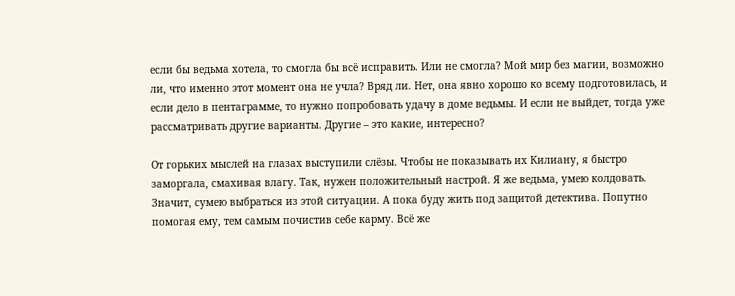если бы ведьма хотела, то смогла бы всё исправить. Или не смогла? Мой мир без магии, возможно ли, что именно этот момент она не учла? Вряд ли. Нет, она явно хорошо ко всему подготовилась, и если дело в пентаграмме, то нужно попробовать удачу в доме ведьмы. И если не выйдет, тогда уже рассматривать другие варианты. Другие – это какие, интересно?

От горьких мыслей на глазах выступили слёзы. Чтобы не показывать их Килиану, я быстро заморгала, смахивая влагу. Так, нужен положительный настрой. Я же ведьма, умею колдовать. Значит, сумею выбраться из этой ситуации. А пока буду жить под защитой детектива. Попутно помогая ему, тем самым почистив себе карму. Всё же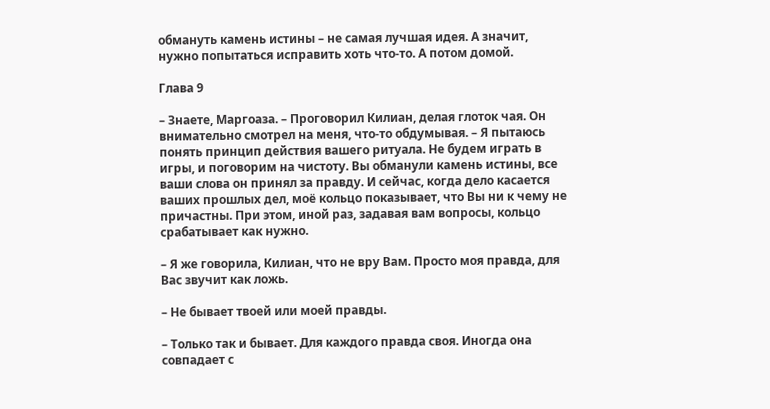обмануть камень истины – не самая лучшая идея. А значит, нужно попытаться исправить хоть что-то. А потом домой.

Глава 9

– Знаете, Маргоаза. – Проговорил Килиан, делая глоток чая. Он внимательно смотрел на меня, что-то обдумывая. – Я пытаюсь понять принцип действия вашего ритуала. Не будем играть в игры, и поговорим на чистоту. Вы обманули камень истины, все ваши слова он принял за правду. И сейчас, когда дело касается ваших прошлых дел, моё кольцо показывает, что Вы ни к чему не причастны. При этом, иной раз, задавая вам вопросы, кольцо срабатывает как нужно.

– Я же говорила, Килиан, что не вру Вам. Просто моя правда, для Вас звучит как ложь.

– Не бывает твоей или моей правды.

– Только так и бывает. Для каждого правда своя. Иногда она совпадает с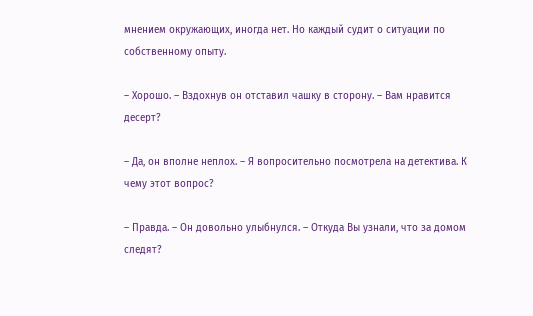мнением окружающих, иногда нет. Но каждый судит о ситуации по собственному опыту.

– Хорошо. – Вздохнув он отставил чашку в сторону. – Вам нравится десерт?

– Да, он вполне неплох. – Я вопросительно посмотрела на детектива. К чему этот вопрос?

– Правда. – Он довольно улыбнулся. – Откуда Вы узнали, что за домом следят?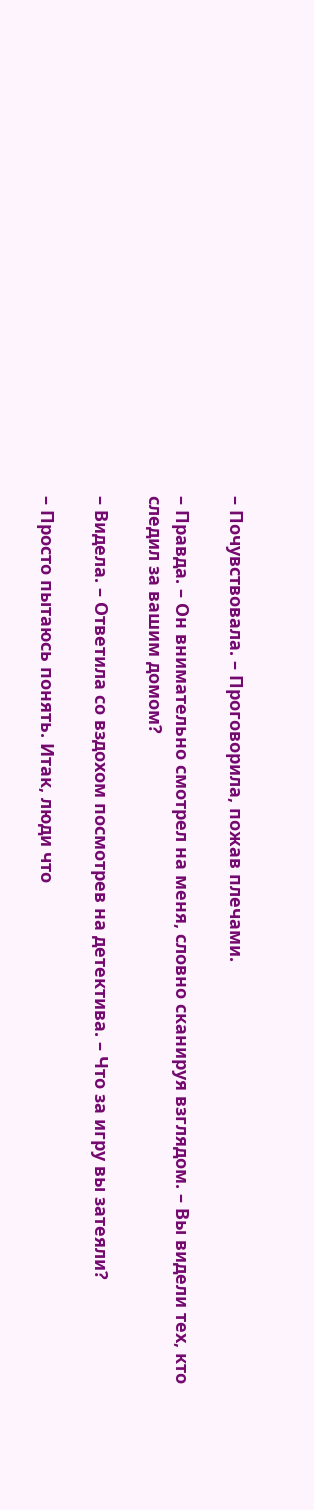– Почувствовала. – Проговорила, пожав плечами.

– Правда. – Он внимательно смотрел на меня, словно сканируя взглядом. – Вы видели тех, кто следил за вашим домом?

– Видела. – Ответила со вздохом посмотрев на детектива. – Что за игру вы затеяли?

– Просто пытаюсь понять. Итак, люди что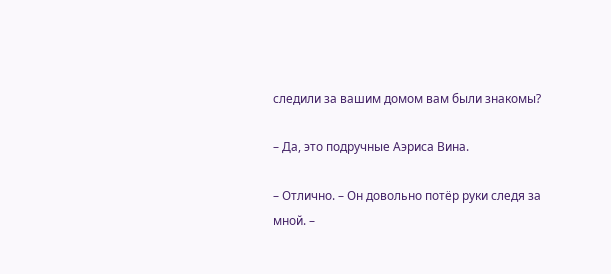следили за вашим домом вам были знакомы?

– Да, это подручные Аэриса Вина.

– Отлично. – Он довольно потёр руки следя за мной. –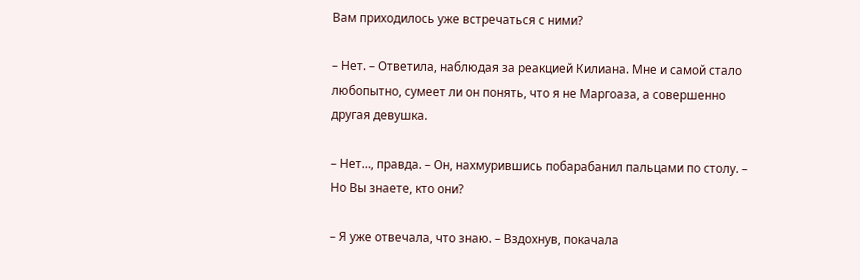Вам приходилось уже встречаться с ними?

– Нет. – Ответила, наблюдая за реакцией Килиана. Мне и самой стало любопытно, сумеет ли он понять, что я не Маргоаза, а совершенно другая девушка.

– Нет…, правда. – Он, нахмурившись побарабанил пальцами по столу. – Но Вы знаете, кто они?

– Я уже отвечала, что знаю. – Вздохнув, покачала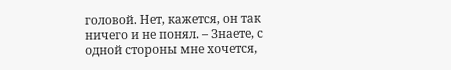головой. Нет, кажется, он так ничего и не понял. – Знаете, с одной стороны мне хочется,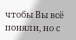чтобы Вы всё поняли, но с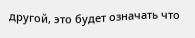другой, это будет означать что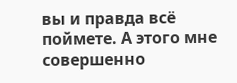вы и правда всё поймете. А этого мне совершенно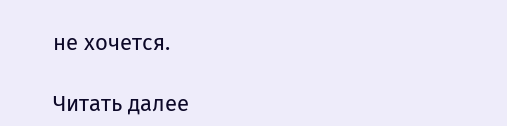не хочется.

Читать далее